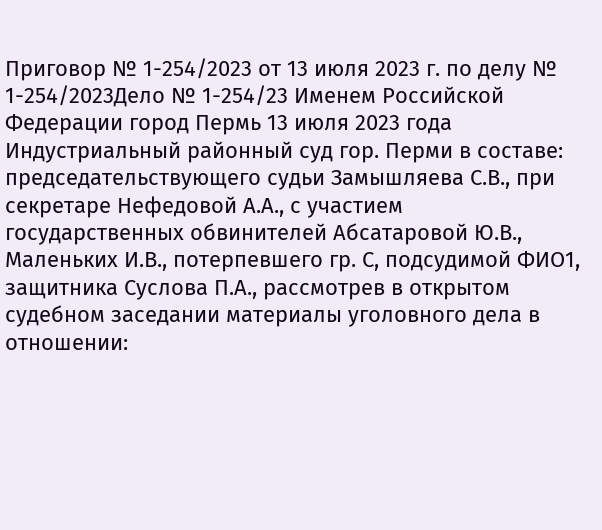Приговор № 1-254/2023 от 13 июля 2023 г. по делу № 1-254/2023Дело № 1-254/23 Именем Российской Федерации город Пермь 13 июля 2023 года Индустриальный районный суд гор. Перми в составе: председательствующего судьи Замышляева С.В., при секретаре Нефедовой А.А., с участием государственных обвинителей Абсатаровой Ю.В., Маленьких И.В., потерпевшего гр. С, подсудимой ФИО1, защитника Суслова П.А., рассмотрев в открытом судебном заседании материалы уголовного дела в отношении: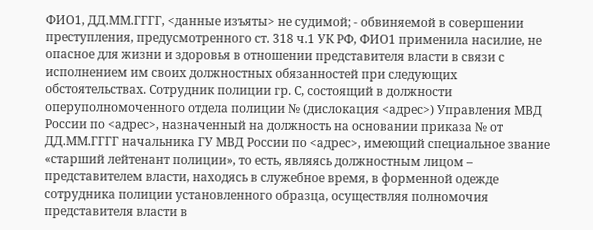ФИО1, ДД.ММ.ГГГГ, <данные изъяты> не судимой; - обвиняемой в совершении преступления, предусмотренного ст. 318 ч.1 УК РФ, ФИО1 применила насилие, не опасное для жизни и здоровья в отношении представителя власти в связи с исполнением им своих должностных обязанностей при следующих обстоятельствах. Сотрудник полиции гр. С, состоящий в должности оперуполномоченного отдела полиции № (дислокация <адрес>) Управления МВД России по <адрес>, назначенный на должность на основании приказа № от ДД.ММ.ГГГГ начальника ГУ МВД России по <адрес>, имеющий специальное звание «старший лейтенант полиции», то есть, являясь должностным лицом – представителем власти, находясь в служебное время, в форменной одежде сотрудника полиции установленного образца, осуществляя полномочия представителя власти в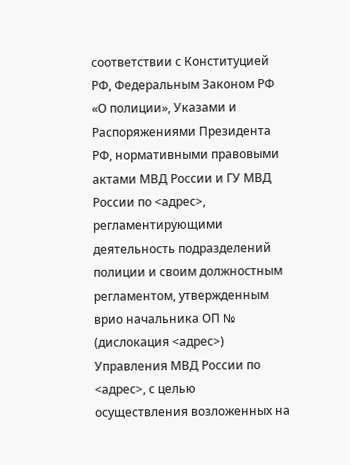соответствии с Конституцией РФ, Федеральным Законом РФ «О полиции», Указами и Распоряжениями Президента РФ, нормативными правовыми актами МВД России и ГУ МВД России по <адрес>, регламентирующими деятельность подразделений полиции и своим должностным регламентом, утвержденным врио начальника ОП № (дислокация <адрес>) Управления МВД России по <адрес>, с целью осуществления возложенных на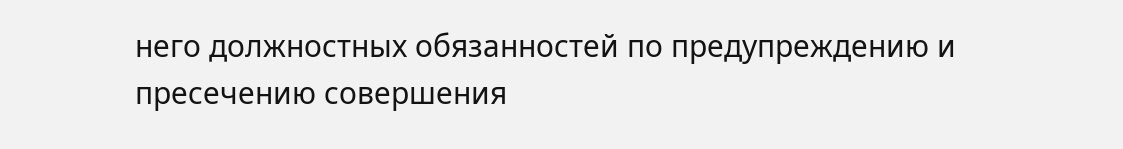него должностных обязанностей по предупреждению и пресечению совершения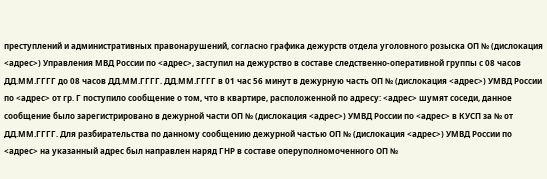преступлений и административных правонарушений, согласно графика дежурств отдела уголовного розыска ОП № (дислокация <адрес>) Управления МВД России по <адрес>, заступил на дежурство в составе следственно-оперативной группы с 08 часов ДД.ММ.ГГГГ до 08 часов ДД.ММ.ГГГГ. ДД.ММ.ГГГГ в 01 час 56 минут в дежурную часть ОП № (дислокация <адрес>) УМВД России по <адрес> от гр. Г поступило сообщение о том, что в квартире, расположенной по адресу: <адрес> шумят соседи, данное сообщение было зарегистрировано в дежурной части ОП № (дислокация <адрес>) УМВД России по <адрес> в КУСП за № от ДД.ММ.ГГГГ. Для разбирательства по данному сообщению дежурной частью ОП № (дислокация <адрес>) УМВД России по <адрес> на указанный адрес был направлен наряд ГНР в составе оперуполномоченного ОП №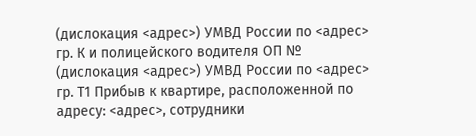(дислокация <адрес>) УМВД России по <адрес> гр. К и полицейского водителя ОП № (дислокация <адрес>) УМВД России по <адрес> гр. Т1 Прибыв к квартире, расположенной по адресу: <адрес>, сотрудники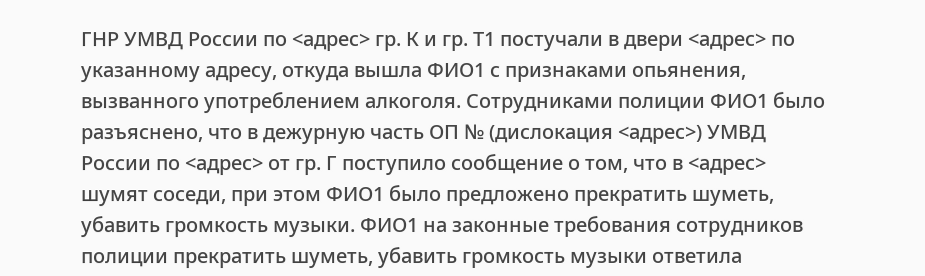ГНР УМВД России по <адрес> гр. К и гр. Т1 постучали в двери <адрес> по указанному адресу, откуда вышла ФИО1 с признаками опьянения, вызванного употреблением алкоголя. Сотрудниками полиции ФИО1 было разъяснено, что в дежурную часть ОП № (дислокация <адрес>) УМВД России по <адрес> от гр. Г поступило сообщение о том, что в <адрес> шумят соседи, при этом ФИО1 было предложено прекратить шуметь, убавить громкость музыки. ФИО1 на законные требования сотрудников полиции прекратить шуметь, убавить громкость музыки ответила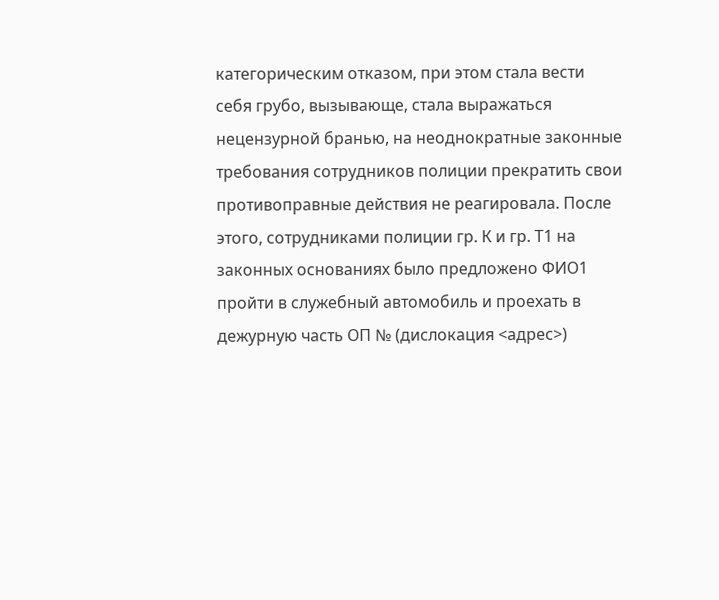категорическим отказом, при этом стала вести себя грубо, вызывающе, стала выражаться нецензурной бранью, на неоднократные законные требования сотрудников полиции прекратить свои противоправные действия не реагировала. После этого, сотрудниками полиции гр. К и гр. Т1 на законных основаниях было предложено ФИО1 пройти в служебный автомобиль и проехать в дежурную часть ОП № (дислокация <адрес>)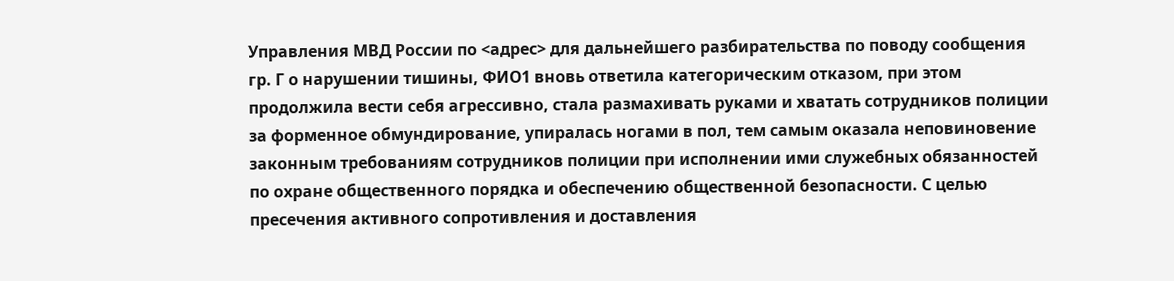Управления МВД России по <адрес> для дальнейшего разбирательства по поводу сообщения гр. Г о нарушении тишины, ФИО1 вновь ответила категорическим отказом, при этом продолжила вести себя агрессивно, стала размахивать руками и хватать сотрудников полиции за форменное обмундирование, упиралась ногами в пол, тем самым оказала неповиновение законным требованиям сотрудников полиции при исполнении ими служебных обязанностей по охране общественного порядка и обеспечению общественной безопасности. С целью пресечения активного сопротивления и доставления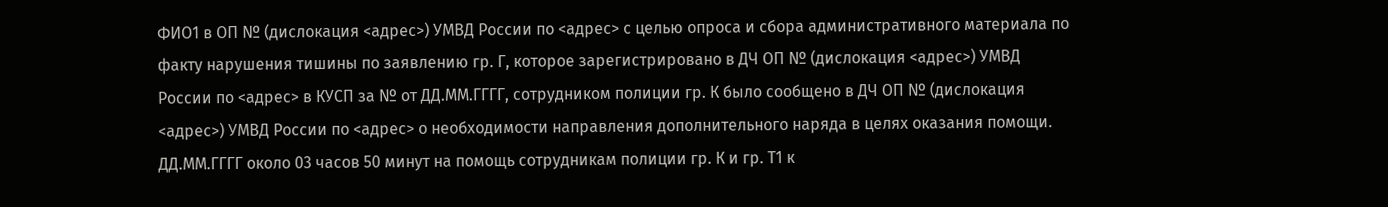ФИО1 в ОП № (дислокация <адрес>) УМВД России по <адрес> с целью опроса и сбора административного материала по факту нарушения тишины по заявлению гр. Г, которое зарегистрировано в ДЧ ОП № (дислокация <адрес>) УМВД России по <адрес> в КУСП за № от ДД.ММ.ГГГГ, сотрудником полиции гр. К было сообщено в ДЧ ОП № (дислокация <адрес>) УМВД России по <адрес> о необходимости направления дополнительного наряда в целях оказания помощи. ДД.ММ.ГГГГ около 03 часов 50 минут на помощь сотрудникам полиции гр. К и гр. Т1 к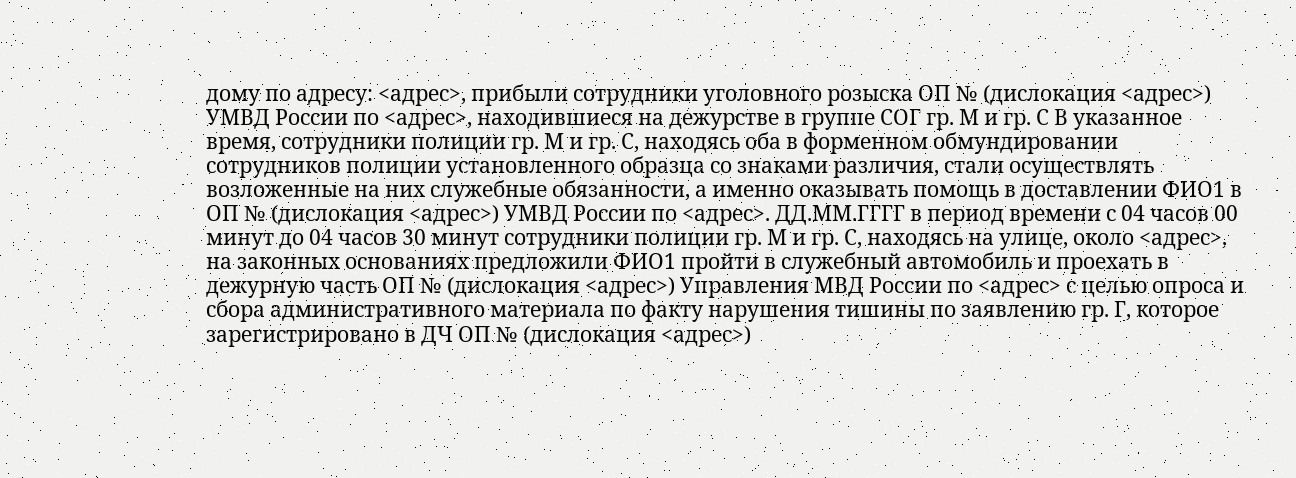дому по адресу: <адрес>, прибыли сотрудники уголовного розыска ОП № (дислокация <адрес>) УМВД России по <адрес>, находившиеся на дежурстве в группе СОГ гр. М и гр. С В указанное время, сотрудники полиции гр. М и гр. С, находясь оба в форменном обмундировании сотрудников полиции установленного образца со знаками различия, стали осуществлять возложенные на них служебные обязанности, а именно оказывать помощь в доставлении ФИО1 в ОП № (дислокация <адрес>) УМВД России по <адрес>. ДД.ММ.ГГГГ в период времени с 04 часов 00 минут до 04 часов 30 минут сотрудники полиции гр. М и гр. С, находясь на улице, около <адрес>, на законных основаниях предложили ФИО1 пройти в служебный автомобиль и проехать в дежурную часть ОП № (дислокация <адрес>) Управления МВД России по <адрес> с целью опроса и сбора административного материала по факту нарушения тишины по заявлению гр. Г, которое зарегистрировано в ДЧ ОП № (дислокация <адрес>)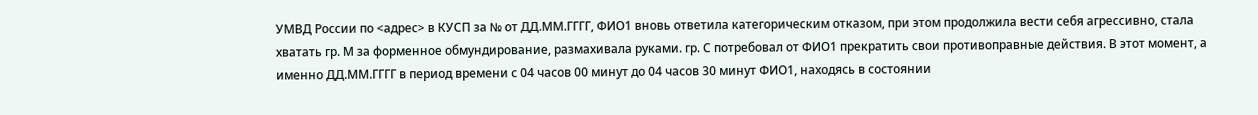УМВД России по <адрес> в КУСП за № от ДД.ММ.ГГГГ, ФИО1 вновь ответила категорическим отказом, при этом продолжила вести себя агрессивно, стала хватать гр. М за форменное обмундирование, размахивала руками. гр. С потребовал от ФИО1 прекратить свои противоправные действия. В этот момент, а именно ДД.ММ.ГГГГ в период времени с 04 часов 00 минут до 04 часов 30 минут ФИО1, находясь в состоянии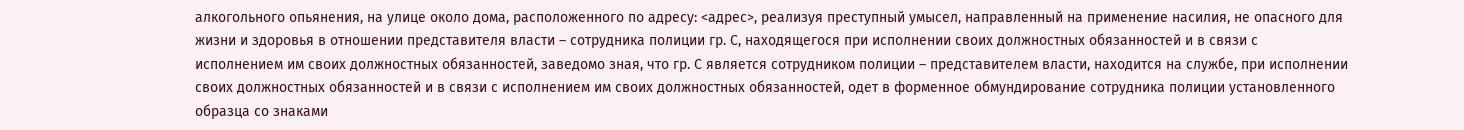алкогольного опьянения, на улице около дома, расположенного по адресу: <адрес>, реализуя преступный умысел, направленный на применение насилия, не опасного для жизни и здоровья в отношении представителя власти – сотрудника полиции гр. С, находящегося при исполнении своих должностных обязанностей и в связи с исполнением им своих должностных обязанностей, заведомо зная, что гр. С является сотрудником полиции – представителем власти, находится на службе, при исполнении своих должностных обязанностей и в связи с исполнением им своих должностных обязанностей, одет в форменное обмундирование сотрудника полиции установленного образца со знаками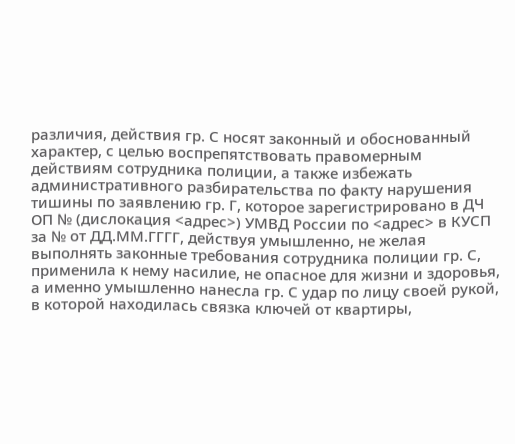различия, действия гр. С носят законный и обоснованный характер, с целью воспрепятствовать правомерным действиям сотрудника полиции, а также избежать административного разбирательства по факту нарушения тишины по заявлению гр. Г, которое зарегистрировано в ДЧ ОП № (дислокация <адрес>) УМВД России по <адрес> в КУСП за № от ДД.ММ.ГГГГ, действуя умышленно, не желая выполнять законные требования сотрудника полиции гр. С, применила к нему насилие, не опасное для жизни и здоровья, а именно умышленно нанесла гр. С удар по лицу своей рукой, в которой находилась связка ключей от квартиры,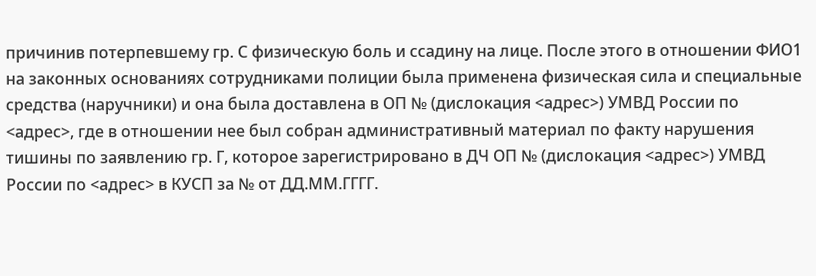причинив потерпевшему гр. С физическую боль и ссадину на лице. После этого в отношении ФИО1 на законных основаниях сотрудниками полиции была применена физическая сила и специальные средства (наручники) и она была доставлена в ОП № (дислокация <адрес>) УМВД России по <адрес>, где в отношении нее был собран административный материал по факту нарушения тишины по заявлению гр. Г, которое зарегистрировано в ДЧ ОП № (дислокация <адрес>) УМВД России по <адрес> в КУСП за № от ДД.ММ.ГГГГ.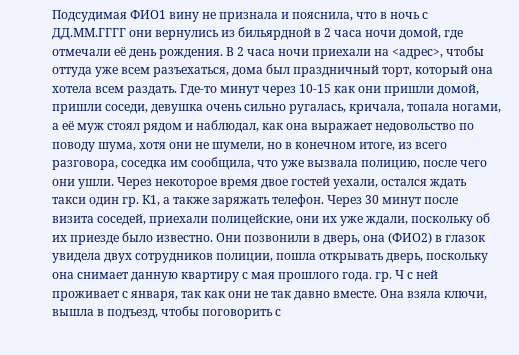Подсудимая ФИО1 вину не признала и пояснила, что в ночь с ДД.ММ.ГГГГ они вернулись из бильярдной в 2 часа ночи домой, где отмечали её день рождения. В 2 часа ночи приехали на <адрес>, чтобы оттуда уже всем разъехаться, дома был праздничный торт, который она хотела всем раздать. Где-то минут через 10-15 как они пришли домой, пришли соседи, девушка очень сильно ругалась, кричала, топала ногами, а её муж стоял рядом и наблюдал, как она выражает недовольство по поводу шума, хотя они не шумели, но в конечном итоге, из всего разговора, соседка им сообщила, что уже вызвала полицию, после чего они ушли. Через некоторое время двое гостей уехали, остался ждать такси один гр. К1, а также заряжать телефон. Через 30 минут после визита соседей, приехали полицейские, они их уже ждали, поскольку об их приезде было известно. Они позвонили в дверь, она (ФИО2) в глазок увидела двух сотрудников полиции, пошла открывать дверь, поскольку она снимает данную квартиру с мая прошлого года. гр. Ч с ней проживает с января, так как они не так давно вместе. Она взяла ключи, вышла в подъезд, чтобы поговорить с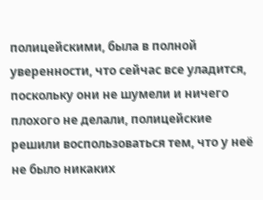полицейскими, была в полной уверенности, что сейчас все уладится, поскольку они не шумели и ничего плохого не делали, полицейские решили воспользоваться тем, что у неё не было никаких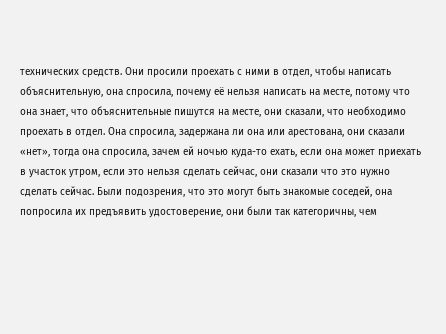технических средств. Они просили проехать с ними в отдел, чтобы написать объяснительную, она спросила, почему её нельзя написать на месте, потому что она знает, что объяснительные пишутся на месте, они сказали, что необходимо проехать в отдел. Она спросила, задержана ли она или арестована, они сказали «нет», тогда она спросила, зачем ей ночью куда-то ехать, если она может приехать в участок утром, если это нельзя сделать сейчас, они сказали что это нужно сделать сейчас. Были подозрения, что это могут быть знакомые соседей, она попросила их предъявить удостоверение, они были так категоричны, чем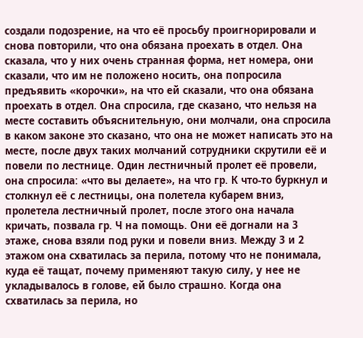создали подозрение, на что её просьбу проигнорировали и снова повторили, что она обязана проехать в отдел. Она сказала, что у них очень странная форма, нет номера, они сказали, что им не положено носить, она попросила предъявить «корочки», на что ей сказали, что она обязана проехать в отдел. Она спросила, где сказано, что нельзя на месте составить объяснительную, они молчали, она спросила в каком законе это сказано, что она не может написать это на месте, после двух таких молчаний сотрудники скрутили её и повели по лестнице. Один лестничный пролет её провели, она спросила: «что вы делаете», на что гр. К что-то буркнул и столкнул её с лестницы, она полетела кубарем вниз, пролетела лестничный пролет, после этого она начала кричать, позвала гр. Ч на помощь. Они её догнали на 3 этаже, снова взяли под руки и повели вниз. Между 3 и 2 этажом она схватилась за перила, потому что не понимала, куда её тащат, почему применяют такую силу, у нее не укладывалось в голове, ей было страшно. Когда она схватилась за перила, но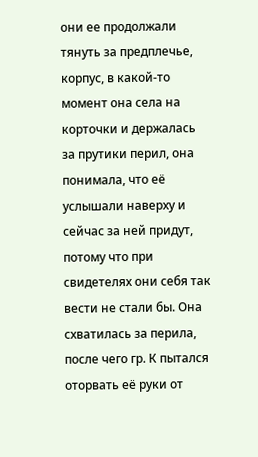они ее продолжали тянуть за предплечье, корпус, в какой-то момент она села на корточки и держалась за прутики перил, она понимала, что её услышали наверху и сейчас за ней придут, потому что при свидетелях они себя так вести не стали бы. Она схватилась за перила, после чего гр. К пытался оторвать её руки от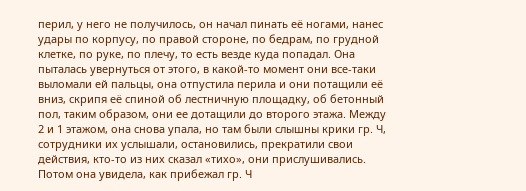перил, у него не получилось, он начал пинать её ногами, нанес удары по корпусу, по правой стороне, по бедрам, по грудной клетке, по руке, по плечу, то есть везде куда попадал. Она пыталась увернуться от этого, в какой-то момент они все-таки выломали ей пальцы, она отпустила перила и они потащили её вниз, скрипя её спиной об лестничную площадку, об бетонный пол, таким образом, они ее дотащили до второго этажа. Между 2 и 1 этажом, она снова упала, но там были слышны крики гр. Ч, сотрудники их услышали, остановились, прекратили свои действия, кто-то из них сказал «тихо», они прислушивались. Потом она увидела, как прибежал гр. Ч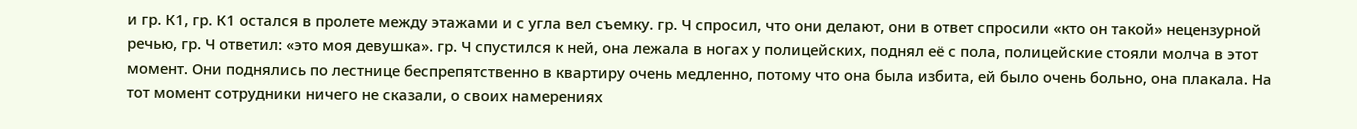и гр. К1, гр. К1 остался в пролете между этажами и с угла вел съемку. гр. Ч спросил, что они делают, они в ответ спросили «кто он такой» нецензурной речью, гр. Ч ответил: «это моя девушка». гр. Ч спустился к ней, она лежала в ногах у полицейских, поднял её с пола, полицейские стояли молча в этот момент. Они поднялись по лестнице беспрепятственно в квартиру очень медленно, потому что она была избита, ей было очень больно, она плакала. На тот момент сотрудники ничего не сказали, о своих намерениях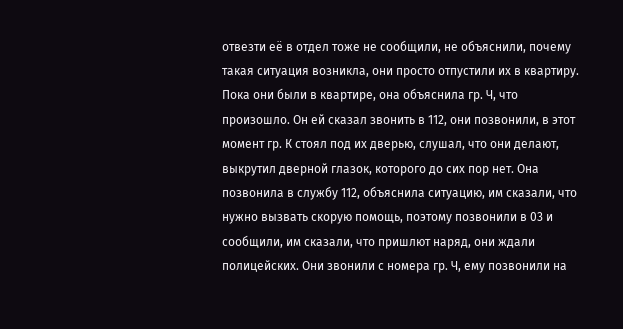отвезти её в отдел тоже не сообщили, не объяснили, почему такая ситуация возникла, они просто отпустили их в квартиру. Пока они были в квартире, она объяснила гр. Ч, что произошло. Он ей сказал звонить в 112, они позвонили, в этот момент гр. К стоял под их дверью, слушал, что они делают, выкрутил дверной глазок, которого до сих пор нет. Она позвонила в службу 112, объяснила ситуацию, им сказали, что нужно вызвать скорую помощь, поэтому позвонили в 03 и сообщили, им сказали, что пришлют наряд, они ждали полицейских. Они звонили с номера гр. Ч, ему позвонили на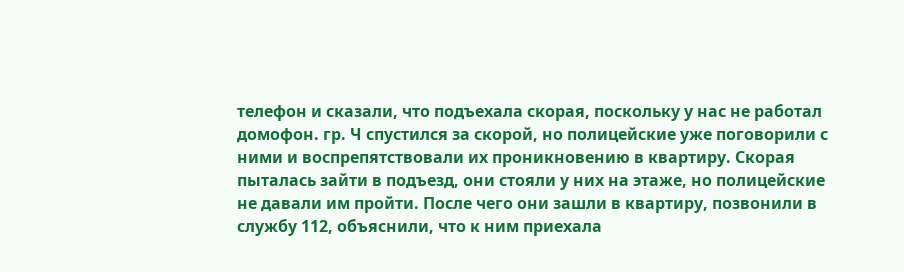телефон и сказали, что подъехала скорая, поскольку у нас не работал домофон. гр. Ч спустился за скорой, но полицейские уже поговорили с ними и воспрепятствовали их проникновению в квартиру. Скорая пыталась зайти в подъезд, они стояли у них на этаже, но полицейские не давали им пройти. После чего они зашли в квартиру, позвонили в службу 112, объяснили, что к ним приехала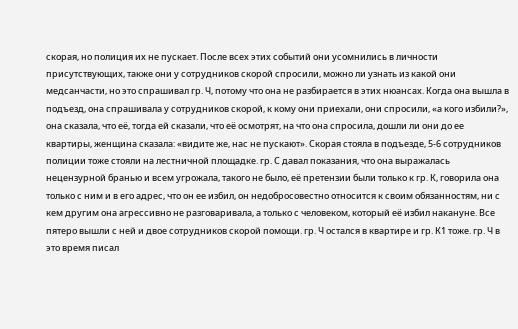скорая, но полиция их не пускает. После всех этих событий они усомнились в личности присутствующих, также они у сотрудников скорой спросили, можно ли узнать из какой они медсанчасти, но это спрашивал гр. Ч, потому что она не разбирается в этих нюансах. Когда она вышла в подъезд, она спрашивала у сотрудников скорой, к кому они приехали, они спросили, «а кого избили?», она сказала, что её, тогда ей сказали, что её осмотрят, на что она спросила, дошли ли они до ее квартиры, женщина сказала: «видите же, нас не пускают». Скорая стояла в подъезде, 5-6 сотрудников полиции тоже стояли на лестничной площадке. гр. С давал показания, что она выражалась нецензурной бранью и всем угрожала, такого не было, её претензии были только к гр. К, говорила она только с ним и в его адрес, что он ее избил, он недобросовестно относится к своим обязанностям, ни с кем другим она агрессивно не разговаривала, а только с человеком, который её избил накануне. Все пятеро вышли с ней и двое сотрудников скорой помощи. гр. Ч остался в квартире и гр. К1 тоже. гр. Ч в это время писал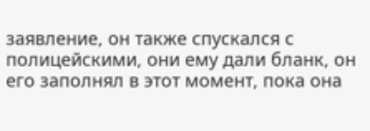заявление, он также спускался с полицейскими, они ему дали бланк, он его заполнял в этот момент, пока она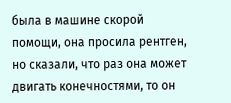была в машине скорой помощи, она просила рентген, но сказали, что раз она может двигать конечностями, то он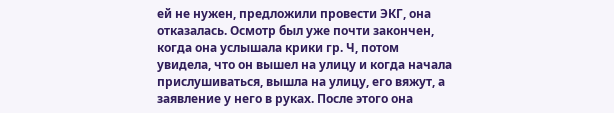ей не нужен, предложили провести ЭКГ, она отказалась. Осмотр был уже почти закончен, когда она услышала крики гр. Ч, потом увидела, что он вышел на улицу и когда начала прислушиваться, вышла на улицу, его вяжут, а заявление у него в руках. После этого она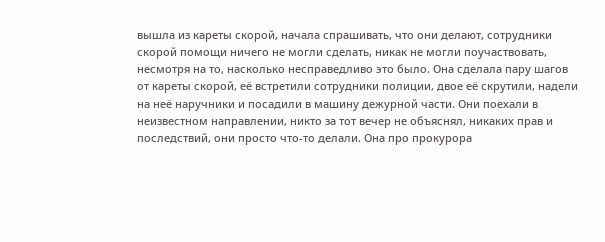вышла из кареты скорой, начала спрашивать, что они делают, сотрудники скорой помощи ничего не могли сделать, никак не могли поучаствовать, несмотря на то, насколько несправедливо это было. Она сделала пару шагов от кареты скорой, её встретили сотрудники полиции, двое её скрутили, надели на неё наручники и посадили в машину дежурной части. Они поехали в неизвестном направлении, никто за тот вечер не объяснял, никаких прав и последствий, они просто что-то делали. Она про прокурора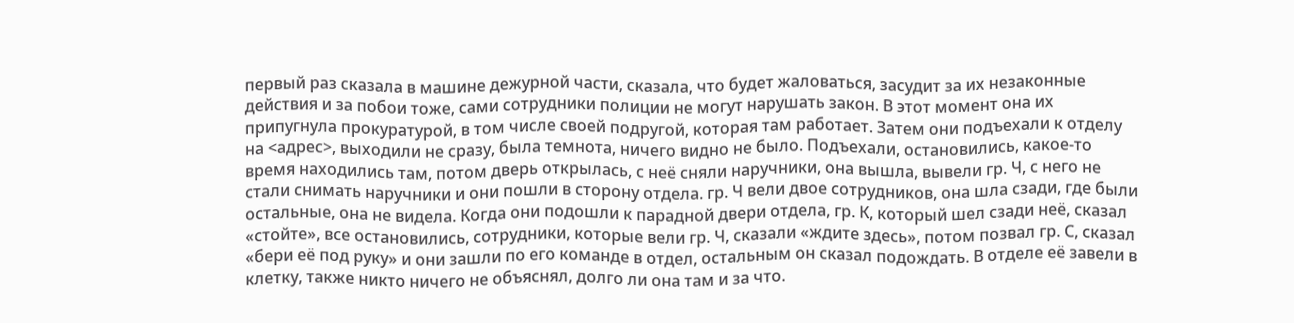первый раз сказала в машине дежурной части, сказала, что будет жаловаться, засудит за их незаконные действия и за побои тоже, сами сотрудники полиции не могут нарушать закон. В этот момент она их припугнула прокуратурой, в том числе своей подругой, которая там работает. Затем они подъехали к отделу на <адрес>, выходили не сразу, была темнота, ничего видно не было. Подъехали, остановились, какое-то время находились там, потом дверь открылась, с неё сняли наручники, она вышла, вывели гр. Ч, с него не стали снимать наручники и они пошли в сторону отдела. гр. Ч вели двое сотрудников, она шла сзади, где были остальные, она не видела. Когда они подошли к парадной двери отдела, гр. К, который шел сзади неё, сказал «стойте», все остановились, сотрудники, которые вели гр. Ч, сказали «ждите здесь», потом позвал гр. С, сказал «бери её под руку» и они зашли по его команде в отдел, остальным он сказал подождать. В отделе её завели в клетку, также никто ничего не объяснял, долго ли она там и за что.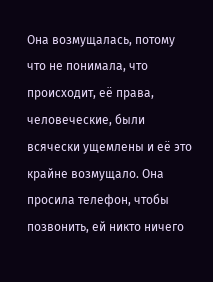Она возмущалась, потому что не понимала, что происходит, её права, человеческие, были всячески ущемлены и её это крайне возмущало. Она просила телефон, чтобы позвонить, ей никто ничего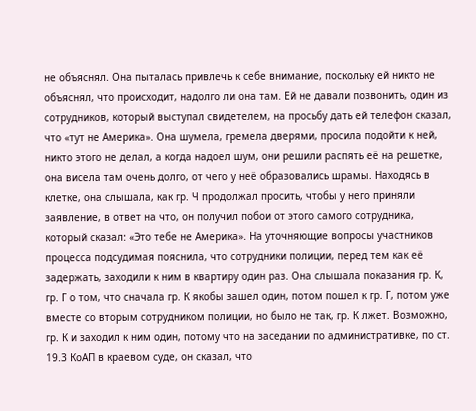не объяснял. Она пыталась привлечь к себе внимание, поскольку ей никто не объяснял, что происходит, надолго ли она там. Ей не давали позвонить, один из сотрудников, который выступал свидетелем, на просьбу дать ей телефон сказал, что «тут не Америка». Она шумела, гремела дверями, просила подойти к ней, никто этого не делал, а когда надоел шум, они решили распять её на решетке, она висела там очень долго, от чего у неё образовались шрамы. Находясь в клетке, она слышала, как гр. Ч продолжал просить, чтобы у него приняли заявление, в ответ на что, он получил побои от этого самого сотрудника, который сказал: «Это тебе не Америка». На уточняющие вопросы участников процесса подсудимая пояснила, что сотрудники полиции, перед тем как её задержать, заходили к ним в квартиру один раз. Она слышала показания гр. К, гр. Г о том, что сначала гр. К якобы зашел один, потом пошел к гр. Г, потом уже вместе со вторым сотрудником полиции, но было не так, гр. К лжет. Возможно, гр. К и заходил к ним один, потому что на заседании по административке, по ст. 19.3 КоАП в краевом суде, он сказал, что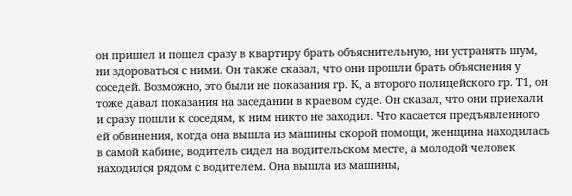он пришел и пошел сразу в квартиру брать объяснительную, ни устранять шум, ни здороваться с ними. Он также сказал, что они прошли брать объяснения у соседей. Возможно, это были не показания гр. К, а второго полицейского гр. Т1, он тоже давал показания на заседании в краевом суде. Он сказал, что они приехали и сразу пошли к соседям, к ним никто не заходил. Что касается предъявленного ей обвинения, когда она вышла из машины скорой помощи, женщина находилась в самой кабине, водитель сидел на водительском месте, а молодой человек находился рядом с водителем. Она вышла из машины,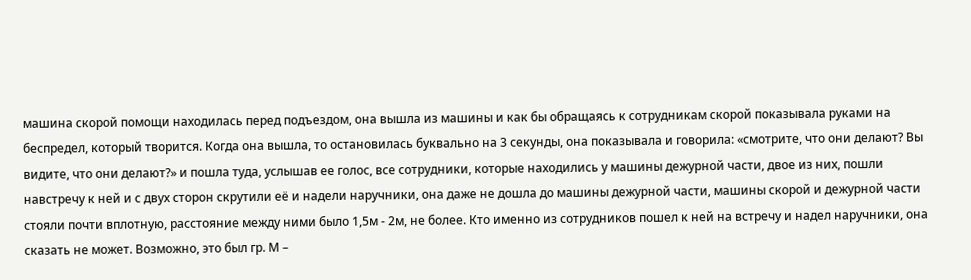машина скорой помощи находилась перед подъездом, она вышла из машины и как бы обращаясь к сотрудникам скорой показывала руками на беспредел, который творится. Когда она вышла, то остановилась буквально на 3 секунды, она показывала и говорила: «смотрите, что они делают? Вы видите, что они делают?» и пошла туда, услышав ее голос, все сотрудники, которые находились у машины дежурной части, двое из них, пошли навстречу к ней и с двух сторон скрутили её и надели наручники, она даже не дошла до машины дежурной части, машины скорой и дежурной части стояли почти вплотную, расстояние между ними было 1,5м - 2м, не более. Кто именно из сотрудников пошел к ней на встречу и надел наручники, она сказать не может. Возможно, это был гр. М –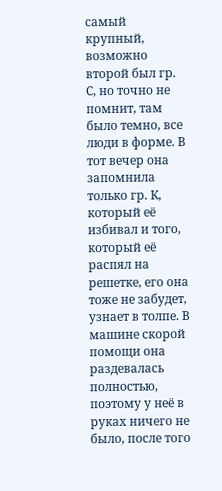самый крупный, возможно второй был гр. С, но точно не помнит, там было темно, все люди в форме. В тот вечер она запомнила только гр. К, который её избивал и того, который её распял на решетке, его она тоже не забудет, узнает в толпе. В машине скорой помощи она раздевалась полностью, поэтому у неё в руках ничего не было, после того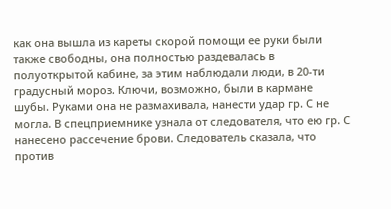как она вышла из кареты скорой помощи ее руки были также свободны, она полностью раздевалась в полуоткрытой кабине, за этим наблюдали люди, в 20-ти градусный мороз. Ключи, возможно, были в кармане шубы. Руками она не размахивала, нанести удар гр. С не могла. В спецприемнике узнала от следователя, что ею гр. С нанесено рассечение брови. Следователь сказала, что против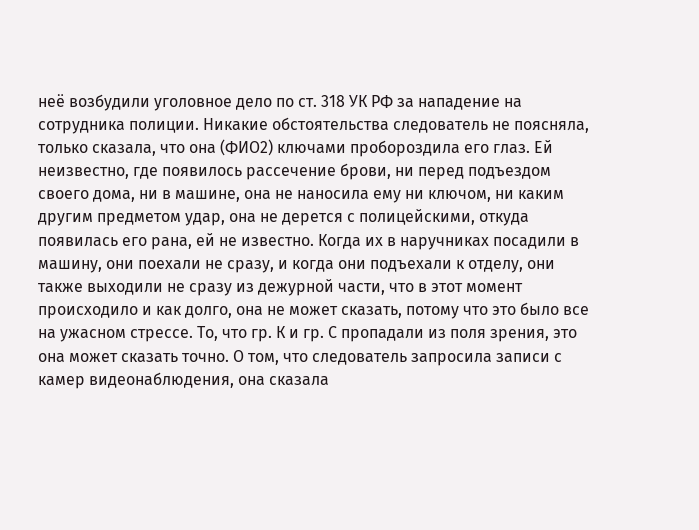неё возбудили уголовное дело по ст. 318 УК РФ за нападение на сотрудника полиции. Никакие обстоятельства следователь не поясняла, только сказала, что она (ФИО2) ключами пробороздила его глаз. Ей неизвестно, где появилось рассечение брови, ни перед подъездом своего дома, ни в машине, она не наносила ему ни ключом, ни каким другим предметом удар, она не дерется с полицейскими, откуда появилась его рана, ей не известно. Когда их в наручниках посадили в машину, они поехали не сразу, и когда они подъехали к отделу, они также выходили не сразу из дежурной части, что в этот момент происходило и как долго, она не может сказать, потому что это было все на ужасном стрессе. То, что гр. К и гр. С пропадали из поля зрения, это она может сказать точно. О том, что следователь запросила записи с камер видеонаблюдения, она сказала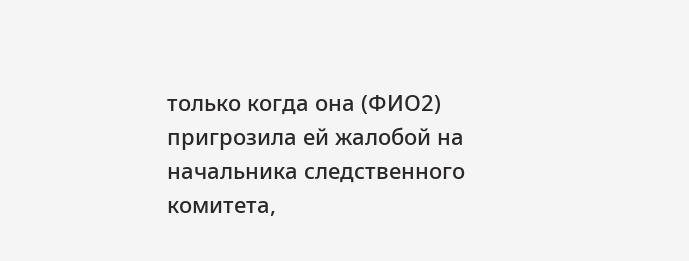только когда она (ФИО2) пригрозила ей жалобой на начальника следственного комитета,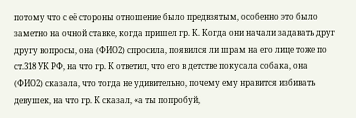потому что с её стороны отношение было предвзятым, особенно это было заметно на очной ставке, когда пришел гр. К. Когда они начали задавать друг другу вопросы, она (ФИО2) спросила, появился ли шрам на его лице тоже по ст.318 УК РФ, на что гр. К ответил, что его в детстве покусала собака, она (ФИО2) сказала, что тогда не удивительно, почему ему нравится избивать девушек, на что гр. К сказал, «а ты попробуй,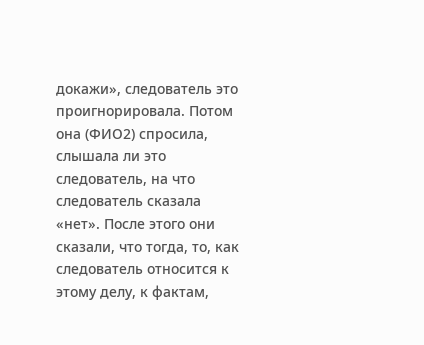докажи», следователь это проигнорировала. Потом она (ФИО2) спросила, слышала ли это следователь, на что следователь сказала «нет». После этого они сказали, что тогда, то, как следователь относится к этому делу, к фактам,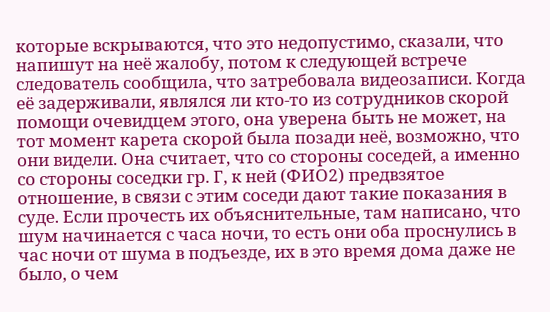которые вскрываются, что это недопустимо, сказали, что напишут на неё жалобу, потом к следующей встрече следователь сообщила, что затребовала видеозаписи. Когда её задерживали, являлся ли кто-то из сотрудников скорой помощи очевидцем этого, она уверена быть не может, на тот момент карета скорой была позади неё, возможно, что они видели. Она считает, что со стороны соседей, а именно со стороны соседки гр. Г, к ней (ФИО2) предвзятое отношение, в связи с этим соседи дают такие показания в суде. Если прочесть их объяснительные, там написано, что шум начинается с часа ночи, то есть они оба проснулись в час ночи от шума в подъезде, их в это время дома даже не было, о чем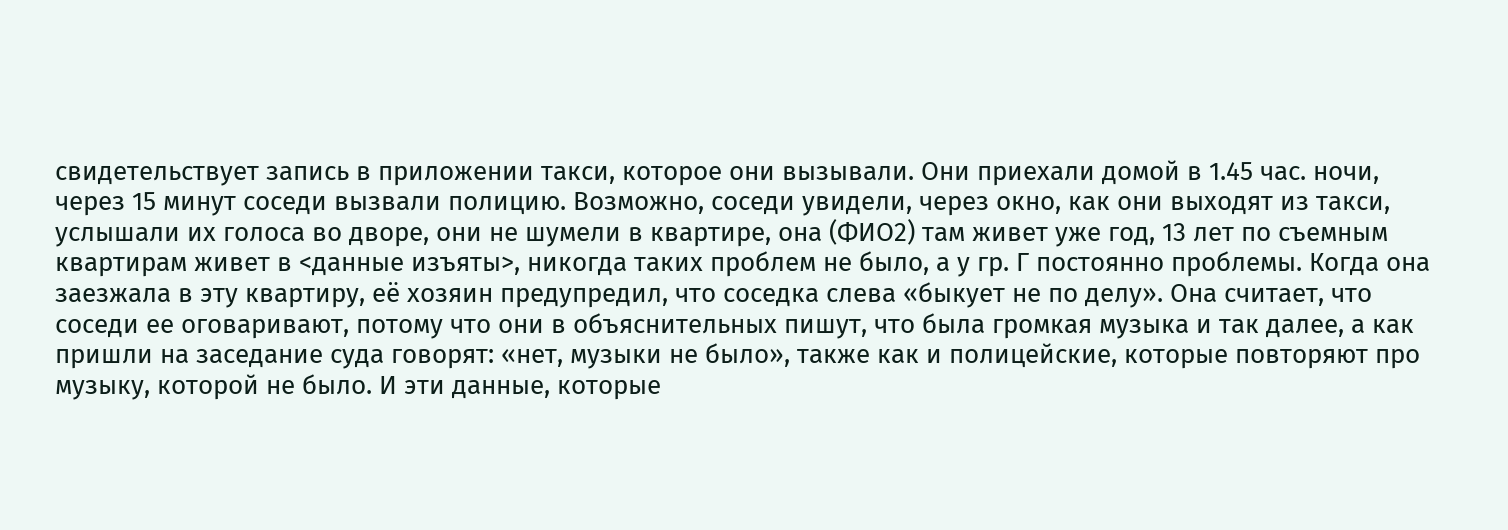свидетельствует запись в приложении такси, которое они вызывали. Они приехали домой в 1.45 час. ночи, через 15 минут соседи вызвали полицию. Возможно, соседи увидели, через окно, как они выходят из такси, услышали их голоса во дворе, они не шумели в квартире, она (ФИО2) там живет уже год, 13 лет по съемным квартирам живет в <данные изъяты>, никогда таких проблем не было, а у гр. Г постоянно проблемы. Когда она заезжала в эту квартиру, её хозяин предупредил, что соседка слева «быкует не по делу». Она считает, что соседи ее оговаривают, потому что они в объяснительных пишут, что была громкая музыка и так далее, а как пришли на заседание суда говорят: «нет, музыки не было», также как и полицейские, которые повторяют про музыку, которой не было. И эти данные, которые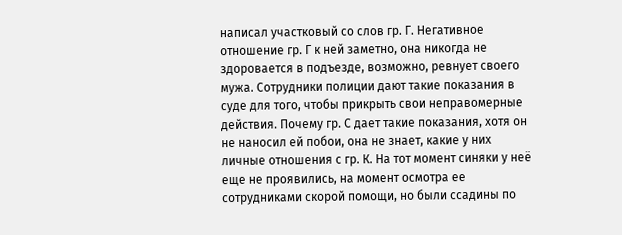написал участковый со слов гр. Г. Негативное отношение гр. Г к ней заметно, она никогда не здоровается в подъезде, возможно, ревнует своего мужа. Сотрудники полиции дают такие показания в суде для того, чтобы прикрыть свои неправомерные действия. Почему гр. С дает такие показания, хотя он не наносил ей побои, она не знает, какие у них личные отношения с гр. К. На тот момент синяки у неё еще не проявились, на момент осмотра ее сотрудниками скорой помощи, но были ссадины по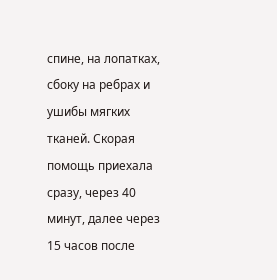спине, на лопатках, сбоку на ребрах и ушибы мягких тканей. Скорая помощь приехала сразу, через 40 минут, далее через 15 часов после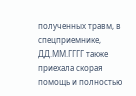полученных травм, в спецприемнике, ДД.ММ.ГГГГ также приехала скорая помощь и полностью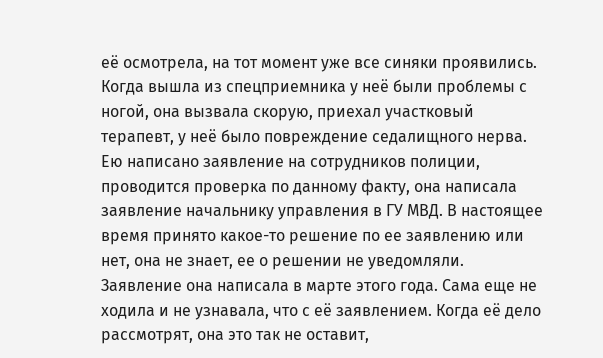её осмотрела, на тот момент уже все синяки проявились. Когда вышла из спецприемника у неё были проблемы с ногой, она вызвала скорую, приехал участковый терапевт, у неё было повреждение седалищного нерва. Ею написано заявление на сотрудников полиции, проводится проверка по данному факту, она написала заявление начальнику управления в ГУ МВД. В настоящее время принято какое-то решение по ее заявлению или нет, она не знает, ее о решении не уведомляли. Заявление она написала в марте этого года. Сама еще не ходила и не узнавала, что с её заявлением. Когда её дело рассмотрят, она это так не оставит,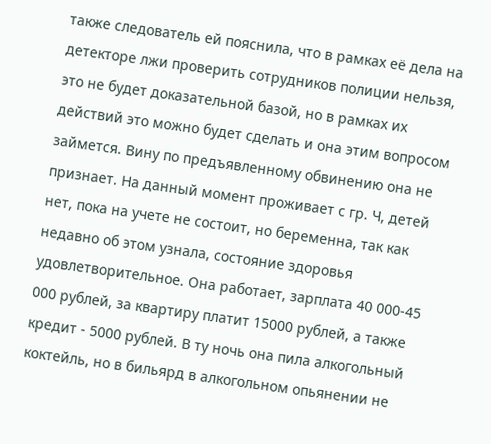также следователь ей пояснила, что в рамках её дела на детекторе лжи проверить сотрудников полиции нельзя, это не будет доказательной базой, но в рамках их действий это можно будет сделать и она этим вопросом займется. Вину по предъявленному обвинению она не признает. На данный момент проживает с гр. Ч, детей нет, пока на учете не состоит, но беременна, так как недавно об этом узнала, состояние здоровья удовлетворительное. Она работает, зарплата 40 000-45 000 рублей, за квартиру платит 15000 рублей, а также кредит - 5000 рублей. В ту ночь она пила алкогольный коктейль, но в бильярд в алкогольном опьянении не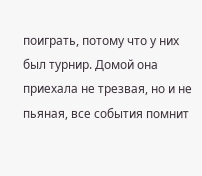поиграть, потому что у них был турнир. Домой она приехала не трезвая, но и не пьяная, все события помнит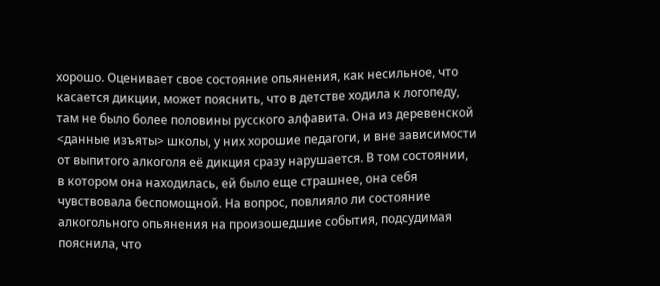хорошо. Оценивает свое состояние опьянения, как несильное, что касается дикции, может пояснить, что в детстве ходила к логопеду, там не было более половины русского алфавита. Она из деревенской <данные изъяты> школы, у них хорошие педагоги, и вне зависимости от выпитого алкоголя её дикция сразу нарушается. В том состоянии, в котором она находилась, ей было еще страшнее, она себя чувствовала беспомощной. На вопрос, повлияло ли состояние алкогольного опьянения на произошедшие события, подсудимая пояснила, что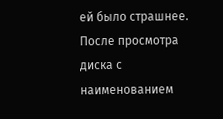ей было страшнее. После просмотра диска с наименованием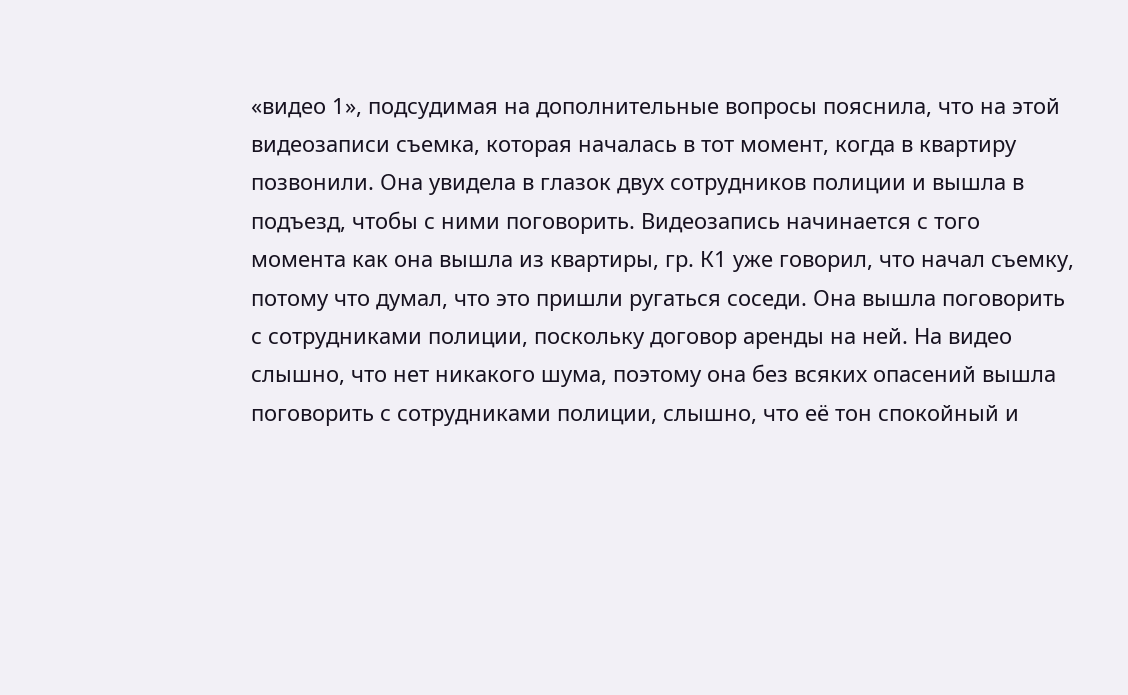«видео 1», подсудимая на дополнительные вопросы пояснила, что на этой видеозаписи съемка, которая началась в тот момент, когда в квартиру позвонили. Она увидела в глазок двух сотрудников полиции и вышла в подъезд, чтобы с ними поговорить. Видеозапись начинается с того момента как она вышла из квартиры, гр. К1 уже говорил, что начал съемку, потому что думал, что это пришли ругаться соседи. Она вышла поговорить с сотрудниками полиции, поскольку договор аренды на ней. На видео слышно, что нет никакого шума, поэтому она без всяких опасений вышла поговорить с сотрудниками полиции, слышно, что её тон спокойный и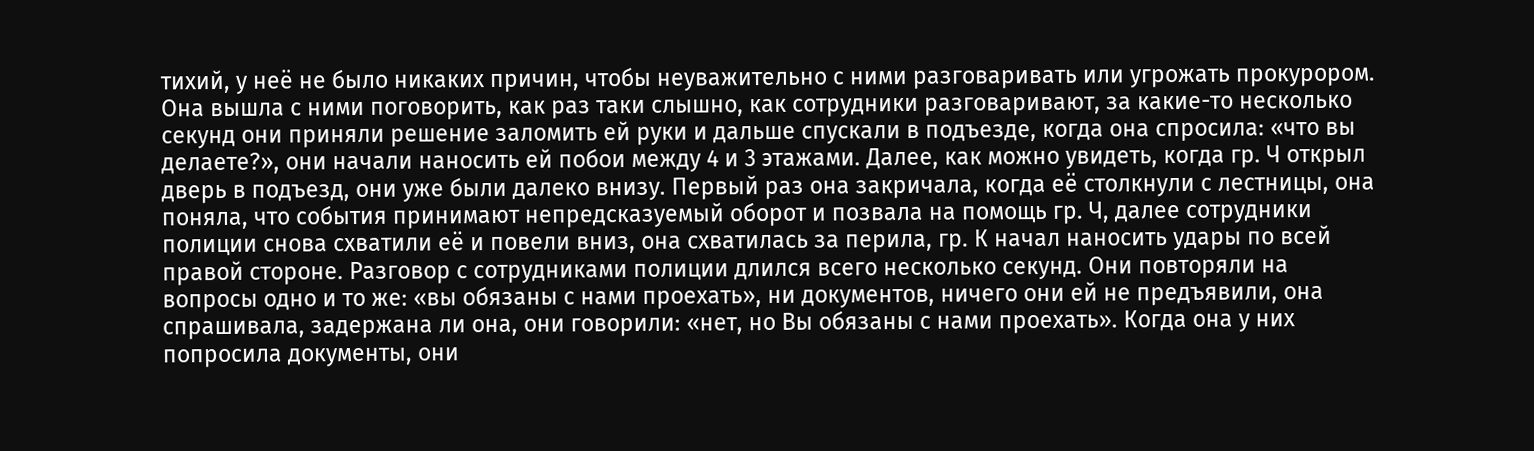тихий, у неё не было никаких причин, чтобы неуважительно с ними разговаривать или угрожать прокурором. Она вышла с ними поговорить, как раз таки слышно, как сотрудники разговаривают, за какие-то несколько секунд они приняли решение заломить ей руки и дальше спускали в подъезде, когда она спросила: «что вы делаете?», они начали наносить ей побои между 4 и 3 этажами. Далее, как можно увидеть, когда гр. Ч открыл дверь в подъезд, они уже были далеко внизу. Первый раз она закричала, когда её столкнули с лестницы, она поняла, что события принимают непредсказуемый оборот и позвала на помощь гр. Ч, далее сотрудники полиции снова схватили её и повели вниз, она схватилась за перила, гр. К начал наносить удары по всей правой стороне. Разговор с сотрудниками полиции длился всего несколько секунд. Они повторяли на вопросы одно и то же: «вы обязаны с нами проехать», ни документов, ничего они ей не предъявили, она спрашивала, задержана ли она, они говорили: «нет, но Вы обязаны с нами проехать». Когда она у них попросила документы, они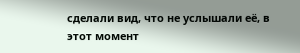сделали вид, что не услышали её, в этот момент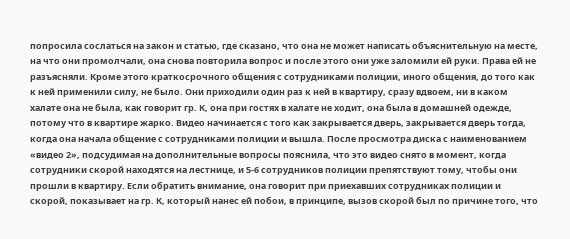попросила сослаться на закон и статью, где сказано, что она не может написать объяснительную на месте, на что они промолчали, она снова повторила вопрос и после этого они уже заломили ей руки. Права ей не разъясняли. Кроме этого краткосрочного общения с сотрудниками полиции, иного общения, до того как к ней применили силу, не было. Они приходили один раз к ней в квартиру, сразу вдвоем, ни в каком халате она не была, как говорит гр. К, она при гостях в халате не ходит, она была в домашней одежде, потому что в квартире жарко. Видео начинается с того как закрывается дверь, закрывается дверь тогда, когда она начала общение с сотрудниками полиции и вышла. После просмотра диска с наименованием «видео 2», подсудимая на дополнительные вопросы пояснила, что это видео снято в момент, когда сотрудники скорой находятся на лестнице, и 5-6 сотрудников полиции препятствуют тому, чтобы они прошли в квартиру. Если обратить внимание, она говорит при приехавших сотрудниках полиции и скорой, показывает на гр. К, который нанес ей побои, в принципе, вызов скорой был по причине того, что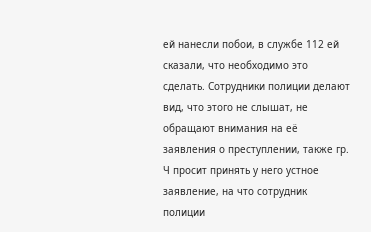ей нанесли побои, в службе 112 ей сказали, что необходимо это сделать. Сотрудники полиции делают вид, что этого не слышат, не обращают внимания на её заявления о преступлении, также гр. Ч просит принять у него устное заявление, на что сотрудник полиции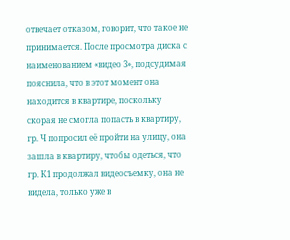отвечает отказом, говорит, что такое не принимается. После просмотра диска с наименованием «видео 3», подсудимая пояснила, что в этот момент она находится в квартире, поскольку скорая не смогла попасть в квартиру, гр. Ч попросил её пройти на улицу, она зашла в квартиру, чтобы одеться, что гр. К1 продолжал видеосъемку, она не видела, только уже в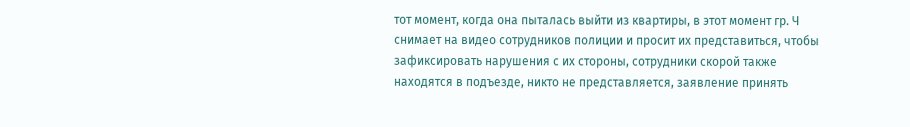тот момент, когда она пыталась выйти из квартиры, в этот момент гр. Ч снимает на видео сотрудников полиции и просит их представиться, чтобы зафиксировать нарушения с их стороны, сотрудники скорой также находятся в подъезде, никто не представляется, заявление принять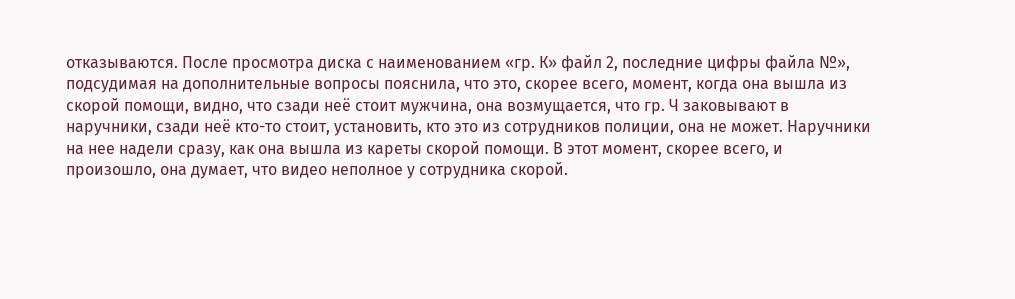отказываются. После просмотра диска с наименованием «гр. К» файл 2, последние цифры файла №», подсудимая на дополнительные вопросы пояснила, что это, скорее всего, момент, когда она вышла из скорой помощи, видно, что сзади неё стоит мужчина, она возмущается, что гр. Ч заковывают в наручники, сзади неё кто-то стоит, установить, кто это из сотрудников полиции, она не может. Наручники на нее надели сразу, как она вышла из кареты скорой помощи. В этот момент, скорее всего, и произошло, она думает, что видео неполное у сотрудника скорой.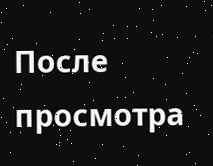После просмотра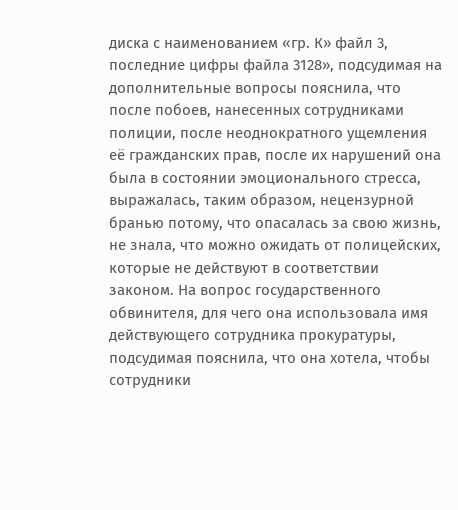диска с наименованием «гр. К» файл 3, последние цифры файла 3128», подсудимая на дополнительные вопросы пояснила, что после побоев, нанесенных сотрудниками полиции, после неоднократного ущемления её гражданских прав, после их нарушений она была в состоянии эмоционального стресса, выражалась, таким образом, нецензурной бранью потому, что опасалась за свою жизнь, не знала, что можно ожидать от полицейских, которые не действуют в соответствии законом. На вопрос государственного обвинителя, для чего она использовала имя действующего сотрудника прокуратуры, подсудимая пояснила, что она хотела, чтобы сотрудники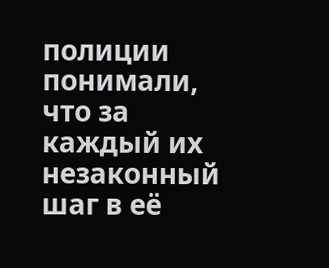полиции понимали, что за каждый их незаконный шаг в её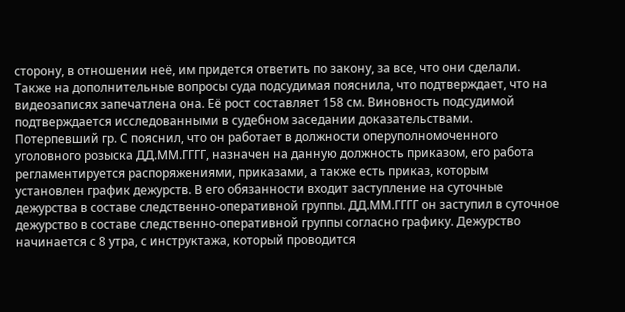сторону, в отношении неё, им придется ответить по закону, за все, что они сделали. Также на дополнительные вопросы суда подсудимая пояснила, что подтверждает, что на видеозаписях запечатлена она. Её рост составляет 158 см. Виновность подсудимой подтверждается исследованными в судебном заседании доказательствами. Потерпевший гр. С пояснил, что он работает в должности оперуполномоченного уголовного розыска ДД.ММ.ГГГГ, назначен на данную должность приказом, его работа регламентируется распоряжениями, приказами, а также есть приказ, которым установлен график дежурств. В его обязанности входит заступление на суточные дежурства в составе следственно-оперативной группы. ДД.ММ.ГГГГ он заступил в суточное дежурство в составе следственно-оперативной группы согласно графику. Дежурство начинается с 8 утра, с инструктажа, который проводится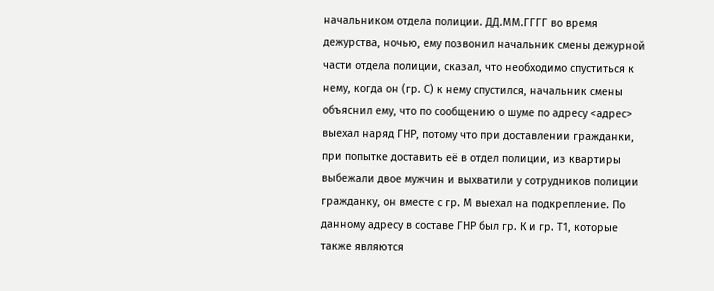начальником отдела полиции. ДД.ММ.ГГГГ во время дежурства, ночью, ему позвонил начальник смены дежурной части отдела полиции, сказал, что необходимо спуститься к нему, когда он (гр. С) к нему спустился, начальник смены объяснил ему, что по сообщению о шуме по адресу <адрес> выехал наряд ГНР, потому что при доставлении гражданки, при попытке доставить её в отдел полиции, из квартиры выбежали двое мужчин и выхватили у сотрудников полиции гражданку, он вместе с гр. М выехал на подкрепление. По данному адресу в составе ГНР был гр. К и гр. Т1, которые также являются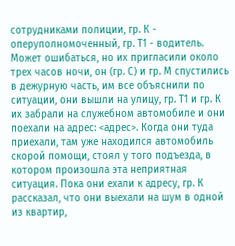сотрудниками полиции, гр. К - оперуполномоченный, гр. Т1 - водитель. Может ошибаться, но их пригласили около трех часов ночи, он (гр. С) и гр. М спустились в дежурную часть, им все объяснили по ситуации, они вышли на улицу, гр. Т1 и гр. К их забрали на служебном автомобиле и они поехали на адрес: <адрес>. Когда они туда приехали, там уже находился автомобиль скорой помощи, стоял у того подъезда, в котором произошла эта неприятная ситуация. Пока они ехали к адресу, гр. К рассказал, что они выехали на шум в одной из квартир,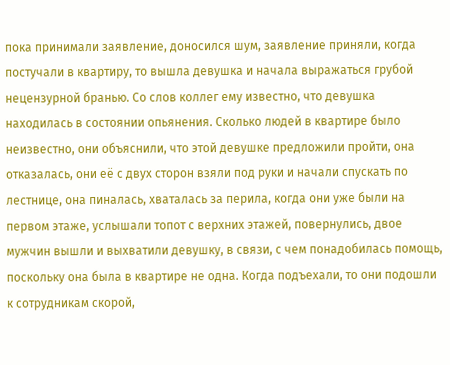пока принимали заявление, доносился шум, заявление приняли, когда постучали в квартиру, то вышла девушка и начала выражаться грубой нецензурной бранью. Со слов коллег ему известно, что девушка находилась в состоянии опьянения. Сколько людей в квартире было неизвестно, они объяснили, что этой девушке предложили пройти, она отказалась, они её с двух сторон взяли под руки и начали спускать по лестнице, она пиналась, хваталась за перила, когда они уже были на первом этаже, услышали топот с верхних этажей, повернулись, двое мужчин вышли и выхватили девушку, в связи, с чем понадобилась помощь, поскольку она была в квартире не одна. Когда подъехали, то они подошли к сотрудникам скорой,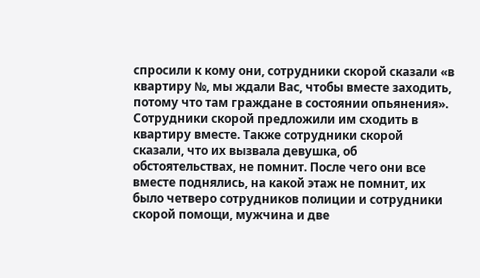спросили к кому они, сотрудники скорой сказали «в квартиру №, мы ждали Вас, чтобы вместе заходить, потому что там граждане в состоянии опьянения». Сотрудники скорой предложили им сходить в квартиру вместе. Также сотрудники скорой сказали, что их вызвала девушка, об обстоятельствах, не помнит. После чего они все вместе поднялись, на какой этаж не помнит, их было четверо сотрудников полиции и сотрудники скорой помощи, мужчина и две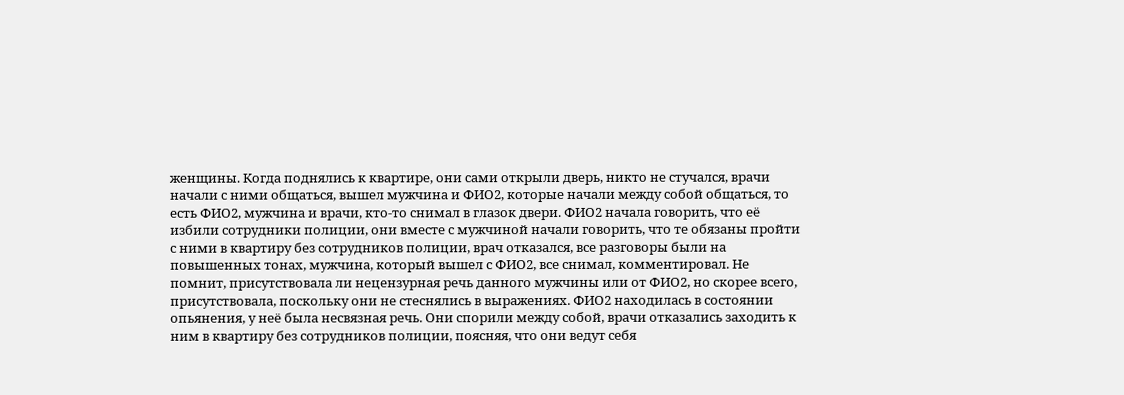женщины. Когда поднялись к квартире, они сами открыли дверь, никто не стучался, врачи начали с ними общаться, вышел мужчина и ФИО2, которые начали между собой общаться, то есть ФИО2, мужчина и врачи, кто-то снимал в глазок двери. ФИО2 начала говорить, что её избили сотрудники полиции, они вместе с мужчиной начали говорить, что те обязаны пройти с ними в квартиру без сотрудников полиции, врач отказался, все разговоры были на повышенных тонах, мужчина, который вышел с ФИО2, все снимал, комментировал. Не помнит, присутствовала ли нецензурная речь данного мужчины или от ФИО2, но скорее всего, присутствовала, поскольку они не стеснялись в выражениях. ФИО2 находилась в состоянии опьянения, у неё была несвязная речь. Они спорили между собой, врачи отказались заходить к ним в квартиру без сотрудников полиции, поясняя, что они ведут себя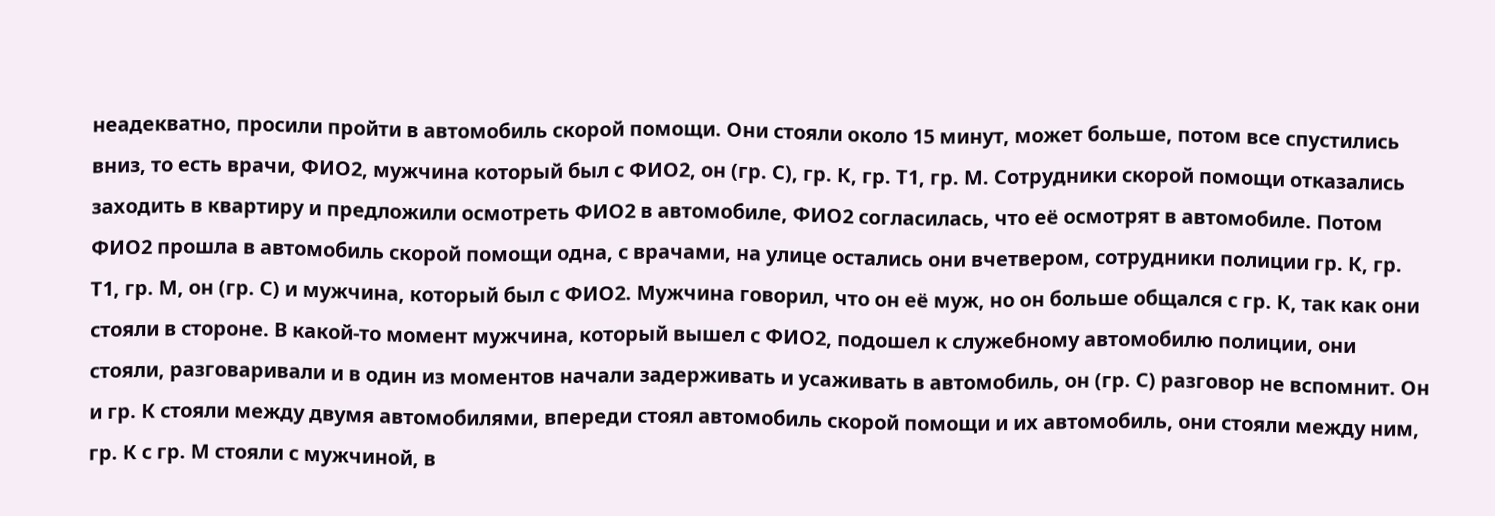неадекватно, просили пройти в автомобиль скорой помощи. Они стояли около 15 минут, может больше, потом все спустились вниз, то есть врачи, ФИО2, мужчина который был с ФИО2, он (гр. С), гр. К, гр. Т1, гр. М. Сотрудники скорой помощи отказались заходить в квартиру и предложили осмотреть ФИО2 в автомобиле, ФИО2 согласилась, что её осмотрят в автомобиле. Потом ФИО2 прошла в автомобиль скорой помощи одна, с врачами, на улице остались они вчетвером, сотрудники полиции гр. К, гр. Т1, гр. М, он (гр. С) и мужчина, который был с ФИО2. Мужчина говорил, что он её муж, но он больше общался с гр. К, так как они стояли в стороне. В какой-то момент мужчина, который вышел с ФИО2, подошел к служебному автомобилю полиции, они стояли, разговаривали и в один из моментов начали задерживать и усаживать в автомобиль, он (гр. С) разговор не вспомнит. Он и гр. К стояли между двумя автомобилями, впереди стоял автомобиль скорой помощи и их автомобиль, они стояли между ним, гр. К с гр. М стояли с мужчиной, в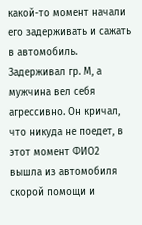какой-то момент начали его задерживать и сажать в автомобиль. Задерживал гр. М, а мужчина вел себя агрессивно. Он кричал, что никуда не поедет, в этот момент ФИО2 вышла из автомобиля скорой помощи и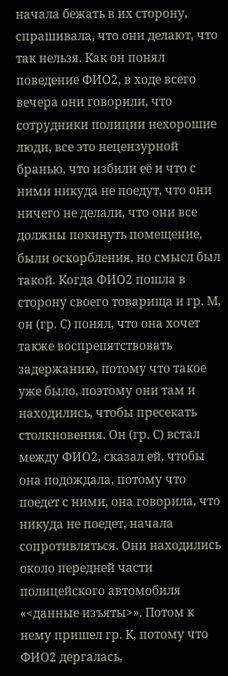начала бежать в их сторону, спрашивала, что они делают, что так нельзя. Как он понял поведение ФИО2, в ходе всего вечера они говорили, что сотрудники полиции нехорошие люди, все это нецензурной бранью, что избили её и что с ними никуда не поедут, что они ничего не делали, что они все должны покинуть помещение, были оскорбления, но смысл был такой. Когда ФИО2 пошла в сторону своего товарища и гр. М, он (гр. С) понял, что она хочет также воспрепятствовать задержанию, потому что такое уже было, поэтому они там и находились, чтобы пресекать столкновения. Он (гр. С) встал между ФИО2, сказал ей, чтобы она подождала, потому что поедет с ними, она говорила, что никуда не поедет, начала сопротивляться. Они находились около передней части полицейского автомобиля «<данные изъяты>». Потом к нему пришел гр. К, потому что ФИО2 дергалась,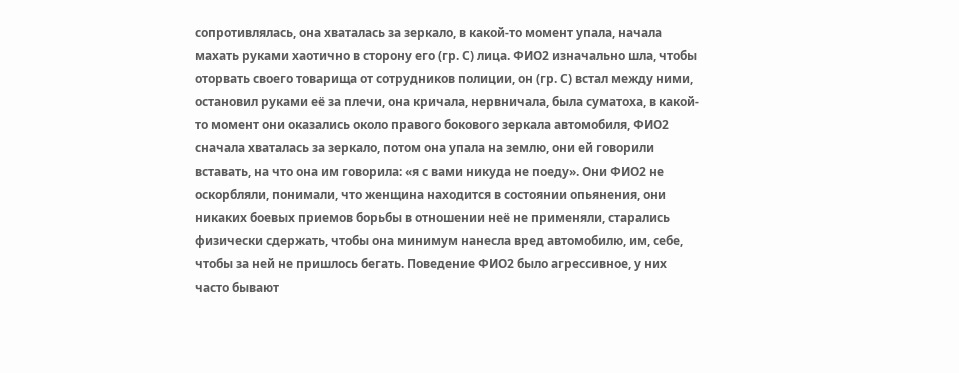сопротивлялась, она хваталась за зеркало, в какой-то момент упала, начала махать руками хаотично в сторону его (гр. С) лица. ФИО2 изначально шла, чтобы оторвать своего товарища от сотрудников полиции, он (гр. С) встал между ними, остановил руками её за плечи, она кричала, нервничала, была суматоха, в какой-то момент они оказались около правого бокового зеркала автомобиля, ФИО2 сначала хваталась за зеркало, потом она упала на землю, они ей говорили вставать, на что она им говорила: «я с вами никуда не поеду». Они ФИО2 не оскорбляли, понимали, что женщина находится в состоянии опьянения, они никаких боевых приемов борьбы в отношении неё не применяли, старались физически сдержать, чтобы она минимум нанесла вред автомобилю, им, себе, чтобы за ней не пришлось бегать. Поведение ФИО2 было агрессивное, у них часто бывают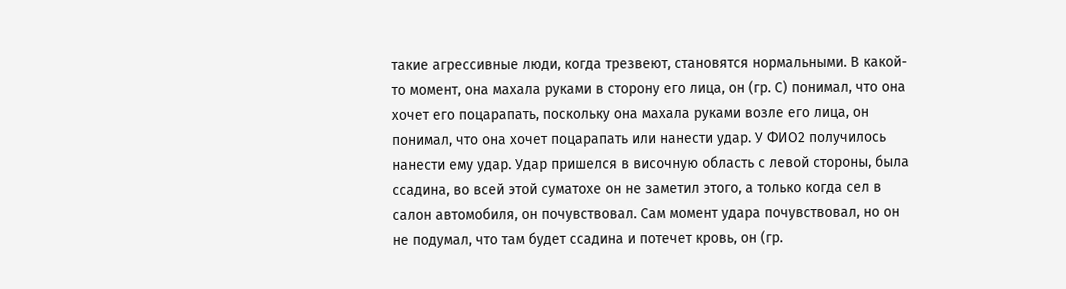такие агрессивные люди, когда трезвеют, становятся нормальными. В какой-то момент, она махала руками в сторону его лица, он (гр. С) понимал, что она хочет его поцарапать, поскольку она махала руками возле его лица, он понимал, что она хочет поцарапать или нанести удар. У ФИО2 получилось нанести ему удар. Удар пришелся в височную область с левой стороны, была ссадина, во всей этой суматохе он не заметил этого, а только когда сел в салон автомобиля, он почувствовал. Сам момент удара почувствовал, но он не подумал, что там будет ссадина и потечет кровь, он (гр.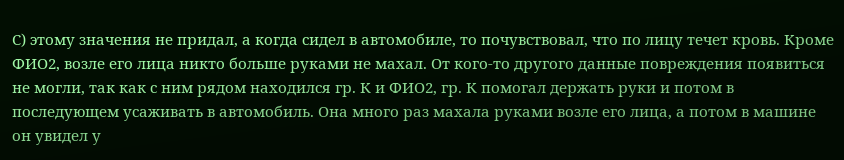С) этому значения не придал, а когда сидел в автомобиле, то почувствовал, что по лицу течет кровь. Кроме ФИО2, возле его лица никто больше руками не махал. От кого-то другого данные повреждения появиться не могли, так как с ним рядом находился гр. К и ФИО2, гр. К помогал держать руки и потом в последующем усаживать в автомобиль. Она много раз махала руками возле его лица, а потом в машине он увидел у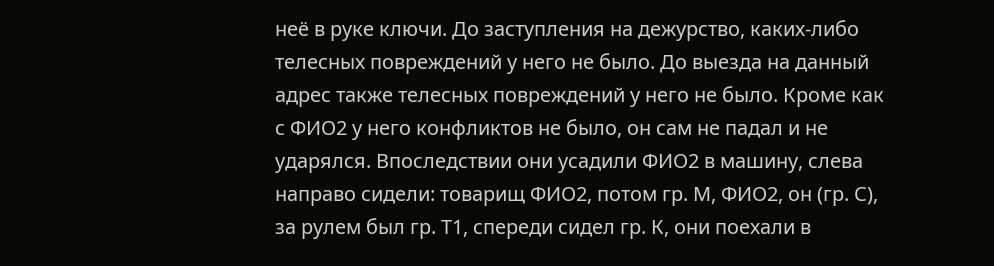неё в руке ключи. До заступления на дежурство, каких-либо телесных повреждений у него не было. До выезда на данный адрес также телесных повреждений у него не было. Кроме как с ФИО2 у него конфликтов не было, он сам не падал и не ударялся. Впоследствии они усадили ФИО2 в машину, слева направо сидели: товарищ ФИО2, потом гр. М, ФИО2, он (гр. С), за рулем был гр. Т1, спереди сидел гр. К, они поехали в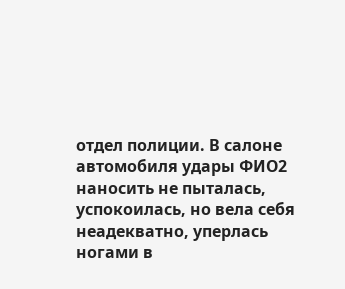отдел полиции. В салоне автомобиля удары ФИО2 наносить не пыталась, успокоилась, но вела себя неадекватно, уперлась ногами в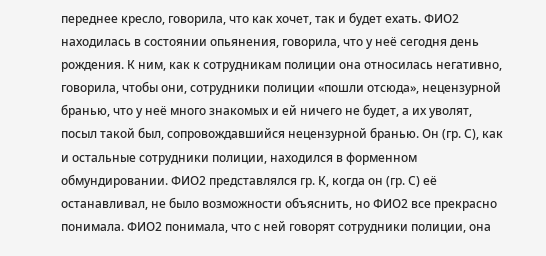переднее кресло, говорила, что как хочет, так и будет ехать. ФИО2 находилась в состоянии опьянения, говорила, что у неё сегодня день рождения. К ним, как к сотрудникам полиции она относилась негативно, говорила, чтобы они, сотрудники полиции «пошли отсюда», нецензурной бранью, что у неё много знакомых и ей ничего не будет, а их уволят, посыл такой был, сопровождавшийся нецензурной бранью. Он (гр. С), как и остальные сотрудники полиции, находился в форменном обмундировании. ФИО2 представлялся гр. К, когда он (гр. С) её останавливал, не было возможности объяснить, но ФИО2 все прекрасно понимала. ФИО2 понимала, что с ней говорят сотрудники полиции, она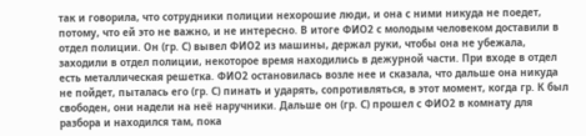так и говорила, что сотрудники полиции нехорошие люди, и она с ними никуда не поедет, потому, что ей это не важно, и не интересно. В итоге ФИО2 с молодым человеком доставили в отдел полиции. Он (гр. С) вывел ФИО2 из машины, держал руки, чтобы она не убежала, заходили в отдел полиции, некоторое время находились в дежурной части. При входе в отдел есть металлическая решетка. ФИО2 остановилась возле нее и сказала, что дальше она никуда не пойдет, пыталась его (гр. С) пинать и ударять, сопротивляться, в этот момент, когда гр. К был свободен, они надели на неё наручники. Дальше он (гр. С) прошел с ФИО2 в комнату для разбора и находился там, пока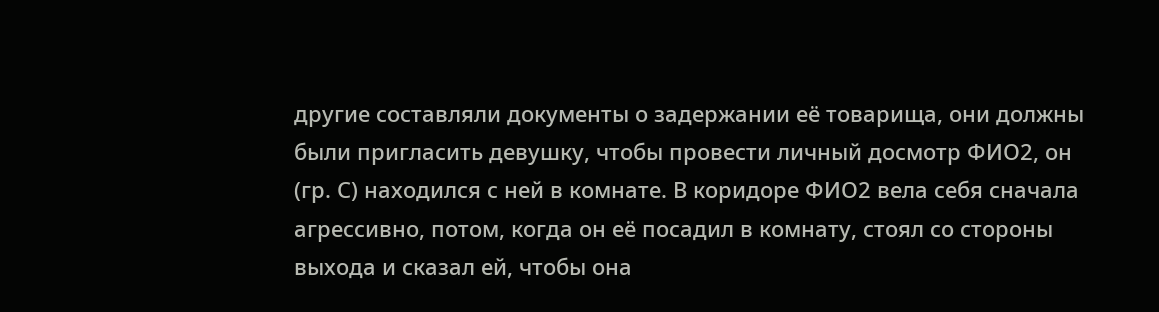другие составляли документы о задержании её товарища, они должны были пригласить девушку, чтобы провести личный досмотр ФИО2, он (гр. С) находился с ней в комнате. В коридоре ФИО2 вела себя сначала агрессивно, потом, когда он её посадил в комнату, стоял со стороны выхода и сказал ей, чтобы она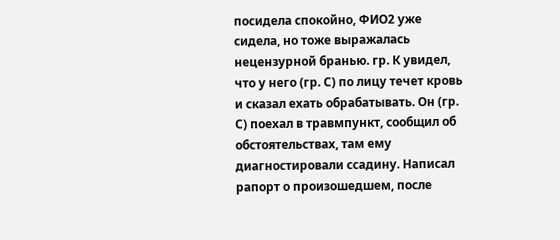посидела спокойно, ФИО2 уже сидела, но тоже выражалась нецензурной бранью. гр. К увидел, что у него (гр. С) по лицу течет кровь и сказал ехать обрабатывать. Он (гр. С) поехал в травмпункт, сообщил об обстоятельствах, там ему диагностировали ссадину. Написал рапорт о произошедшем, после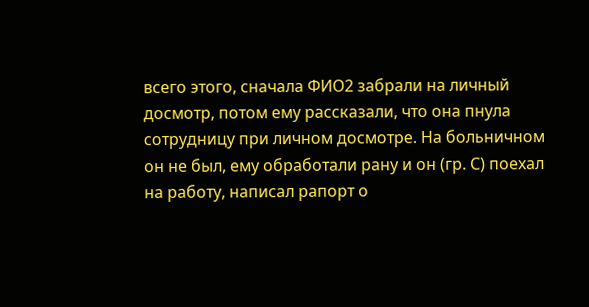всего этого, сначала ФИО2 забрали на личный досмотр, потом ему рассказали, что она пнула сотрудницу при личном досмотре. На больничном он не был, ему обработали рану и он (гр. С) поехал на работу, написал рапорт о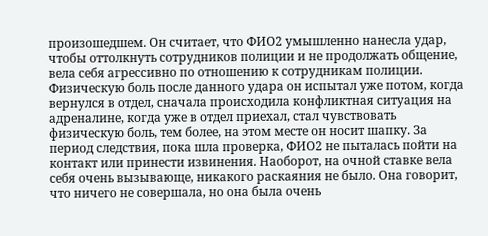произошедшем. Он считает, что ФИО2 умышленно нанесла удар, чтобы оттолкнуть сотрудников полиции и не продолжать общение, вела себя агрессивно по отношению к сотрудникам полиции. Физическую боль после данного удара он испытал уже потом, когда вернулся в отдел, сначала происходила конфликтная ситуация на адреналине, когда уже в отдел приехал, стал чувствовать физическую боль, тем более, на этом месте он носит шапку. За период следствия, пока шла проверка, ФИО2 не пыталась пойти на контакт или принести извинения. Наоборот, на очной ставке вела себя очень вызывающе, никакого раскаяния не было. Она говорит, что ничего не совершала, но она была очень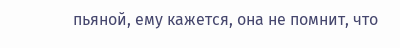пьяной, ему кажется, она не помнит, что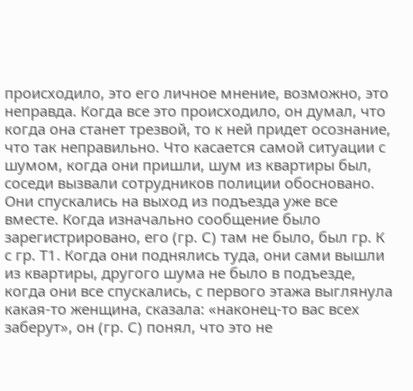происходило, это его личное мнение, возможно, это неправда. Когда все это происходило, он думал, что когда она станет трезвой, то к ней придет осознание, что так неправильно. Что касается самой ситуации с шумом, когда они пришли, шум из квартиры был, соседи вызвали сотрудников полиции обосновано. Они спускались на выход из подъезда уже все вместе. Когда изначально сообщение было зарегистрировано, его (гр. С) там не было, был гр. К с гр. Т1. Когда они поднялись туда, они сами вышли из квартиры, другого шума не было в подъезде, когда они все спускались, с первого этажа выглянула какая-то женщина, сказала: «наконец-то вас всех заберут», он (гр. С) понял, что это не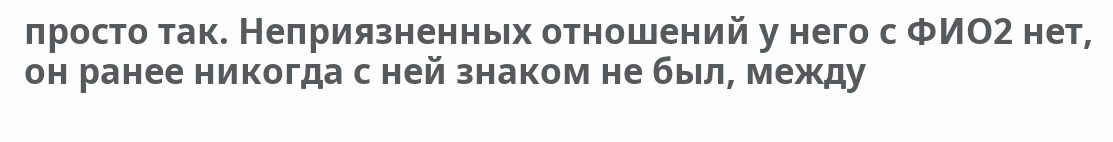просто так. Неприязненных отношений у него с ФИО2 нет, он ранее никогда с ней знаком не был, между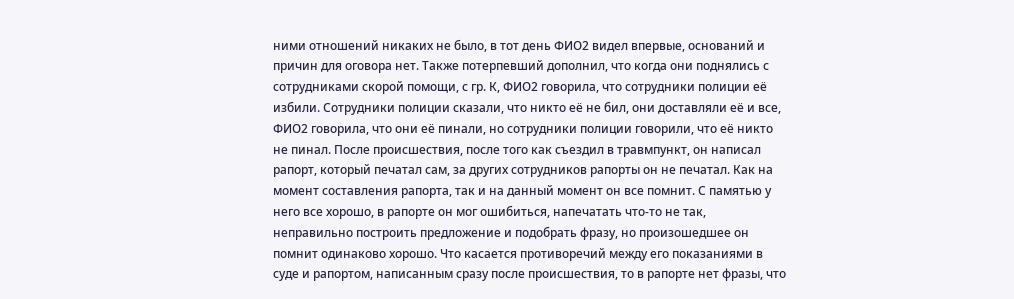ними отношений никаких не было, в тот день ФИО2 видел впервые, оснований и причин для оговора нет. Также потерпевший дополнил, что когда они поднялись с сотрудниками скорой помощи, с гр. К, ФИО2 говорила, что сотрудники полиции её избили. Сотрудники полиции сказали, что никто её не бил, они доставляли её и все, ФИО2 говорила, что они её пинали, но сотрудники полиции говорили, что её никто не пинал. После происшествия, после того как съездил в травмпункт, он написал рапорт, который печатал сам, за других сотрудников рапорты он не печатал. Как на момент составления рапорта, так и на данный момент он все помнит. С памятью у него все хорошо, в рапорте он мог ошибиться, напечатать что-то не так, неправильно построить предложение и подобрать фразу, но произошедшее он помнит одинаково хорошо. Что касается противоречий между его показаниями в суде и рапортом, написанным сразу после происшествия, то в рапорте нет фразы, что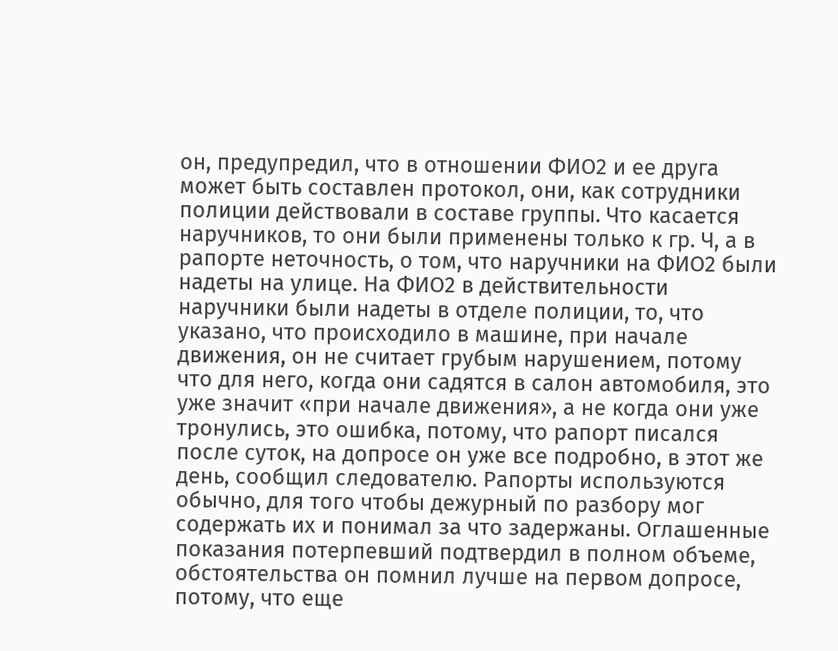он, предупредил, что в отношении ФИО2 и ее друга может быть составлен протокол, они, как сотрудники полиции действовали в составе группы. Что касается наручников, то они были применены только к гр. Ч, а в рапорте неточность, о том, что наручники на ФИО2 были надеты на улице. На ФИО2 в действительности наручники были надеты в отделе полиции, то, что указано, что происходило в машине, при начале движения, он не считает грубым нарушением, потому что для него, когда они садятся в салон автомобиля, это уже значит «при начале движения», а не когда они уже тронулись, это ошибка, потому, что рапорт писался после суток, на допросе он уже все подробно, в этот же день, сообщил следователю. Рапорты используются обычно, для того чтобы дежурный по разбору мог содержать их и понимал за что задержаны. Оглашенные показания потерпевший подтвердил в полном объеме, обстоятельства он помнил лучше на первом допросе, потому, что еще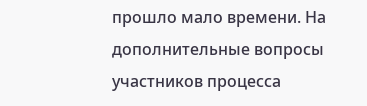прошло мало времени. На дополнительные вопросы участников процесса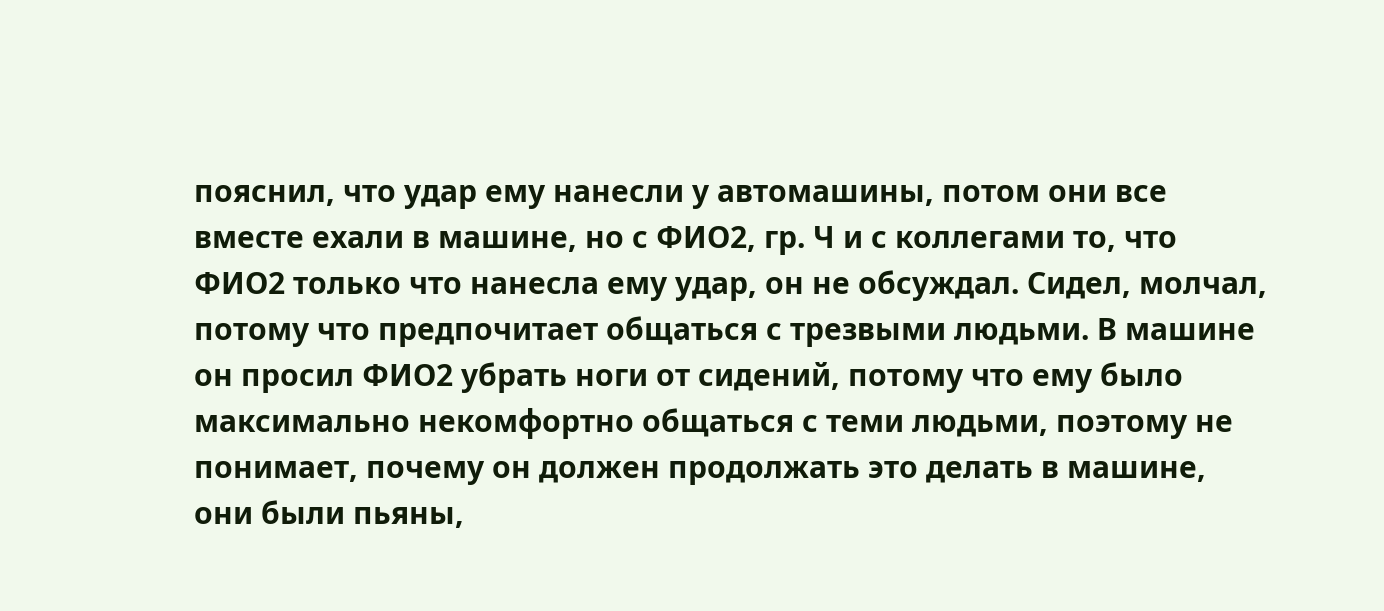пояснил, что удар ему нанесли у автомашины, потом они все вместе ехали в машине, но с ФИО2, гр. Ч и с коллегами то, что ФИО2 только что нанесла ему удар, он не обсуждал. Сидел, молчал, потому что предпочитает общаться с трезвыми людьми. В машине он просил ФИО2 убрать ноги от сидений, потому что ему было максимально некомфортно общаться с теми людьми, поэтому не понимает, почему он должен продолжать это делать в машине, они были пьяны,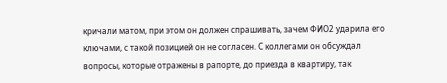кричали матом, при этом он должен спрашивать, зачем ФИО2 ударила его ключами, с такой позицией он не согласен. С коллегами он обсуждал вопросы, которые отражены в рапорте, до приезда в квартиру, так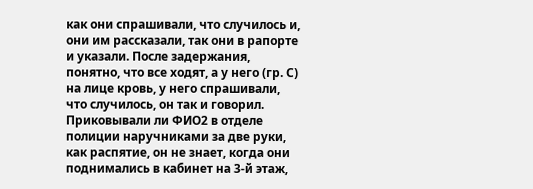как они спрашивали, что случилось и, они им рассказали, так они в рапорте и указали. После задержания, понятно, что все ходят, а у него (гр. С) на лице кровь, у него спрашивали, что случилось, он так и говорил. Приковывали ли ФИО2 в отделе полиции наручниками за две руки, как распятие, он не знает, когда они поднимались в кабинет на 3-й этаж,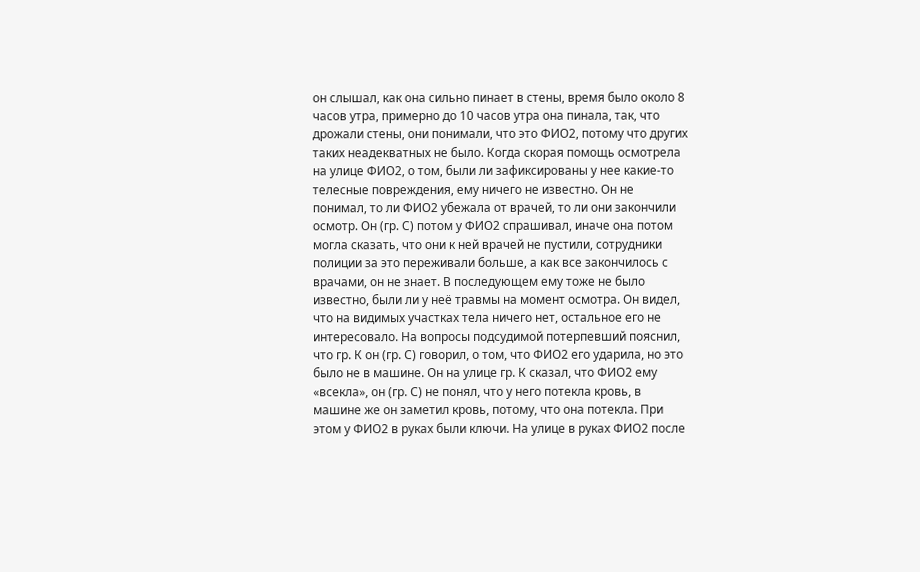он слышал, как она сильно пинает в стены, время было около 8 часов утра, примерно до 10 часов утра она пинала, так, что дрожали стены, они понимали, что это ФИО2, потому что других таких неадекватных не было. Когда скорая помощь осмотрела на улице ФИО2, о том, были ли зафиксированы у нее какие-то телесные повреждения, ему ничего не известно. Он не понимал, то ли ФИО2 убежала от врачей, то ли они закончили осмотр. Он (гр. С) потом у ФИО2 спрашивал, иначе она потом могла сказать, что они к ней врачей не пустили, сотрудники полиции за это переживали больше, а как все закончилось с врачами, он не знает. В последующем ему тоже не было известно, были ли у неё травмы на момент осмотра. Он видел, что на видимых участках тела ничего нет, остальное его не интересовало. На вопросы подсудимой потерпевший пояснил, что гр. К он (гр. С) говорил, о том, что ФИО2 его ударила, но это было не в машине. Он на улице гр. К сказал, что ФИО2 ему «всекла», он (гр. С) не понял, что у него потекла кровь, в машине же он заметил кровь, потому, что она потекла. При этом у ФИО2 в руках были ключи. На улице в руках ФИО2 после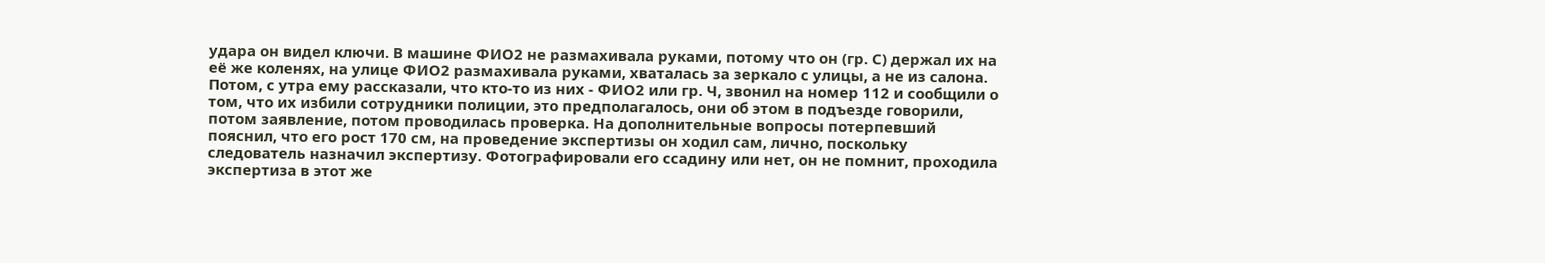удара он видел ключи. В машине ФИО2 не размахивала руками, потому что он (гр. С) держал их на её же коленях, на улице ФИО2 размахивала руками, хваталась за зеркало с улицы, а не из салона. Потом, с утра ему рассказали, что кто-то из них - ФИО2 или гр. Ч, звонил на номер 112 и сообщили о том, что их избили сотрудники полиции, это предполагалось, они об этом в подъезде говорили, потом заявление, потом проводилась проверка. На дополнительные вопросы потерпевший пояснил, что его рост 170 см, на проведение экспертизы он ходил сам, лично, поскольку следователь назначил экспертизу. Фотографировали его ссадину или нет, он не помнит, проходила экспертиза в этот же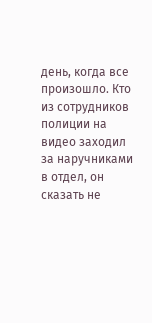день, когда все произошло. Кто из сотрудников полиции на видео заходил за наручниками в отдел, он сказать не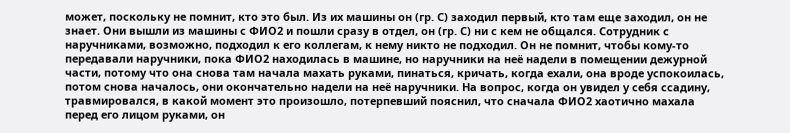может, поскольку не помнит, кто это был. Из их машины он (гр. С) заходил первый, кто там еще заходил, он не знает. Они вышли из машины с ФИО2 и пошли сразу в отдел, он (гр. С) ни с кем не общался. Сотрудник с наручниками, возможно, подходил к его коллегам, к нему никто не подходил. Он не помнит, чтобы кому-то передавали наручники, пока ФИО2 находилась в машине, но наручники на неё надели в помещении дежурной части, потому что она снова там начала махать руками, пинаться, кричать, когда ехали, она вроде успокоилась, потом снова началось, они окончательно надели на неё наручники. На вопрос, когда он увидел у себя ссадину, травмировался, в какой момент это произошло, потерпевший пояснил, что сначала ФИО2 хаотично махала перед его лицом руками, он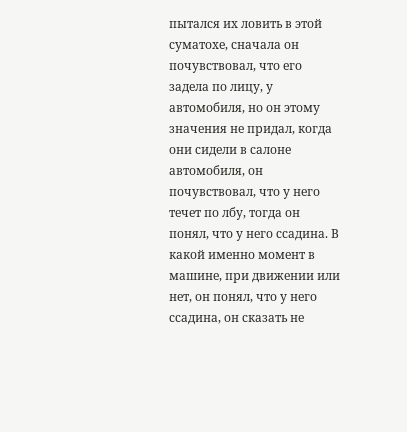пытался их ловить в этой суматохе, сначала он почувствовал, что его задела по лицу, у автомобиля, но он этому значения не придал, когда они сидели в салоне автомобиля, он почувствовал, что у него течет по лбу, тогда он понял, что у него ссадина. В какой именно момент в машине, при движении или нет, он понял, что у него ссадина, он сказать не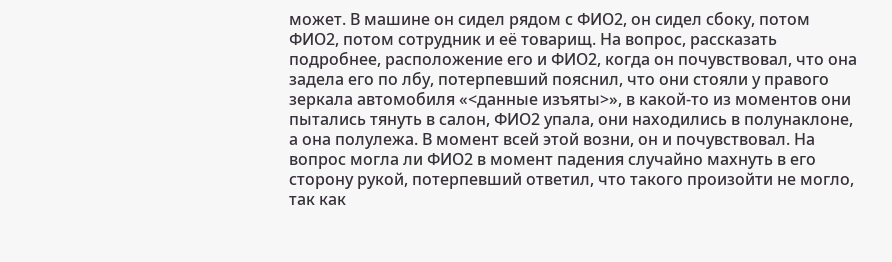может. В машине он сидел рядом с ФИО2, он сидел сбоку, потом ФИО2, потом сотрудник и её товарищ. На вопрос, рассказать подробнее, расположение его и ФИО2, когда он почувствовал, что она задела его по лбу, потерпевший пояснил, что они стояли у правого зеркала автомобиля «<данные изъяты>», в какой-то из моментов они пытались тянуть в салон, ФИО2 упала, они находились в полунаклоне, а она полулежа. В момент всей этой возни, он и почувствовал. На вопрос могла ли ФИО2 в момент падения случайно махнуть в его сторону рукой, потерпевший ответил, что такого произойти не могло, так как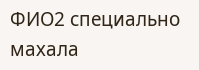ФИО2 специально махала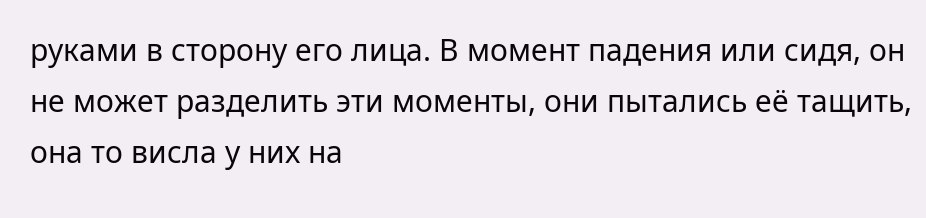руками в сторону его лица. В момент падения или сидя, он не может разделить эти моменты, они пытались её тащить, она то висла у них на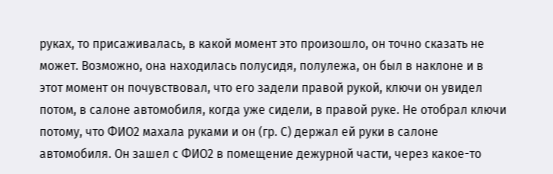руках, то присаживалась, в какой момент это произошло, он точно сказать не может. Возможно, она находилась полусидя, полулежа, он был в наклоне и в этот момент он почувствовал, что его задели правой рукой, ключи он увидел потом, в салоне автомобиля, когда уже сидели, в правой руке. Не отобрал ключи потому, что ФИО2 махала руками и он (гр. С) держал ей руки в салоне автомобиля. Он зашел с ФИО2 в помещение дежурной части, через какое-то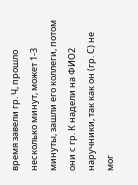время завели гр. Ч, прошло несколько минут, может 1-3 минуты, зашли его коллеги, потом они с гр. К надели на ФИО2 наручники, так как он (гр. С) не мог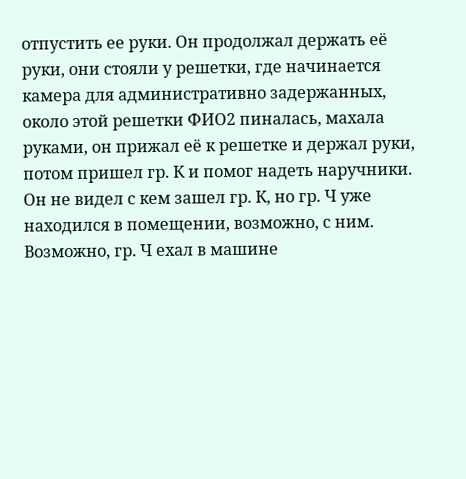отпустить ее руки. Он продолжал держать её руки, они стояли у решетки, где начинается камера для административно задержанных, около этой решетки ФИО2 пиналась, махала руками, он прижал её к решетке и держал руки, потом пришел гр. К и помог надеть наручники. Он не видел с кем зашел гр. К, но гр. Ч уже находился в помещении, возможно, с ним. Возможно, гр. Ч ехал в машине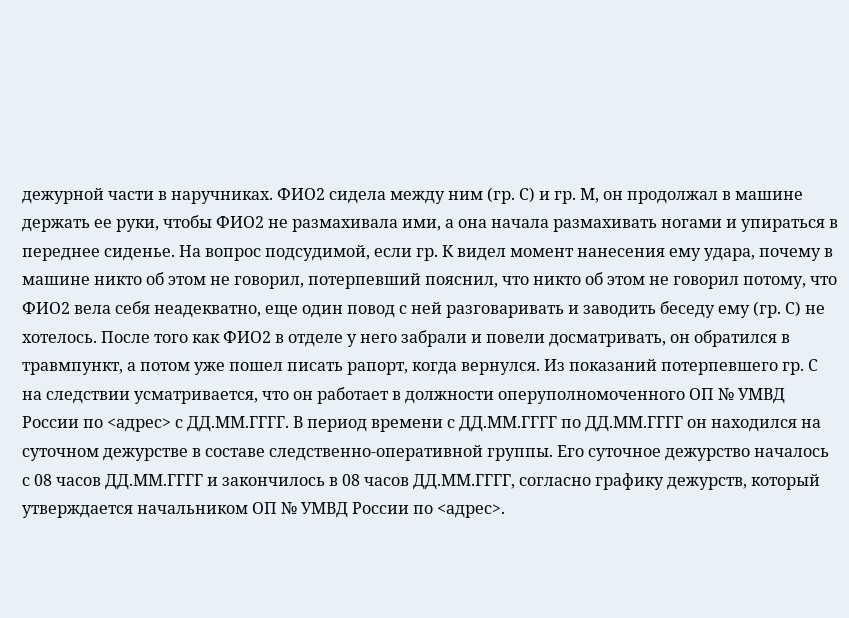дежурной части в наручниках. ФИО2 сидела между ним (гр. С) и гр. М, он продолжал в машине держать ее руки, чтобы ФИО2 не размахивала ими, а она начала размахивать ногами и упираться в переднее сиденье. На вопрос подсудимой, если гр. К видел момент нанесения ему удара, почему в машине никто об этом не говорил, потерпевший пояснил, что никто об этом не говорил потому, что ФИО2 вела себя неадекватно, еще один повод с ней разговаривать и заводить беседу ему (гр. С) не хотелось. После того как ФИО2 в отделе у него забрали и повели досматривать, он обратился в травмпункт, а потом уже пошел писать рапорт, когда вернулся. Из показаний потерпевшего гр. С на следствии усматривается, что он работает в должности оперуполномоченного ОП № УМВД России по <адрес> с ДД.ММ.ГГГГ. В период времени с ДД.ММ.ГГГГ по ДД.ММ.ГГГГ он находился на суточном дежурстве в составе следственно-оперативной группы. Его суточное дежурство началось с 08 часов ДД.ММ.ГГГГ и закончилось в 08 часов ДД.ММ.ГГГГ, согласно графику дежурств, который утверждается начальником ОП № УМВД России по <адрес>.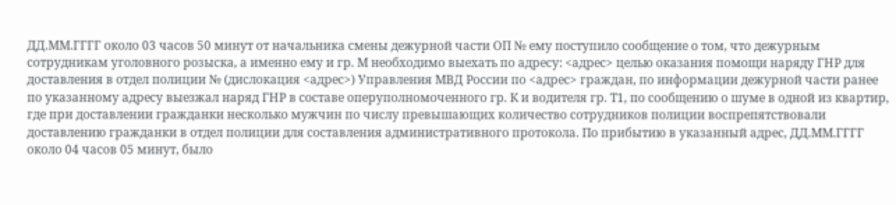ДД.ММ.ГГГГ около 03 часов 50 минут от начальника смены дежурной части ОП № ему поступило сообщение о том, что дежурным сотрудникам уголовного розыска, а именно ему и гр. М необходимо выехать по адресу: <адрес> целью оказания помощи наряду ГНР для доставления в отдел полиции № (дислокация <адрес>) Управления МВД России по <адрес> граждан, по информации дежурной части ранее по указанному адресу выезжал наряд ГНР в составе оперуполномоченного гр. К и водителя гр. Т1, по сообщению о шуме в одной из квартир, где при доставлении гражданки несколько мужчин по числу превышающих количество сотрудников полиции воспрепятствовали доставлению гражданки в отдел полиции для составления административного протокола. По прибытию в указанный адрес, ДД.ММ.ГГГГ около 04 часов 05 минут, было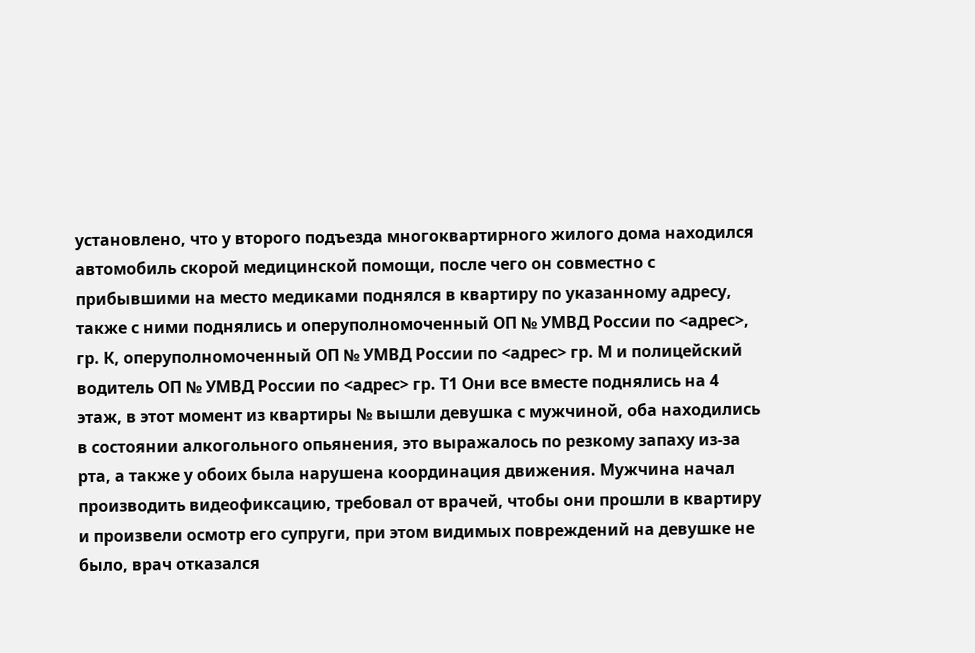установлено, что у второго подъезда многоквартирного жилого дома находился автомобиль скорой медицинской помощи, после чего он совместно с прибывшими на место медиками поднялся в квартиру по указанному адресу, также с ними поднялись и оперуполномоченный ОП № УМВД России по <адрес>, гр. К, оперуполномоченный ОП № УМВД России по <адрес> гр. М и полицейский водитель ОП № УМВД России по <адрес> гр. Т1 Они все вместе поднялись на 4 этаж, в этот момент из квартиры № вышли девушка с мужчиной, оба находились в состоянии алкогольного опьянения, это выражалось по резкому запаху из-за рта, а также у обоих была нарушена координация движения. Мужчина начал производить видеофиксацию, требовал от врачей, чтобы они прошли в квартиру и произвели осмотр его супруги, при этом видимых повреждений на девушке не было, врач отказался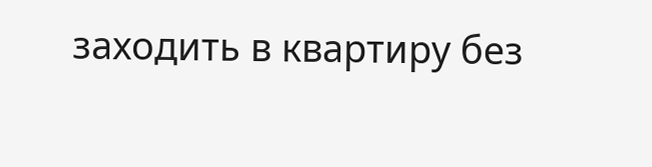заходить в квартиру без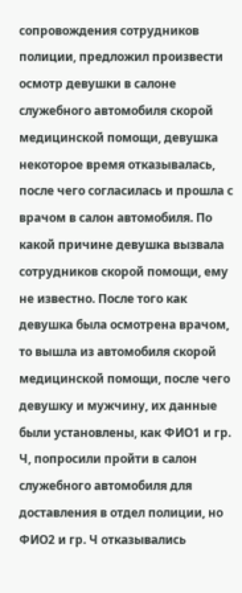сопровождения сотрудников полиции, предложил произвести осмотр девушки в салоне служебного автомобиля скорой медицинской помощи, девушка некоторое время отказывалась, после чего согласилась и прошла с врачом в салон автомобиля. По какой причине девушка вызвала сотрудников скорой помощи, ему не известно. После того как девушка была осмотрена врачом, то вышла из автомобиля скорой медицинской помощи, после чего девушку и мужчину, их данные были установлены, как ФИО1 и гр. Ч, попросили пройти в салон служебного автомобиля для доставления в отдел полиции, но ФИО2 и гр. Ч отказывались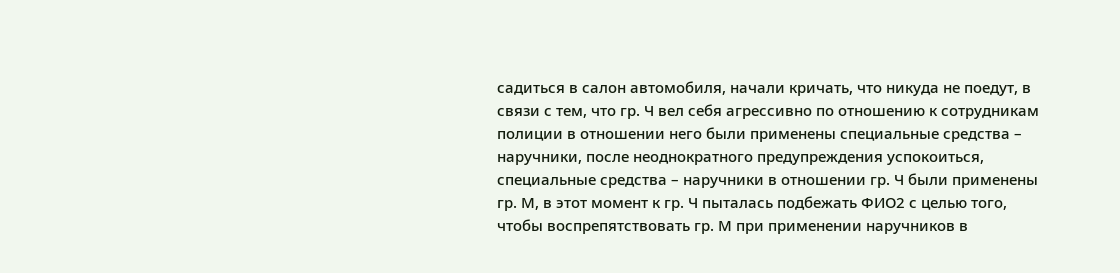садиться в салон автомобиля, начали кричать, что никуда не поедут, в связи с тем, что гр. Ч вел себя агрессивно по отношению к сотрудникам полиции в отношении него были применены специальные средства – наручники, после неоднократного предупреждения успокоиться, специальные средства – наручники в отношении гр. Ч были применены гр. М, в этот момент к гр. Ч пыталась подбежать ФИО2 с целью того, чтобы воспрепятствовать гр. М при применении наручников в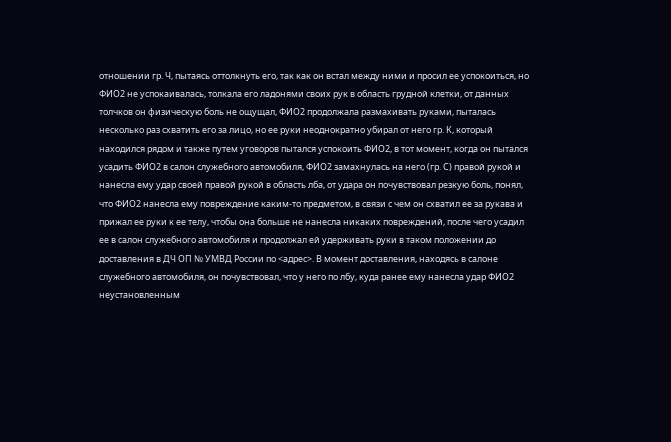отношении гр. Ч, пытаясь оттолкнуть его, так как он встал между ними и просил ее успокоиться, но ФИО2 не успокаивалась, толкала его ладонями своих рук в область грудной клетки, от данных толчков он физическую боль не ощущал, ФИО2 продолжала размахивать руками, пыталась несколько раз схватить его за лицо, но ее руки неоднократно убирал от него гр. К, который находился рядом и также путем уговоров пытался успокоить ФИО2, в тот момент, когда он пытался усадить ФИО2 в салон служебного автомобиля, ФИО2 замахнулась на него (гр. С) правой рукой и нанесла ему удар своей правой рукой в область лба, от удара он почувствовал резкую боль, понял, что ФИО2 нанесла ему повреждение каким-то предметом, в связи с чем он схватил ее за рукава и прижал ее руки к ее телу, чтобы она больше не нанесла никаких повреждений, после чего усадил ее в салон служебного автомобиля и продолжал ей удерживать руки в таком положении до доставления в ДЧ ОП № УМВД России по <адрес>. В момент доставления, находясь в салоне служебного автомобиля, он почувствовал, что у него по лбу, куда ранее ему нанесла удар ФИО2 неустановленным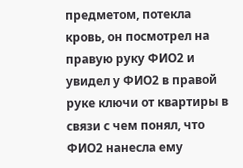предметом, потекла кровь, он посмотрел на правую руку ФИО2 и увидел у ФИО2 в правой руке ключи от квартиры в связи с чем понял, что ФИО2 нанесла ему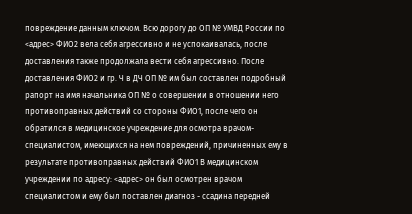повреждение данным ключом. Всю дорогу до ОП № УМВД России по <адрес> ФИО2 вела себя агрессивно и не успокаивалась, после доставления также продолжала вести себя агрессивно. После доставления ФИО2 и гр. Ч в ДЧ ОП № им был составлен подробный рапорт на имя начальника ОП № о совершении в отношении него противоправных действий со стороны ФИО1, после чего он обратился в медицинское учреждение для осмотра врачом-специалистом, имеющихся на нем повреждений, причиненных ему в результате противоправных действий ФИО1 В медицинском учреждении по адресу: <адрес> он был осмотрен врачом специалистом и ему был поставлен диагноз - ссадина передней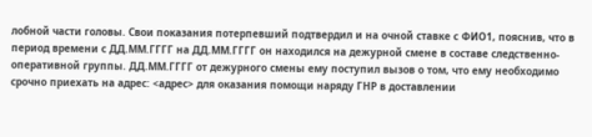лобной части головы. Свои показания потерпевший подтвердил и на очной ставке с ФИО1, пояснив, что в период времени с ДД.ММ.ГГГГ на ДД.ММ.ГГГГ он находился на дежурной смене в составе следственно-оперативной группы. ДД.ММ.ГГГГ от дежурного смены ему поступил вызов о том, что ему необходимо срочно приехать на адрес: <адрес> для оказания помощи наряду ГНР в доставлении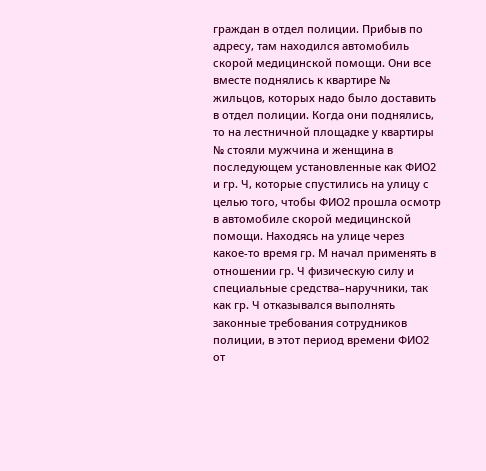граждан в отдел полиции. Прибыв по адресу, там находился автомобиль скорой медицинской помощи. Они все вместе поднялись к квартире № жильцов, которых надо было доставить в отдел полиции. Когда они поднялись, то на лестничной площадке у квартиры № стояли мужчина и женщина в последующем установленные как ФИО2 и гр. Ч, которые спустились на улицу с целью того, чтобы ФИО2 прошла осмотр в автомобиле скорой медицинской помощи. Находясь на улице через какое-то время гр. М начал применять в отношении гр. Ч физическую силу и специальные средства–наручники, так как гр. Ч отказывался выполнять законные требования сотрудников полиции, в этот период времени ФИО2 от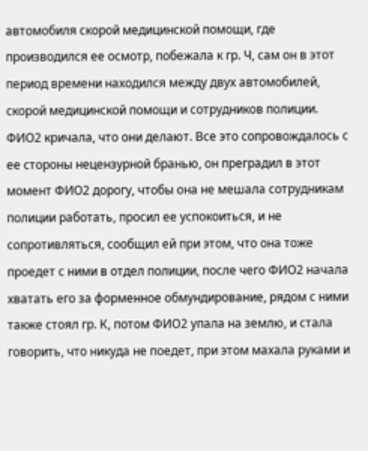автомобиля скорой медицинской помощи, где производился ее осмотр, побежала к гр. Ч, сам он в этот период времени находился между двух автомобилей, скорой медицинской помощи и сотрудников полиции. ФИО2 кричала, что они делают. Все это сопровождалось с ее стороны нецензурной бранью, он преградил в этот момент ФИО2 дорогу, чтобы она не мешала сотрудникам полиции работать, просил ее успокоиться, и не сопротивляться, сообщил ей при этом, что она тоже проедет с ними в отдел полиции, после чего ФИО2 начала хватать его за форменное обмундирование, рядом с ними также стоял гр. К, потом ФИО2 упала на землю, и стала говорить, что никуда не поедет, при этом махала руками и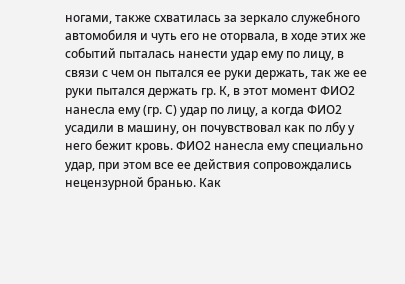ногами, также схватилась за зеркало служебного автомобиля и чуть его не оторвала, в ходе этих же событий пыталась нанести удар ему по лицу, в связи с чем он пытался ее руки держать, так же ее руки пытался держать гр. К, в этот момент ФИО2 нанесла ему (гр. С) удар по лицу, а когда ФИО2 усадили в машину, он почувствовал как по лбу у него бежит кровь. ФИО2 нанесла ему специально удар, при этом все ее действия сопровождались нецензурной бранью. Как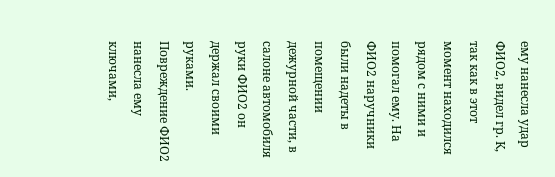ему нанесла удар ФИО2, видел гр. К, так как в этот момент находился рядом с ними и помогал ему. На ФИО2 наручники были надеты в помещении дежурной части, в салоне автомобиля руки ФИО2 он держал своими руками. Повреждение ФИО2 нанесла ему ключами,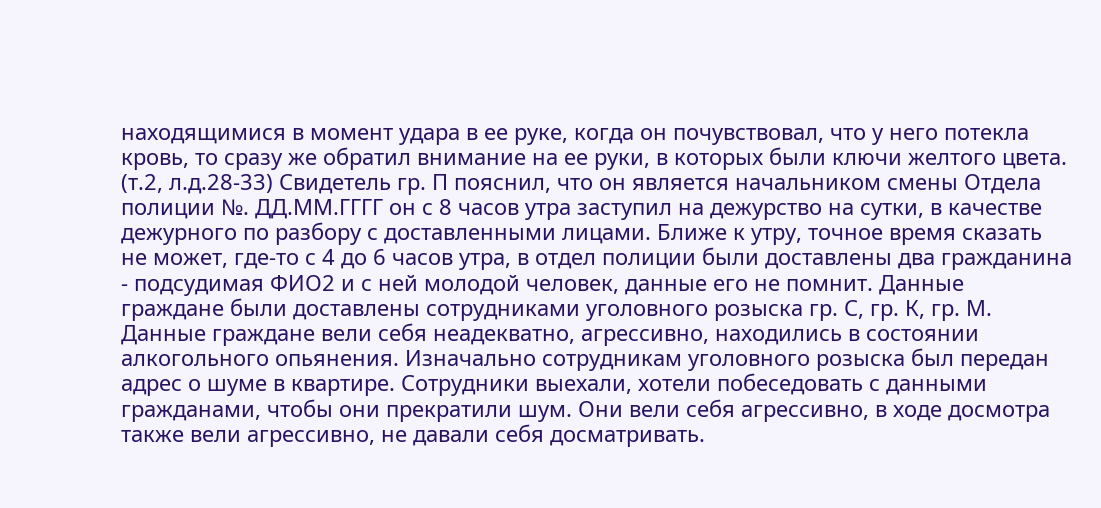находящимися в момент удара в ее руке, когда он почувствовал, что у него потекла кровь, то сразу же обратил внимание на ее руки, в которых были ключи желтого цвета. (т.2, л.д.28-33) Свидетель гр. П пояснил, что он является начальником смены Отдела полиции №. ДД.ММ.ГГГГ он с 8 часов утра заступил на дежурство на сутки, в качестве дежурного по разбору с доставленными лицами. Ближе к утру, точное время сказать не может, где-то с 4 до 6 часов утра, в отдел полиции были доставлены два гражданина - подсудимая ФИО2 и с ней молодой человек, данные его не помнит. Данные граждане были доставлены сотрудниками уголовного розыска гр. С, гр. К, гр. М. Данные граждане вели себя неадекватно, агрессивно, находились в состоянии алкогольного опьянения. Изначально сотрудникам уголовного розыска был передан адрес о шуме в квартире. Сотрудники выехали, хотели побеседовать с данными гражданами, чтобы они прекратили шум. Они вели себя агрессивно, в ходе досмотра также вели агрессивно, не давали себя досматривать.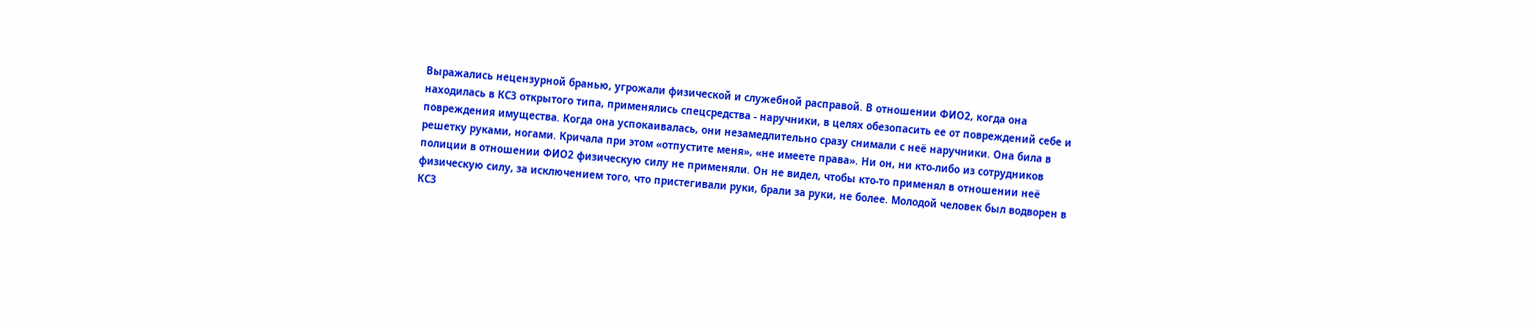Выражались нецензурной бранью, угрожали физической и служебной расправой. В отношении ФИО2, когда она находилась в КСЗ открытого типа, применялись спецсредства - наручники, в целях обезопасить ее от повреждений себе и повреждения имущества. Когда она успокаивалась, они незамедлительно сразу снимали с неё наручники. Она била в решетку руками, ногами. Кричала при этом «отпустите меня», «не имеете права». Ни он, ни кто-либо из сотрудников полиции в отношении ФИО2 физическую силу не применяли. Он не видел, чтобы кто-то применял в отношении неё физическую силу, за исключением того, что пристегивали руки, брали за руки, не более. Молодой человек был водворен в КСЗ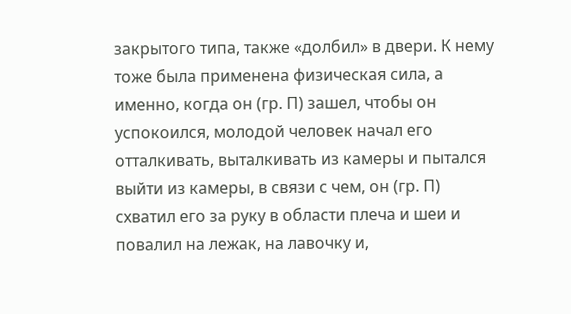закрытого типа, также «долбил» в двери. К нему тоже была применена физическая сила, а именно, когда он (гр. П) зашел, чтобы он успокоился, молодой человек начал его отталкивать, выталкивать из камеры и пытался выйти из камеры, в связи с чем, он (гр. П) схватил его за руку в области плеча и шеи и повалил на лежак, на лавочку и,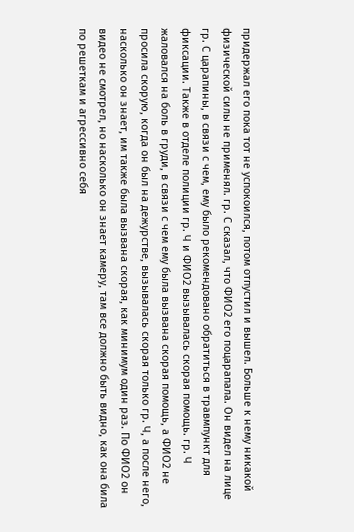придержал его пока тот не успокоился, потом отпустил и вышел. Больше к нему никакой физической силы не применял. гр. С сказал, что ФИО2 его поцарапала. Он видел на лице гр. С царапины, в связи с чем, ему было рекомендовано обратиться в травмпункт для фиксации. Также в отделе полиции гр. Ч и ФИО2 вызывалась скорая помощь. гр. Ч жаловался на боль в груди, в связи с чем ему была вызвана скорая помощь, а ФИО2 не просила скорую, когда он был на дежурстве, вызывалась скорая только гр. Ч, а после него, насколько он знает, им также была вызвана скорая, как минимум один раз. По ФИО2 он видео не смотрел, но насколько он знает камеру, там все должно быть видно, как она била по решеткам и агрессивно себя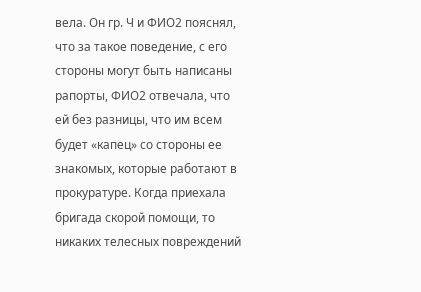вела. Он гр. Ч и ФИО2 пояснял, что за такое поведение, с его стороны могут быть написаны рапорты, ФИО2 отвечала, что ей без разницы, что им всем будет «капец» со стороны ее знакомых, которые работают в прокуратуре. Когда приехала бригада скорой помощи, то никаких телесных повреждений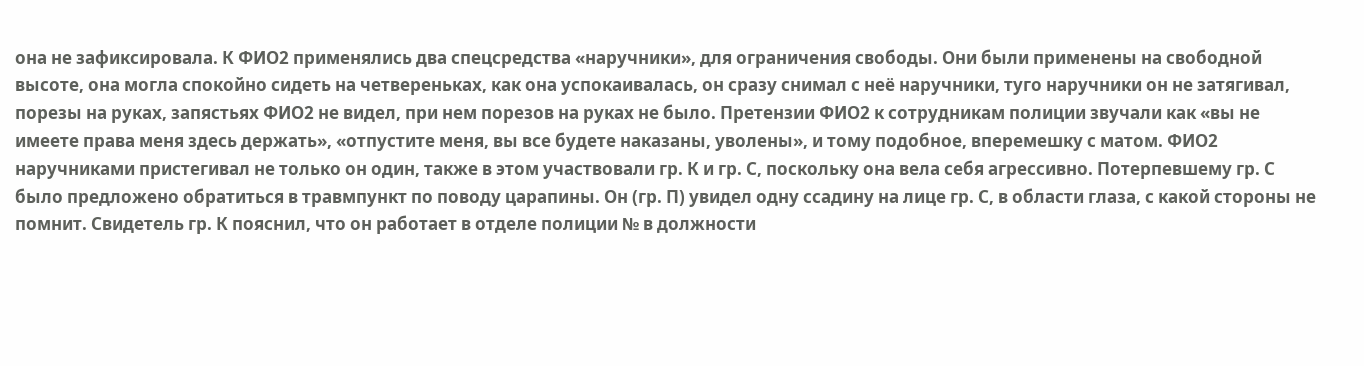она не зафиксировала. К ФИО2 применялись два спецсредства «наручники», для ограничения свободы. Они были применены на свободной высоте, она могла спокойно сидеть на четвереньках, как она успокаивалась, он сразу снимал с неё наручники, туго наручники он не затягивал, порезы на руках, запястьях ФИО2 не видел, при нем порезов на руках не было. Претензии ФИО2 к сотрудникам полиции звучали как «вы не имеете права меня здесь держать», «отпустите меня, вы все будете наказаны, уволены», и тому подобное, вперемешку с матом. ФИО2 наручниками пристегивал не только он один, также в этом участвовали гр. К и гр. С, поскольку она вела себя агрессивно. Потерпевшему гр. С было предложено обратиться в травмпункт по поводу царапины. Он (гр. П) увидел одну ссадину на лице гр. С, в области глаза, с какой стороны не помнит. Свидетель гр. К пояснил, что он работает в отделе полиции № в должности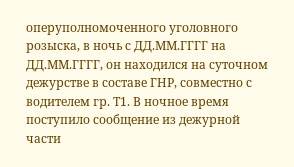оперуполномоченного уголовного розыска, в ночь с ДД.ММ.ГГГГ на ДД.ММ.ГГГГ, он находился на суточном дежурстве в составе ГНР, совместно с водителем гр. Т1. В ночное время поступило сообщение из дежурной части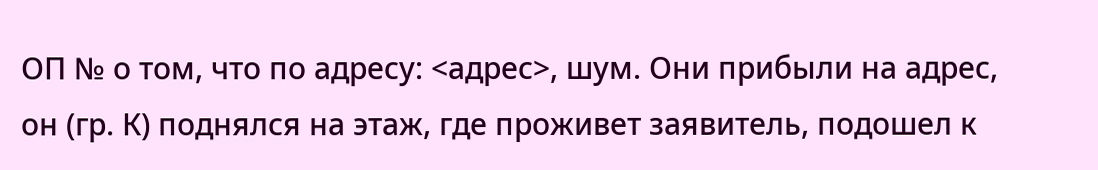ОП № о том, что по адресу: <адрес>, шум. Они прибыли на адрес, он (гр. К) поднялся на этаж, где проживет заявитель, подошел к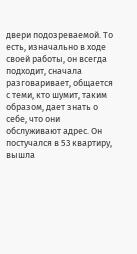двери подозреваемой. То есть, изначально в ходе своей работы, он всегда подходит, сначала разговаривает, общается с теми, кто шумит, таким образом, дает знать о себе, что они обслуживают адрес. Он постучался в 53 квартиру, вышла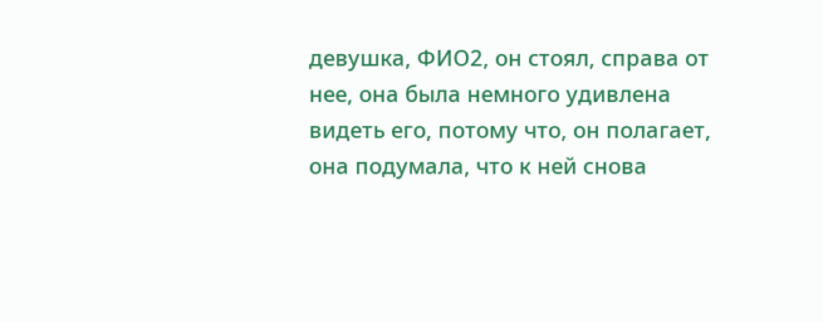девушка, ФИО2, он стоял, справа от нее, она была немного удивлена видеть его, потому что, он полагает, она подумала, что к ней снова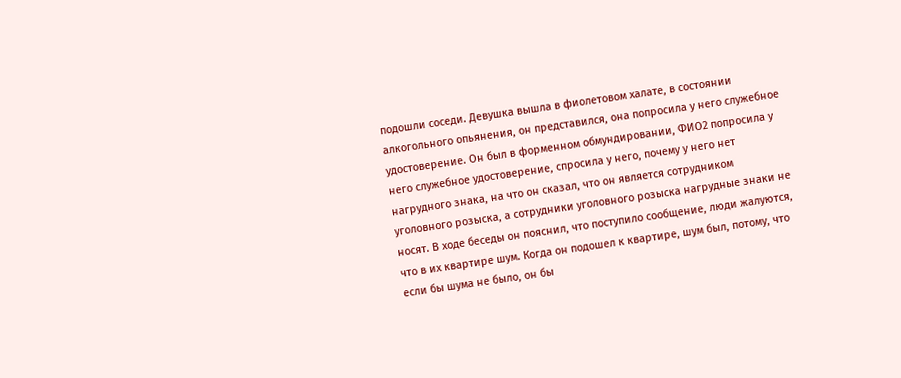подошли соседи. Девушка вышла в фиолетовом халате, в состоянии алкогольного опьянения, он представился, она попросила у него служебное удостоверение. Он был в форменном обмундировании, ФИО2 попросила у него служебное удостоверение, спросила у него, почему у него нет нагрудного знака, на что он сказал, что он является сотрудником уголовного розыска, а сотрудники уголовного розыска нагрудные знаки не носят. В ходе беседы он пояснил, что поступило сообщение, люди жалуются, что в их квартире шум. Когда он подошел к квартире, шум был, потому, что если бы шума не было, он бы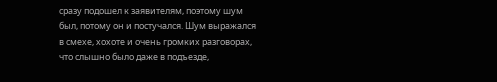сразу подошел к заявителям, поэтому шум был, потому он и постучался. Шум выражался в смехе, хохоте и очень громких разговорах, что слышно было даже в подъезде,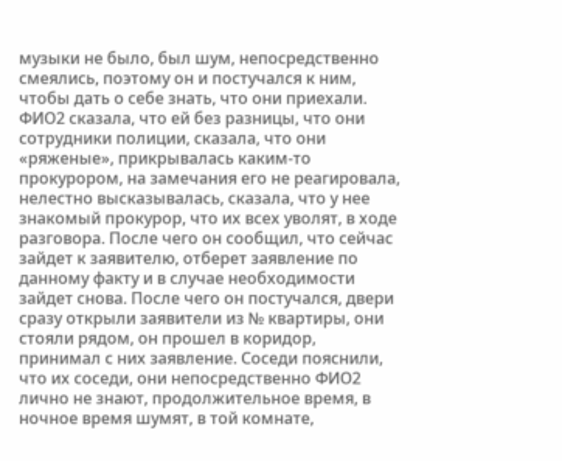музыки не было, был шум, непосредственно смеялись, поэтому он и постучался к ним, чтобы дать о себе знать, что они приехали. ФИО2 сказала, что ей без разницы, что они сотрудники полиции, сказала, что они «ряженые», прикрывалась каким-то прокурором, на замечания его не реагировала, нелестно высказывалась, сказала, что у нее знакомый прокурор, что их всех уволят, в ходе разговора. После чего он сообщил, что сейчас зайдет к заявителю, отберет заявление по данному факту и в случае необходимости зайдет снова. После чего он постучался, двери сразу открыли заявители из № квартиры, они стояли рядом, он прошел в коридор, принимал с них заявление. Соседи пояснили, что их соседи, они непосредственно ФИО2 лично не знают, продолжительное время, в ночное время шумят, в той комнате,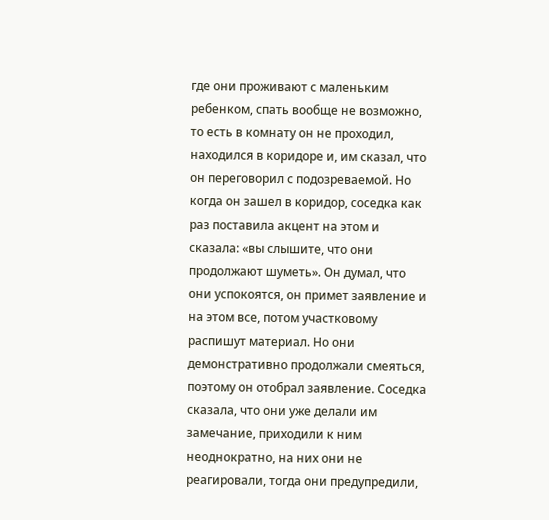где они проживают с маленьким ребенком, спать вообще не возможно, то есть в комнату он не проходил, находился в коридоре и, им сказал, что он переговорил с подозреваемой. Но когда он зашел в коридор, соседка как раз поставила акцент на этом и сказала: «вы слышите, что они продолжают шуметь». Он думал, что они успокоятся, он примет заявление и на этом все, потом участковому распишут материал. Но они демонстративно продолжали смеяться, поэтому он отобрал заявление. Соседка сказала, что они уже делали им замечание, приходили к ним неоднократно, на них они не реагировали, тогда они предупредили,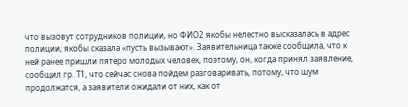что вызовут сотрудников полиции, но ФИО2 якобы нелестно высказалась в адрес полиции, якобы сказала «пусть вызывают». Заявительница также сообщила, что к ней ранее пришли пятеро молодых человек, поэтому, он, когда принял заявление, сообщил гр. Т1, что сейчас снова пойдем разговаривать, потому, что шум продолжатся, а заявители ожидали от них, как от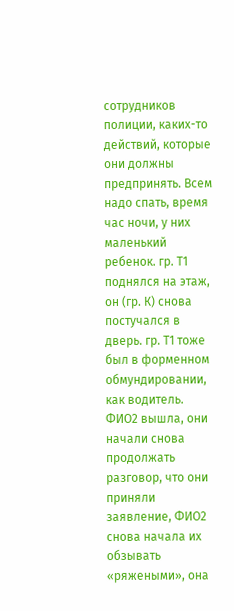сотрудников полиции, каких-то действий, которые они должны предпринять. Всем надо спать, время час ночи, у них маленький ребенок. гр. Т1 поднялся на этаж, он (гр. К) снова постучался в дверь. гр. Т1 тоже был в форменном обмундировании, как водитель. ФИО2 вышла, они начали снова продолжать разговор, что они приняли заявление, ФИО2 снова начала их обзывать «ряжеными», она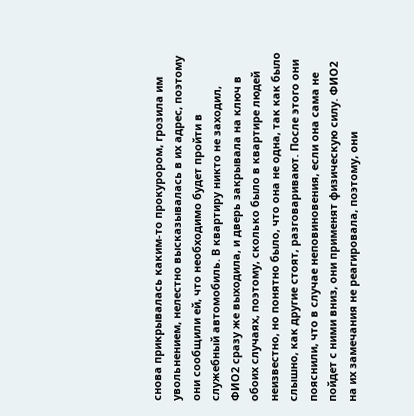снова прикрывалась каким-то прокурором, грозила им увольнением, нелестно высказывалась в их адрес, поэтому они сообщили ей, что необходимо будет пройти в служебный автомобиль. В квартиру никто не заходил, ФИО2 сразу же выходила, и дверь закрывала на ключ в обоих случаях, поэтому, сколько было в квартире людей неизвестно, но понятно было, что она не одна, так как было слышно, как другие стоят, разговаривают. После этого они пояснили, что в случае неповиновения, если она сама не пойдет с ними вниз, они применят физическую силу. ФИО2 на их замечания не реагировала, поэтому, они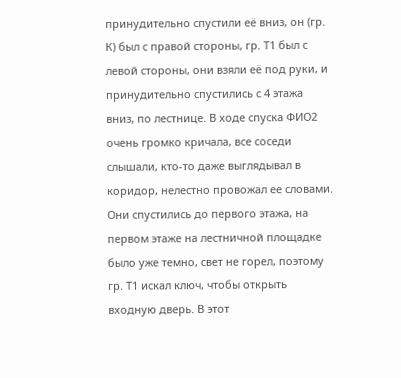принудительно спустили её вниз, он (гр. К) был с правой стороны, гр. Т1 был с левой стороны, они взяли её под руки, и принудительно спустились с 4 этажа вниз, по лестнице. В ходе спуска ФИО2 очень громко кричала, все соседи слышали, кто-то даже выглядывал в коридор, нелестно провожал ее словами. Они спустились до первого этажа, на первом этаже на лестничной площадке было уже темно, свет не горел, поэтому гр. Т1 искал ключ, чтобы открыть входную дверь. В этот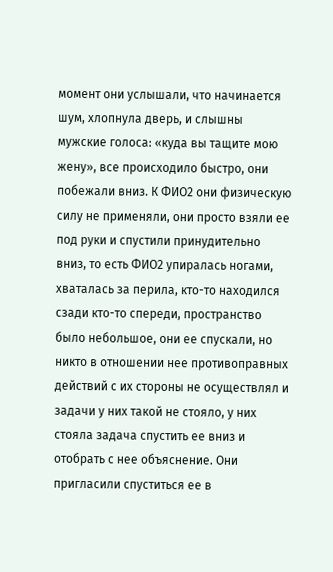момент они услышали, что начинается шум, хлопнула дверь, и слышны мужские голоса: «куда вы тащите мою жену», все происходило быстро, они побежали вниз. К ФИО2 они физическую силу не применяли, они просто взяли ее под руки и спустили принудительно вниз, то есть ФИО2 упиралась ногами, хваталась за перила, кто-то находился сзади кто-то спереди, пространство было небольшое, они ее спускали, но никто в отношении нее противоправных действий с их стороны не осуществлял и задачи у них такой не стояло, у них стояла задача спустить ее вниз и отобрать с нее объяснение. Они пригласили спуститься ее в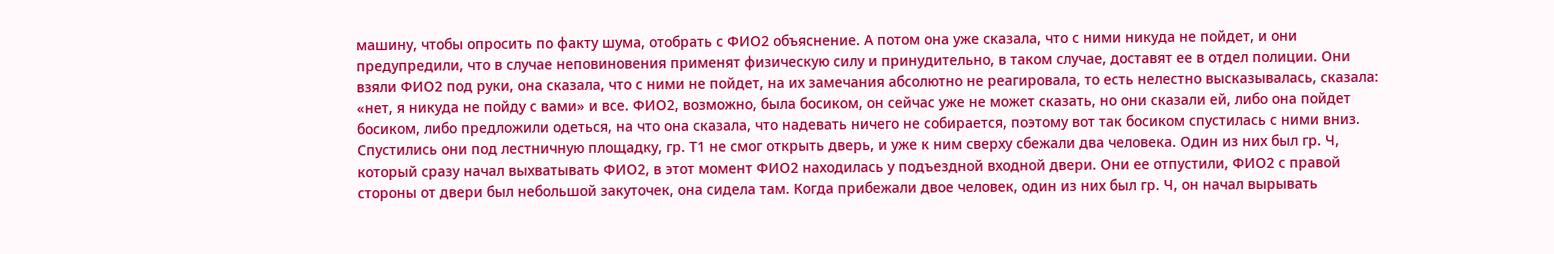машину, чтобы опросить по факту шума, отобрать с ФИО2 объяснение. А потом она уже сказала, что с ними никуда не пойдет, и они предупредили, что в случае неповиновения применят физическую силу и принудительно, в таком случае, доставят ее в отдел полиции. Они взяли ФИО2 под руки, она сказала, что с ними не пойдет, на их замечания абсолютно не реагировала, то есть нелестно высказывалась, сказала: «нет, я никуда не пойду с вами» и все. ФИО2, возможно, была босиком, он сейчас уже не может сказать, но они сказали ей, либо она пойдет босиком, либо предложили одеться, на что она сказала, что надевать ничего не собирается, поэтому вот так босиком спустилась с ними вниз. Спустились они под лестничную площадку, гр. Т1 не смог открыть дверь, и уже к ним сверху сбежали два человека. Один из них был гр. Ч, который сразу начал выхватывать ФИО2, в этот момент ФИО2 находилась у подъездной входной двери. Они ее отпустили, ФИО2 с правой стороны от двери был небольшой закуточек, она сидела там. Когда прибежали двое человек, один из них был гр. Ч, он начал вырывать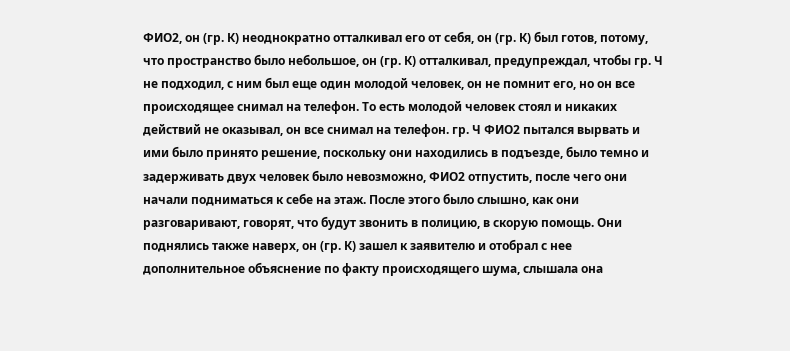ФИО2, он (гр. К) неоднократно отталкивал его от себя, он (гр. К) был готов, потому, что пространство было небольшое, он (гр. К) отталкивал, предупреждал, чтобы гр. Ч не подходил, с ним был еще один молодой человек, он не помнит его, но он все происходящее снимал на телефон. То есть молодой человек стоял и никаких действий не оказывал, он все снимал на телефон. гр. Ч ФИО2 пытался вырвать и ими было принято решение, поскольку они находились в подъезде, было темно и задерживать двух человек было невозможно, ФИО2 отпустить, после чего они начали подниматься к себе на этаж. После этого было слышно, как они разговаривают, говорят, что будут звонить в полицию, в скорую помощь. Они поднялись также наверх, он (гр. К) зашел к заявителю и отобрал с нее дополнительное объяснение по факту происходящего шума, слышала она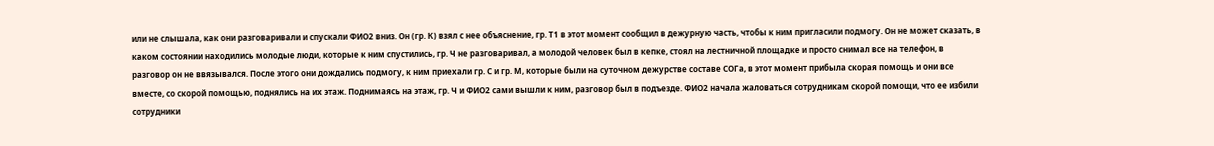или не слышала, как они разговаривали и спускали ФИО2 вниз. Он (гр. К) взял с нее объяснение, гр. Т1 в этот момент сообщил в дежурную часть, чтобы к ним пригласили подмогу. Он не может сказать, в каком состоянии находились молодые люди, которые к ним спустились, гр. Ч не разговаривал, а молодой человек был в кепке, стоял на лестничной площадке и просто снимал все на телефон, в разговор он не ввязывался. После этого они дождались подмогу, к ним приехали гр. С и гр. М, которые были на суточном дежурстве составе СОГа, в этот момент прибыла скорая помощь и они все вместе, со скорой помощью, поднялись на их этаж. Поднимаясь на этаж, гр. Ч и ФИО2 сами вышли к ним, разговор был в подъезде. ФИО2 начала жаловаться сотрудникам скорой помощи, что ее избили сотрудники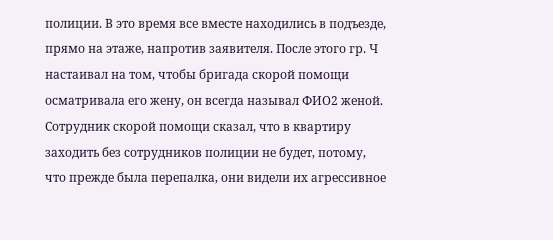полиции. В это время все вместе находились в подъезде, прямо на этаже, напротив заявителя. После этого гр. Ч настаивал на том, чтобы бригада скорой помощи осматривала его жену, он всегда называл ФИО2 женой. Сотрудник скорой помощи сказал, что в квартиру заходить без сотрудников полиции не будет, потому, что прежде была перепалка, они видели их агрессивное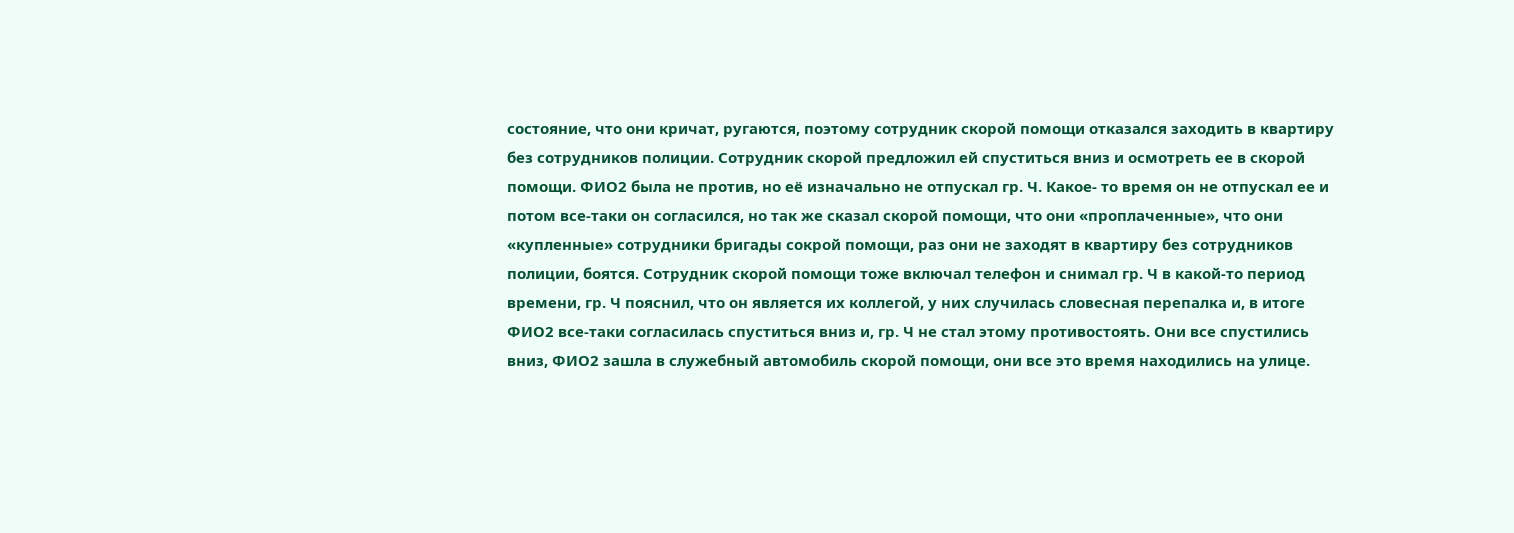состояние, что они кричат, ругаются, поэтому сотрудник скорой помощи отказался заходить в квартиру без сотрудников полиции. Сотрудник скорой предложил ей спуститься вниз и осмотреть ее в скорой помощи. ФИО2 была не против, но её изначально не отпускал гр. Ч. Какое- то время он не отпускал ее и потом все-таки он согласился, но так же сказал скорой помощи, что они «проплаченные», что они «купленные» сотрудники бригады сокрой помощи, раз они не заходят в квартиру без сотрудников полиции, боятся. Сотрудник скорой помощи тоже включал телефон и снимал гр. Ч в какой-то период времени, гр. Ч пояснил, что он является их коллегой, у них случилась словесная перепалка и, в итоге ФИО2 все-таки согласилась спуститься вниз и, гр. Ч не стал этому противостоять. Они все спустились вниз, ФИО2 зашла в служебный автомобиль скорой помощи, они все это время находились на улице.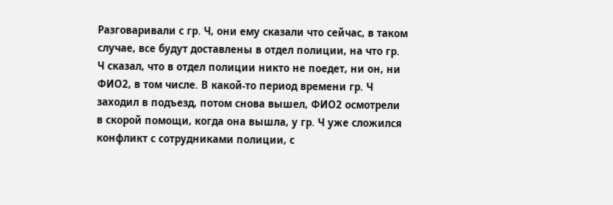Разговаривали с гр. Ч, они ему сказали что сейчас, в таком случае, все будут доставлены в отдел полиции, на что гр. Ч сказал, что в отдел полиции никто не поедет, ни он, ни ФИО2, в том числе. В какой-то период времени гр. Ч заходил в подъезд, потом снова вышел, ФИО2 осмотрели в скорой помощи, когда она вышла, у гр. Ч уже сложился конфликт с сотрудниками полиции, с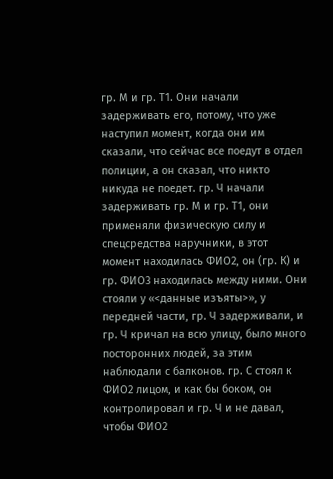гр. М и гр. Т1. Они начали задерживать его, потому, что уже наступил момент, когда они им сказали, что сейчас все поедут в отдел полиции, а он сказал, что никто никуда не поедет. гр. Ч начали задерживать гр. М и гр. Т1, они применяли физическую силу и спецсредства наручники, в этот момент находилась ФИО2, он (гр. К) и гр. ФИО3 находилась между ними. Они стояли у «<данные изъяты>», у передней части, гр. Ч задерживали, и гр. Ч кричал на всю улицу, было много посторонних людей, за этим наблюдали с балконов. гр. С стоял к ФИО2 лицом, и как бы боком, он контролировал и гр. Ч и не давал, чтобы ФИО2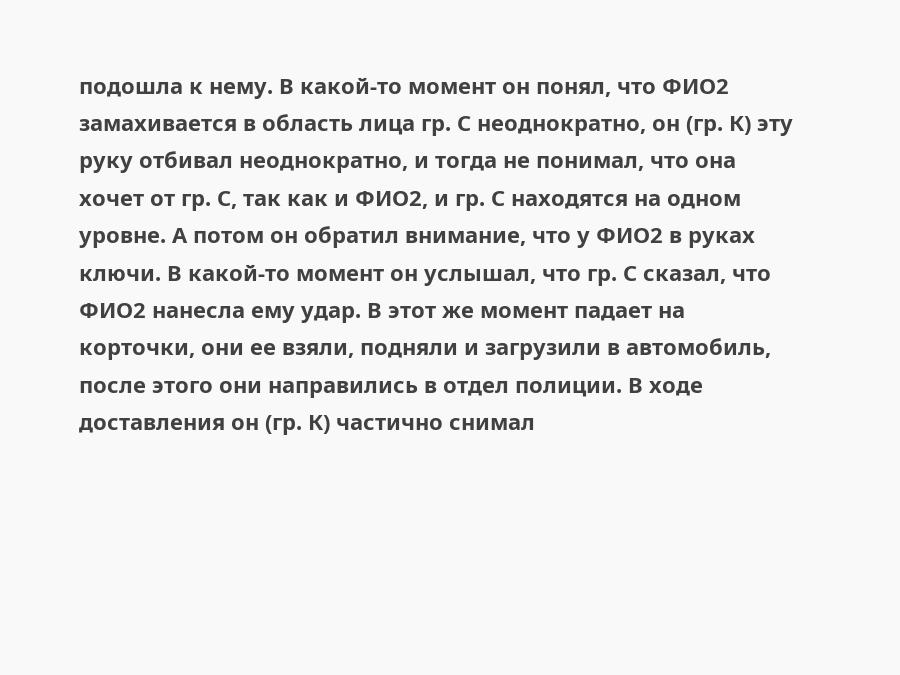подошла к нему. В какой-то момент он понял, что ФИО2 замахивается в область лица гр. С неоднократно, он (гр. К) эту руку отбивал неоднократно, и тогда не понимал, что она хочет от гр. С, так как и ФИО2, и гр. С находятся на одном уровне. А потом он обратил внимание, что у ФИО2 в руках ключи. В какой-то момент он услышал, что гр. С сказал, что ФИО2 нанесла ему удар. В этот же момент падает на корточки, они ее взяли, подняли и загрузили в автомобиль, после этого они направились в отдел полиции. В ходе доставления он (гр. К) частично снимал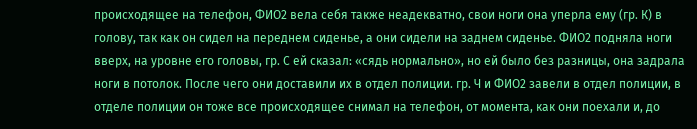происходящее на телефон, ФИО2 вела себя также неадекватно, свои ноги она уперла ему (гр. К) в голову, так как он сидел на переднем сиденье, а они сидели на заднем сиденье. ФИО2 подняла ноги вверх, на уровне его головы, гр. С ей сказал: «сядь нормально», но ей было без разницы, она задрала ноги в потолок. После чего они доставили их в отдел полиции. гр. Ч и ФИО2 завели в отдел полиции, в отделе полиции он тоже все происходящее снимал на телефон, от момента, как они поехали и, до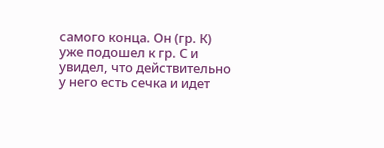самого конца. Он (гр. К) уже подошел к гр. С и увидел, что действительно у него есть сечка и идет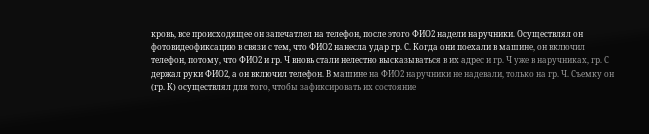кровь, все происходящее он запечатлел на телефон, после этого ФИО2 надели наручники. Осуществлял он фотовидеофиксацию в связи с тем, что ФИО2 нанесла удар гр. С. Когда они поехали в машине, он включил телефон, потому, что ФИО2 и гр. Ч вновь стали нелестно высказываться в их адрес и гр. Ч уже в наручниках, гр. С держал руки ФИО2, а он включил телефон. В машине на ФИО2 наручники не надевали, только на гр. Ч. Съемку он (гр. К) осуществлял для того, чтобы зафиксировать их состояние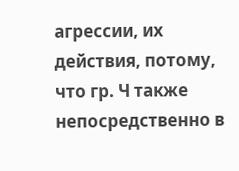агрессии, их действия, потому, что гр. Ч также непосредственно в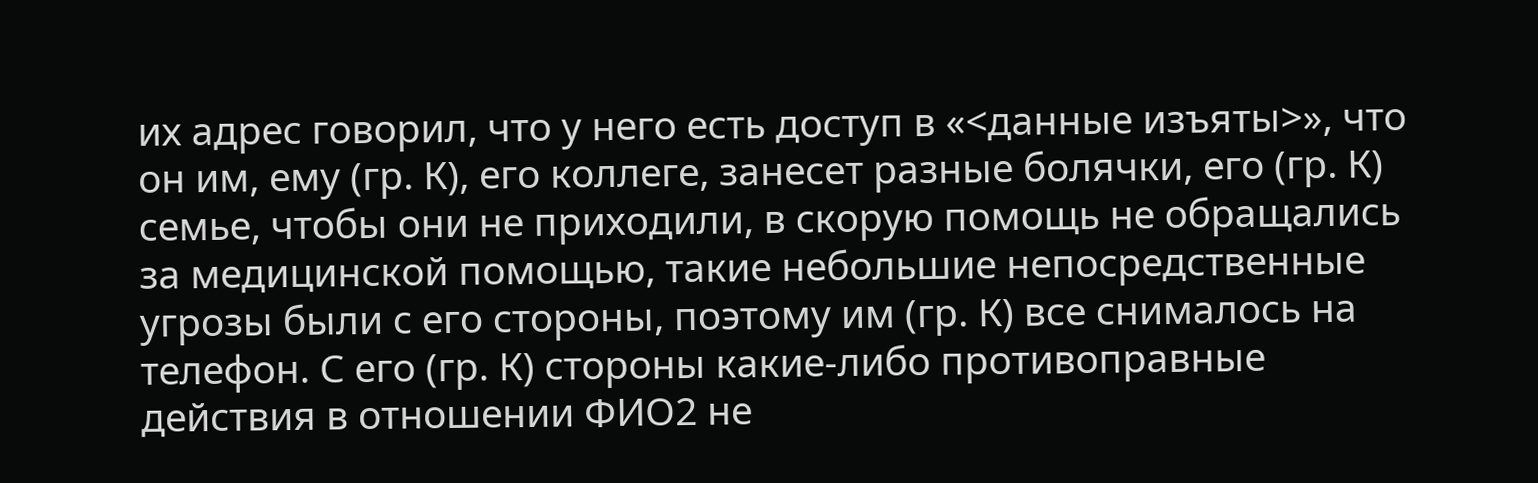их адрес говорил, что у него есть доступ в «<данные изъяты>», что он им, ему (гр. К), его коллеге, занесет разные болячки, его (гр. К) семье, чтобы они не приходили, в скорую помощь не обращались за медицинской помощью, такие небольшие непосредственные угрозы были с его стороны, поэтому им (гр. К) все снималось на телефон. С его (гр. К) стороны какие-либо противоправные действия в отношении ФИО2 не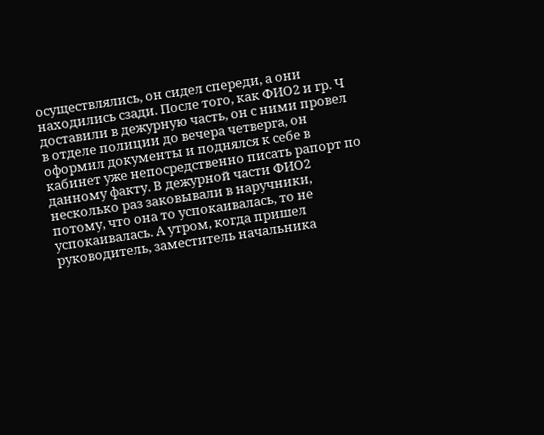осуществлялись, он сидел спереди, а они находились сзади. После того, как ФИО2 и гр. Ч доставили в дежурную часть, он с ними провел в отделе полиции до вечера четверга, он оформил документы и поднялся к себе в кабинет уже непосредственно писать рапорт по данному факту. В дежурной части ФИО2 несколько раз заковывали в наручники, потому, что она то успокаивалась, то не успокаивалась. А утром, когда пришел руководитель, заместитель начальника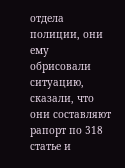отдела полиции, они ему обрисовали ситуацию, сказали, что они составляют рапорт по 318 статье и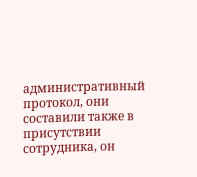административный протокол, они составили также в присутствии сотрудника, он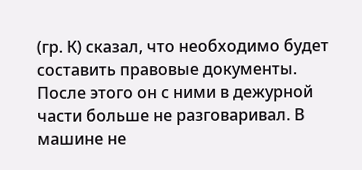(гр. К) сказал, что необходимо будет составить правовые документы. После этого он с ними в дежурной части больше не разговаривал. В машине не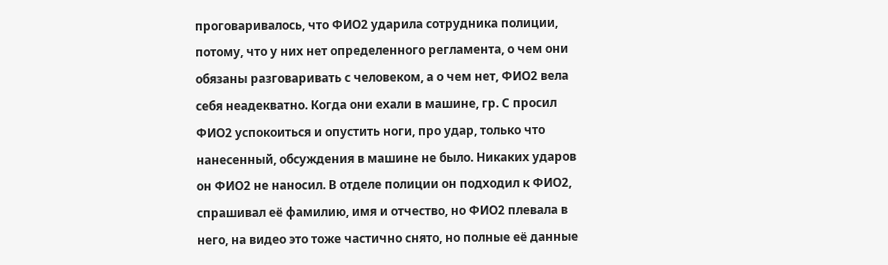проговаривалось, что ФИО2 ударила сотрудника полиции, потому, что у них нет определенного регламента, о чем они обязаны разговаривать с человеком, а о чем нет, ФИО2 вела себя неадекватно. Когда они ехали в машине, гр. С просил ФИО2 успокоиться и опустить ноги, про удар, только что нанесенный, обсуждения в машине не было. Никаких ударов он ФИО2 не наносил. В отделе полиции он подходил к ФИО2, спрашивал её фамилию, имя и отчество, но ФИО2 плевала в него, на видео это тоже частично снято, но полные её данные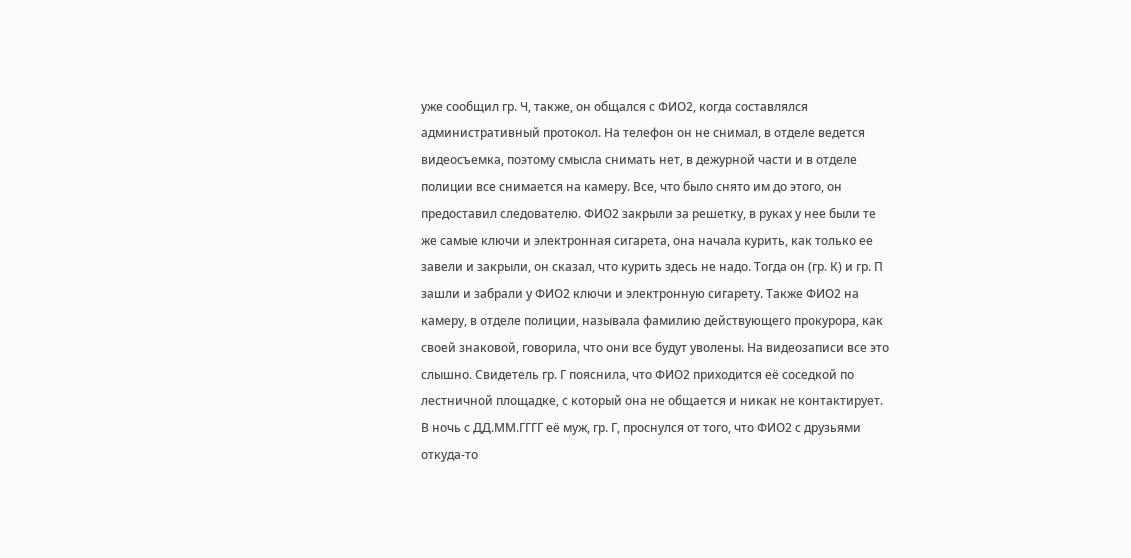уже сообщил гр. Ч, также, он общался с ФИО2, когда составлялся административный протокол. На телефон он не снимал, в отделе ведется видеосъемка, поэтому смысла снимать нет, в дежурной части и в отделе полиции все снимается на камеру. Все, что было снято им до этого, он предоставил следователю. ФИО2 закрыли за решетку, в руках у нее были те же самые ключи и электронная сигарета, она начала курить, как только ее завели и закрыли, он сказал, что курить здесь не надо. Тогда он (гр. К) и гр. П зашли и забрали у ФИО2 ключи и электронную сигарету. Также ФИО2 на камеру, в отделе полиции, называла фамилию действующего прокурора, как своей знаковой, говорила, что они все будут уволены. На видеозаписи все это слышно. Свидетель гр. Г пояснила, что ФИО2 приходится её соседкой по лестничной площадке, с который она не общается и никак не контактирует. В ночь с ДД.ММ.ГГГГ её муж, гр. Г, проснулся от того, что ФИО2 с друзьями откуда-то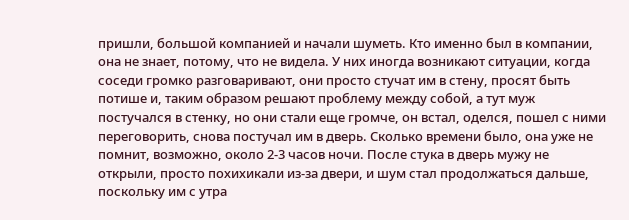пришли, большой компанией и начали шуметь. Кто именно был в компании, она не знает, потому, что не видела. У них иногда возникают ситуации, когда соседи громко разговаривают, они просто стучат им в стену, просят быть потише и, таким образом решают проблему между собой, а тут муж постучался в стенку, но они стали еще громче, он встал, оделся, пошел с ними переговорить, снова постучал им в дверь. Сколько времени было, она уже не помнит, возможно, около 2-3 часов ночи. После стука в дверь мужу не открыли, просто похихикали из-за двери, и шум стал продолжаться дальше, поскольку им с утра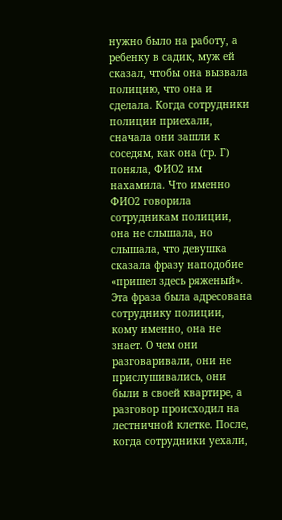нужно было на работу, а ребенку в садик, муж ей сказал, чтобы она вызвала полицию, что она и сделала. Когда сотрудники полиции приехали, сначала они зашли к соседям, как она (гр. Г) поняла, ФИО2 им нахамила. Что именно ФИО2 говорила сотрудникам полиции, она не слышала, но слышала, что девушка сказала фразу наподобие «пришел здесь ряженый». Эта фраза была адресована сотруднику полиции, кому именно, она не знает. О чем они разговаривали, они не прислушивались, они были в своей квартире, а разговор происходил на лестничной клетке. После, когда сотрудники уехали,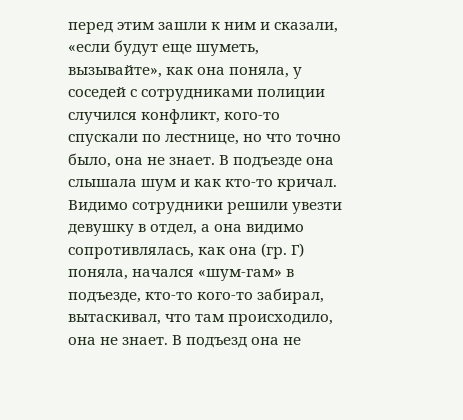перед этим зашли к ним и сказали, «если будут еще шуметь, вызывайте», как она поняла, у соседей с сотрудниками полиции случился конфликт, кого-то спускали по лестнице, но что точно было, она не знает. В подъезде она слышала шум и как кто-то кричал. Видимо сотрудники решили увезти девушку в отдел, а она видимо сопротивлялась, как она (гр. Г) поняла, начался «шум-гам» в подъезде, кто-то кого-то забирал, вытаскивал, что там происходило, она не знает. В подъезд она не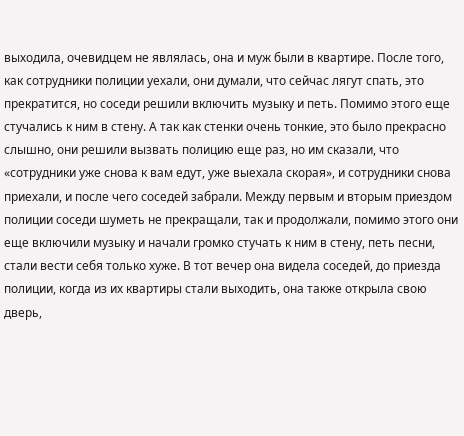выходила, очевидцем не являлась, она и муж были в квартире. После того, как сотрудники полиции уехали, они думали, что сейчас лягут спать, это прекратится, но соседи решили включить музыку и петь. Помимо этого еще стучались к ним в стену. А так как стенки очень тонкие, это было прекрасно слышно, они решили вызвать полицию еще раз, но им сказали, что «сотрудники уже снова к вам едут, уже выехала скорая», и сотрудники снова приехали, и после чего соседей забрали. Между первым и вторым приездом полиции соседи шуметь не прекращали, так и продолжали, помимо этого они еще включили музыку и начали громко стучать к ним в стену, петь песни, стали вести себя только хуже. В тот вечер она видела соседей, до приезда полиции, когда из их квартиры стали выходить, она также открыла свою дверь,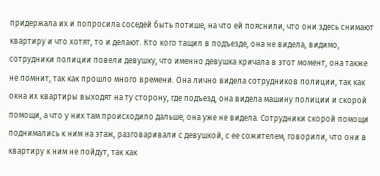придержала их и попросила соседей быть потише, на что ей пояснили, что они здесь снимают квартиру и что хотят, то и делают. Кто кого тащил в подъезде, она не видела, видимо, сотрудники полиции повели девушку, что именно девушка кричала в этот момент, она также не помнит, так как прошло много времени. Она лично видела сотрудников полиции, так как окна их квартиры выходят на ту сторону, где подъезд, она видела машину полиции и скорой помощи, а что у них там происходило дальше, она уже не видела. Сотрудники скорой помощи поднимались к ним на этаж, разговаривали с девушкой, с ее сожителем, говорили, что они в квартиру к ним не пойдут, так как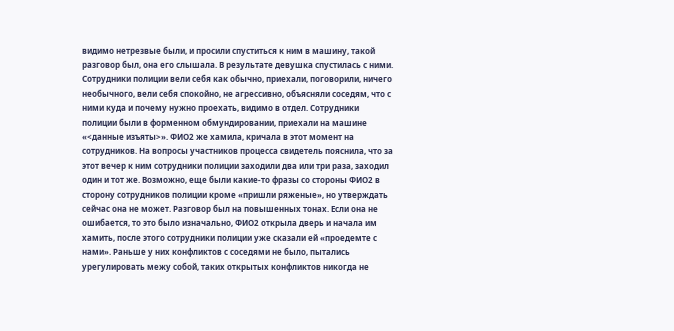видимо нетрезвые были, и просили спуститься к ним в машину, такой разговор был, она его слышала. В результате девушка спустилась с ними. Сотрудники полиции вели себя как обычно, приехали, поговорили, ничего необычного, вели себя спокойно, не агрессивно, объясняли соседям, что с ними куда и почему нужно проехать, видимо в отдел. Сотрудники полиции были в форменном обмундировании, приехали на машине «<данные изъяты>». ФИО2 же хамила, кричала в этот момент на сотрудников. На вопросы участников процесса свидетель пояснила, что за этот вечер к ним сотрудники полиции заходили два или три раза, заходил один и тот же. Возможно, еще были какие-то фразы со стороны ФИО2 в сторону сотрудников полиции кроме «пришли ряженые», но утверждать сейчас она не может. Разговор был на повышенных тонах. Если она не ошибается, то это было изначально, ФИО2 открыла дверь и начала им хамить, после этого сотрудники полиции уже сказали ей «проедемте с нами». Раньше у них конфликтов с соседями не было, пытались урегулировать межу собой, таких открытых конфликтов никогда не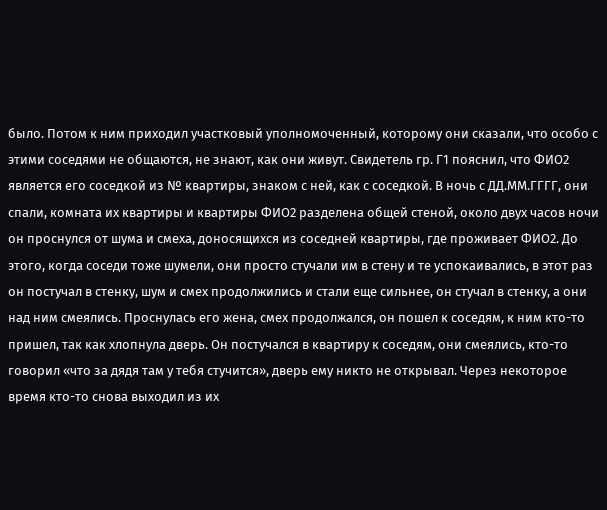было. Потом к ним приходил участковый уполномоченный, которому они сказали, что особо с этими соседями не общаются, не знают, как они живут. Свидетель гр. Г1 пояснил, что ФИО2 является его соседкой из № квартиры, знаком с ней, как с соседкой. В ночь с ДД.ММ.ГГГГ, они спали, комната их квартиры и квартиры ФИО2 разделена общей стеной, около двух часов ночи он проснулся от шума и смеха, доносящихся из соседней квартиры, где проживает ФИО2. До этого, когда соседи тоже шумели, они просто стучали им в стену и те успокаивались, в этот раз он постучал в стенку, шум и смех продолжились и стали еще сильнее, он стучал в стенку, а они над ним смеялись. Проснулась его жена, смех продолжался, он пошел к соседям, к ним кто-то пришел, так как хлопнула дверь. Он постучался в квартиру к соседям, они смеялись, кто-то говорил «что за дядя там у тебя стучится», дверь ему никто не открывал. Через некоторое время кто-то снова выходил из их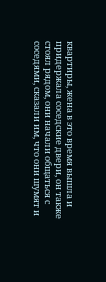квартиры, жена в это время вышла и придержала соседские двери, он также стоял рядом, они начали общаться с соседями, сказали им, что они шумят и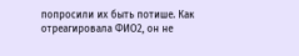попросили их быть потише. Как отреагировала ФИО2, он не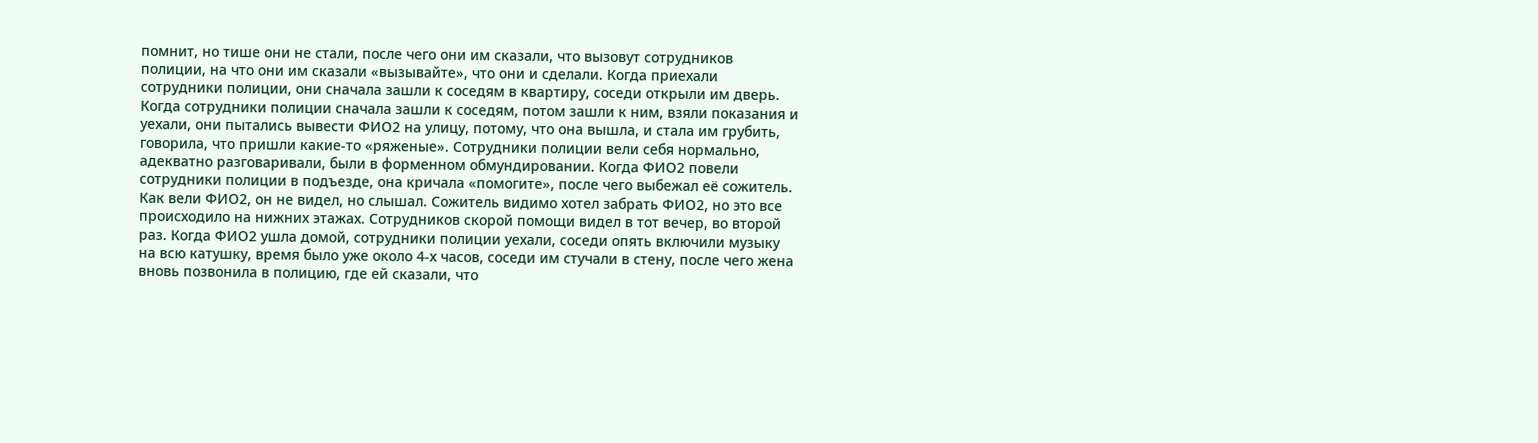помнит, но тише они не стали, после чего они им сказали, что вызовут сотрудников полиции, на что они им сказали «вызывайте», что они и сделали. Когда приехали сотрудники полиции, они сначала зашли к соседям в квартиру, соседи открыли им дверь. Когда сотрудники полиции сначала зашли к соседям, потом зашли к ним, взяли показания и уехали, они пытались вывести ФИО2 на улицу, потому, что она вышла, и стала им грубить, говорила, что пришли какие-то «ряженые». Сотрудники полиции вели себя нормально, адекватно разговаривали, были в форменном обмундировании. Когда ФИО2 повели сотрудники полиции в подъезде, она кричала «помогите», после чего выбежал её сожитель. Как вели ФИО2, он не видел, но слышал. Сожитель видимо хотел забрать ФИО2, но это все происходило на нижних этажах. Сотрудников скорой помощи видел в тот вечер, во второй раз. Когда ФИО2 ушла домой, сотрудники полиции уехали, соседи опять включили музыку на всю катушку, время было уже около 4-х часов, соседи им стучали в стену, после чего жена вновь позвонила в полицию, где ей сказали, что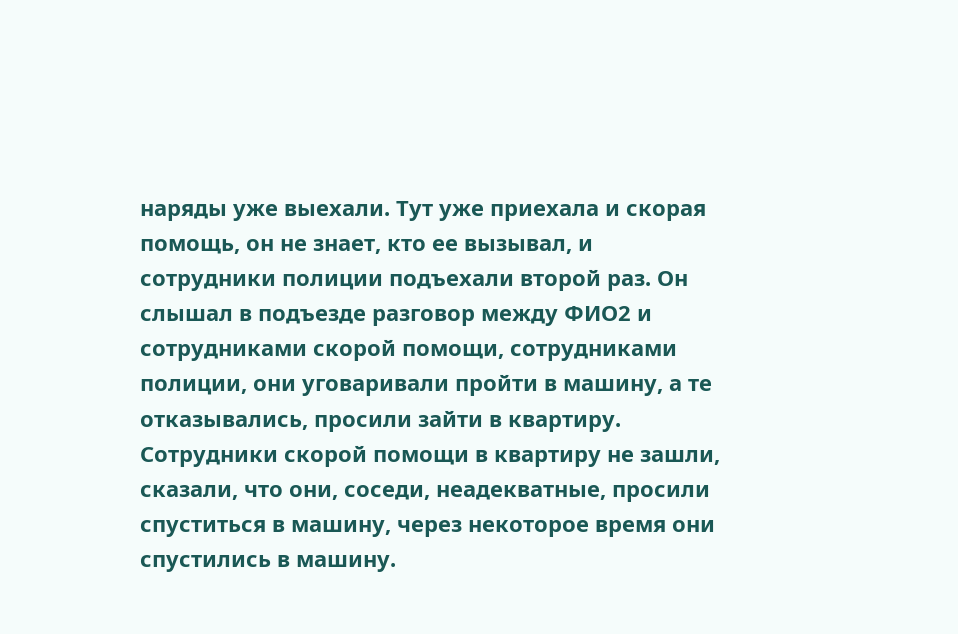наряды уже выехали. Тут уже приехала и скорая помощь, он не знает, кто ее вызывал, и сотрудники полиции подъехали второй раз. Он слышал в подъезде разговор между ФИО2 и сотрудниками скорой помощи, сотрудниками полиции, они уговаривали пройти в машину, а те отказывались, просили зайти в квартиру. Сотрудники скорой помощи в квартиру не зашли, сказали, что они, соседи, неадекватные, просили спуститься в машину, через некоторое время они спустились в машину.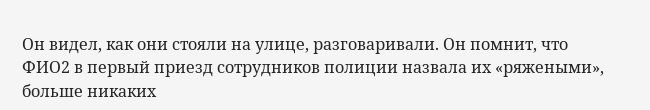Он видел, как они стояли на улице, разговаривали. Он помнит, что ФИО2 в первый приезд сотрудников полиции назвала их «ряжеными», больше никаких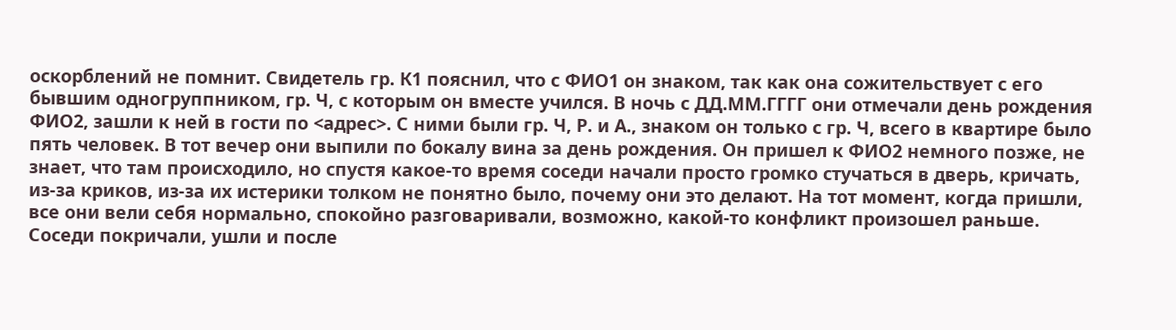оскорблений не помнит. Свидетель гр. К1 пояснил, что с ФИО1 он знаком, так как она сожительствует с его бывшим одногруппником, гр. Ч, с которым он вместе учился. В ночь с ДД.ММ.ГГГГ они отмечали день рождения ФИО2, зашли к ней в гости по <адрес>. С ними были гр. Ч, Р. и А., знаком он только с гр. Ч, всего в квартире было пять человек. В тот вечер они выпили по бокалу вина за день рождения. Он пришел к ФИО2 немного позже, не знает, что там происходило, но спустя какое-то время соседи начали просто громко стучаться в дверь, кричать, из-за криков, из-за их истерики толком не понятно было, почему они это делают. На тот момент, когда пришли, все они вели себя нормально, спокойно разговаривали, возможно, какой-то конфликт произошел раньше. Соседи покричали, ушли и после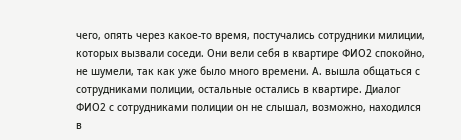чего, опять через какое-то время, постучались сотрудники милиции, которых вызвали соседи. Они вели себя в квартире ФИО2 спокойно, не шумели, так как уже было много времени. А. вышла общаться с сотрудниками полиции, остальные остались в квартире. Диалог ФИО2 с сотрудниками полиции он не слышал, возможно, находился в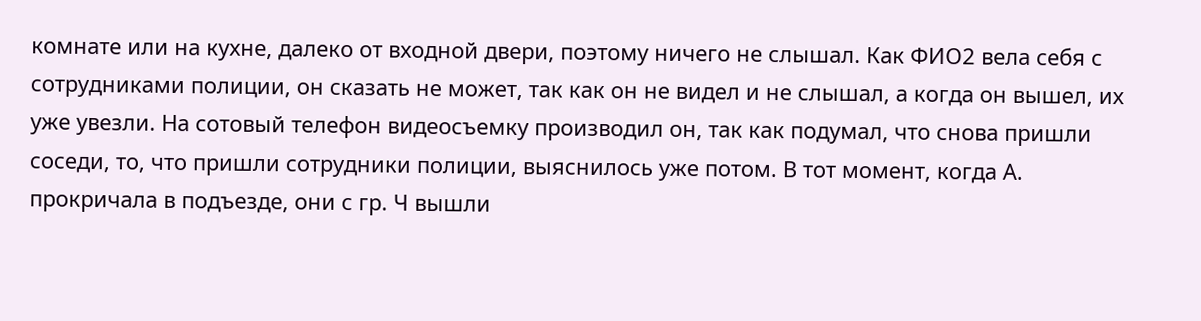комнате или на кухне, далеко от входной двери, поэтому ничего не слышал. Как ФИО2 вела себя с сотрудниками полиции, он сказать не может, так как он не видел и не слышал, а когда он вышел, их уже увезли. На сотовый телефон видеосъемку производил он, так как подумал, что снова пришли соседи, то, что пришли сотрудники полиции, выяснилось уже потом. В тот момент, когда А. прокричала в подъезде, они с гр. Ч вышли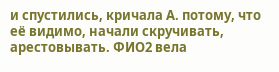и спустились, кричала А. потому, что её видимо, начали скручивать, арестовывать. ФИО2 вела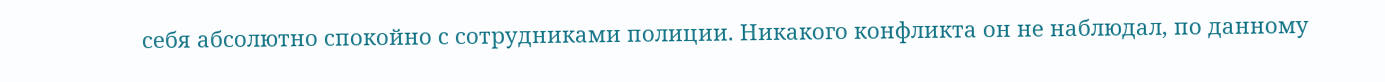себя абсолютно спокойно с сотрудниками полиции. Никакого конфликта он не наблюдал, по данному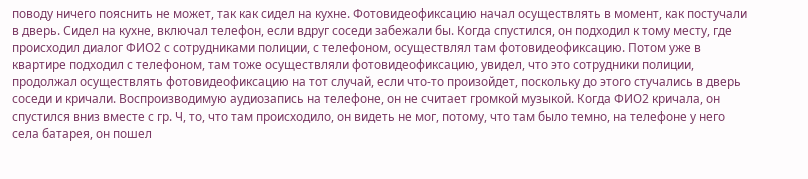поводу ничего пояснить не может, так как сидел на кухне. Фотовидеофиксацию начал осуществлять в момент, как постучали в дверь. Сидел на кухне, включал телефон, если вдруг соседи забежали бы. Когда спустился, он подходил к тому месту, где происходил диалог ФИО2 с сотрудниками полиции, с телефоном, осуществлял там фотовидеофиксацию. Потом уже в квартире подходил с телефоном, там тоже осуществляли фотовидеофиксацию, увидел, что это сотрудники полиции, продолжал осуществлять фотовидеофиксацию на тот случай, если что-то произойдет, поскольку до этого стучались в дверь соседи и кричали. Воспроизводимую аудиозапись на телефоне, он не считает громкой музыкой. Когда ФИО2 кричала, он спустился вниз вместе с гр. Ч, то, что там происходило, он видеть не мог, потому, что там было темно, на телефоне у него села батарея, он пошел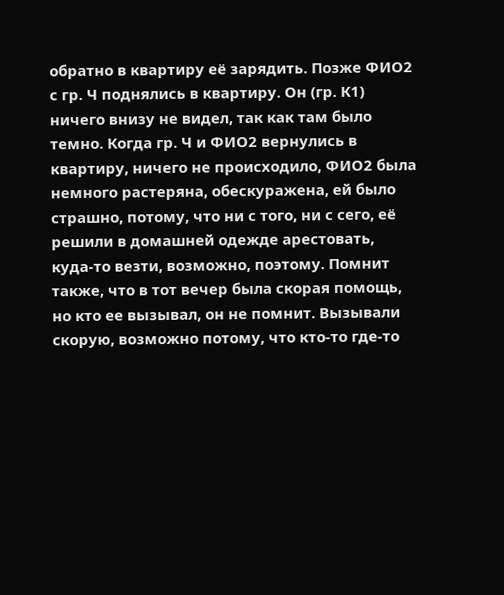обратно в квартиру её зарядить. Позже ФИО2 с гр. Ч поднялись в квартиру. Он (гр. К1) ничего внизу не видел, так как там было темно. Когда гр. Ч и ФИО2 вернулись в квартиру, ничего не происходило, ФИО2 была немного растеряна, обескуражена, ей было страшно, потому, что ни с того, ни с сего, её решили в домашней одежде арестовать, куда-то везти, возможно, поэтому. Помнит также, что в тот вечер была скорая помощь, но кто ее вызывал, он не помнит. Вызывали скорую, возможно потому, что кто-то где-то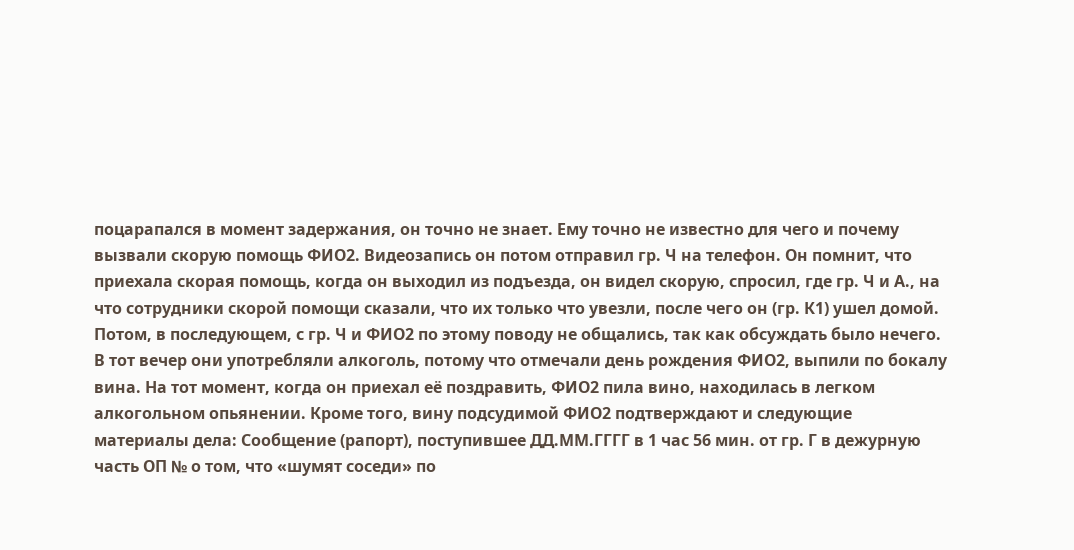поцарапался в момент задержания, он точно не знает. Ему точно не известно для чего и почему вызвали скорую помощь ФИО2. Видеозапись он потом отправил гр. Ч на телефон. Он помнит, что приехала скорая помощь, когда он выходил из подъезда, он видел скорую, спросил, где гр. Ч и А., на что сотрудники скорой помощи сказали, что их только что увезли, после чего он (гр. К1) ушел домой. Потом, в последующем, с гр. Ч и ФИО2 по этому поводу не общались, так как обсуждать было нечего. В тот вечер они употребляли алкоголь, потому что отмечали день рождения ФИО2, выпили по бокалу вина. На тот момент, когда он приехал её поздравить, ФИО2 пила вино, находилась в легком алкогольном опьянении. Кроме того, вину подсудимой ФИО2 подтверждают и следующие материалы дела: Сообщение (рапорт), поступившее ДД.ММ.ГГГГ в 1 час 56 мин. от гр. Г в дежурную часть ОП № о том, что «шумят соседи» по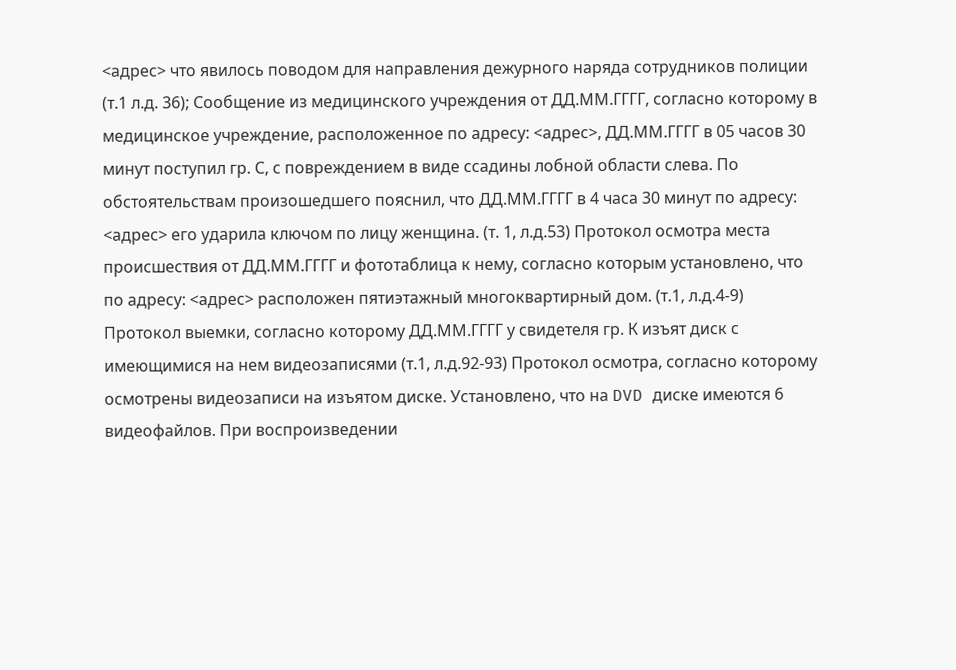<адрес> что явилось поводом для направления дежурного наряда сотрудников полиции (т.1 л.д. 36); Сообщение из медицинского учреждения от ДД.ММ.ГГГГ, согласно которому в медицинское учреждение, расположенное по адресу: <адрес>, ДД.ММ.ГГГГ в 05 часов 30 минут поступил гр. С, с повреждением в виде ссадины лобной области слева. По обстоятельствам произошедшего пояснил, что ДД.ММ.ГГГГ в 4 часа 30 минут по адресу: <адрес> его ударила ключом по лицу женщина. (т. 1, л.д.53) Протокол осмотра места происшествия от ДД.ММ.ГГГГ и фототаблица к нему, согласно которым установлено, что по адресу: <адрес> расположен пятиэтажный многоквартирный дом. (т.1, л.д.4-9) Протокол выемки, согласно которому ДД.ММ.ГГГГ у свидетеля гр. К изъят диск с имеющимися на нем видеозаписями (т.1, л.д.92-93) Протокол осмотра, согласно которому осмотрены видеозаписи на изъятом диске. Установлено, что на DVD диске имеются 6 видеофайлов. При воспроизведении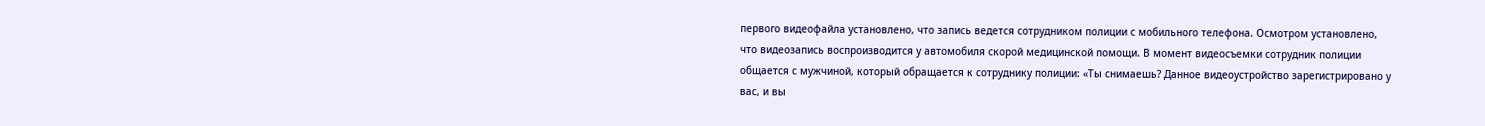первого видеофайла установлено, что запись ведется сотрудником полиции с мобильного телефона. Осмотром установлено, что видеозапись воспроизводится у автомобиля скорой медицинской помощи. В момент видеосъемки сотрудник полиции общается с мужчиной, который обращается к сотруднику полиции: «Ты снимаешь? Данное видеоустройство зарегистрировано у вас, и вы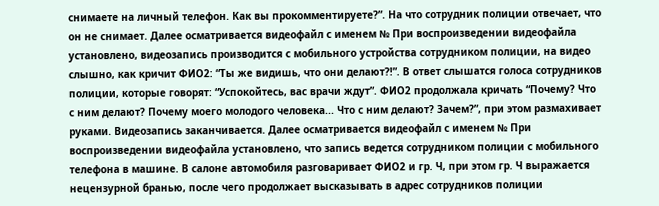снимаете на личный телефон. Как вы прокомментируете?”. На что сотрудник полиции отвечает, что он не снимает. Далее осматривается видеофайл с именем № При воспроизведении видеофайла установлено, видеозапись производится с мобильного устройства сотрудником полиции, на видео слышно, как кричит ФИО2: “Ты же видишь, что они делают?!”. В ответ слышатся голоса сотрудников полиции, которые говорят: “Успокойтесь, вас врачи ждут”. ФИО2 продолжала кричать “Почему? Что с ним делают? Почему моего молодого человека... Что с ним делают? Зачем?”, при этом размахивает руками. Видеозапись заканчивается. Далее осматривается видеофайл с именем № При воспроизведении видеофайла установлено, что запись ведется сотрудником полиции с мобильного телефона в машине. В салоне автомобиля разговаривает ФИО2 и гр. Ч, при этом гр. Ч выражается нецензурной бранью, после чего продолжает высказывать в адрес сотрудников полиции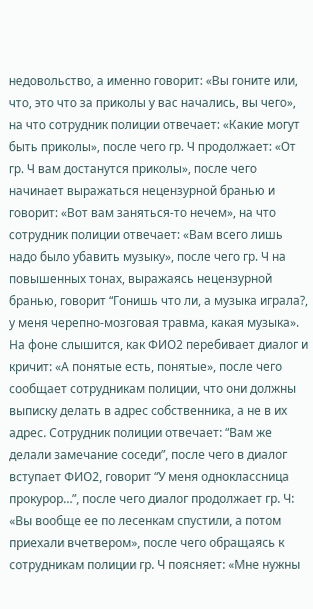недовольство, а именно говорит: «Вы гоните или, что, это что за приколы у вас начались, вы чего», на что сотрудник полиции отвечает: «Какие могут быть приколы», после чего гр. Ч продолжает: «От гр. Ч вам достанутся приколы», после чего начинает выражаться нецензурной бранью и говорит: «Вот вам заняться-то нечем», на что сотрудник полиции отвечает: «Вам всего лишь надо было убавить музыку», после чего гр. Ч на повышенных тонах, выражаясь нецензурной бранью, говорит “Гонишь что ли, а музыка играла?, у меня черепно-мозговая травма, какая музыка». На фоне слышится, как ФИО2 перебивает диалог и кричит: «А понятые есть, понятые», после чего сообщает сотрудникам полиции, что они должны выписку делать в адрес собственника, а не в их адрес. Сотрудник полиции отвечает: “Вам же делали замечание соседи”, после чего в диалог вступает ФИО2, говорит “У меня одноклассница прокурор…”, после чего диалог продолжает гр. Ч: «Вы вообще ее по лесенкам спустили, а потом приехали вчетвером», после чего обращаясь к сотрудникам полиции гр. Ч поясняет: «Мне нужны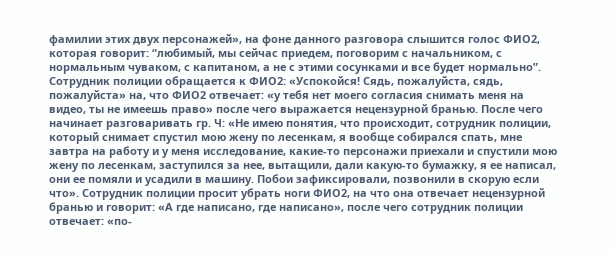фамилии этих двух персонажей», на фоне данного разговора слышится голос ФИО2, которая говорит: “любимый, мы сейчас приедем, поговорим с начальником, с нормальным чуваком, с капитаном, а не с этими сосунками и все будет нормально”. Сотрудник полиции обращается к ФИО2: «Успокойся! Сядь, пожалуйста, сядь, пожалуйста» на, что ФИО2 отвечает: «у тебя нет моего согласия снимать меня на видео, ты не имеешь право» после чего выражается нецензурной бранью. После чего начинает разговаривать гр. Ч: «Не имею понятия, что происходит, сотрудник полиции, который снимает спустил мою жену по лесенкам, я вообще собирался спать, мне завтра на работу и у меня исследование, какие-то персонажи приехали и спустили мою жену по лесенкам, заступился за нее, вытащили, дали какую-то бумажку, я ее написал, они ее помяли и усадили в машину. Побои зафиксировали, позвонили в скорую если что». Сотрудник полиции просит убрать ноги ФИО2, на что она отвечает нецензурной бранью и говорит: «А где написано, где написано», после чего сотрудник полиции отвечает: «по-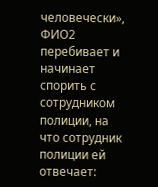человечески», ФИО2 перебивает и начинает спорить с сотрудником полиции, на что сотрудник полиции ей отвечает: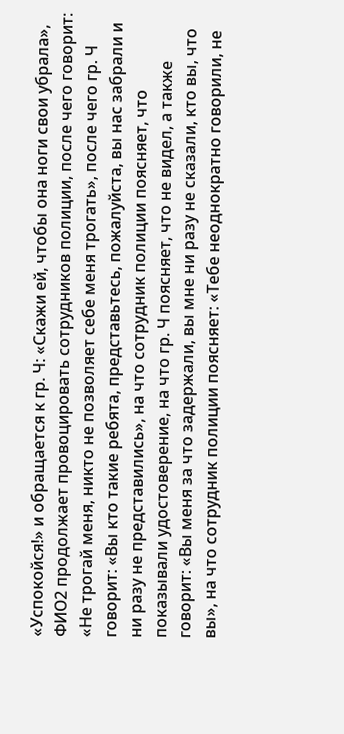«Успокойся!» и обращается к гр. Ч: «Скажи ей, чтобы она ноги свои убрала», ФИО2 продолжает провоцировать сотрудников полиции, после чего говорит: «Не трогай меня, никто не позволяет себе меня трогать», после чего гр. Ч говорит: «Вы кто такие ребята, представьтесь, пожалуйста, вы нас забрали и ни разу не представились», на что сотрудник полиции поясняет, что показывали удостоверение, на что гр. Ч поясняет, что не видел, а также говорит: «Вы меня за что задержали, вы мне ни разу не сказали, кто вы, что вы», на что сотрудник полиции поясняет: «Тебе неоднократно говорили, не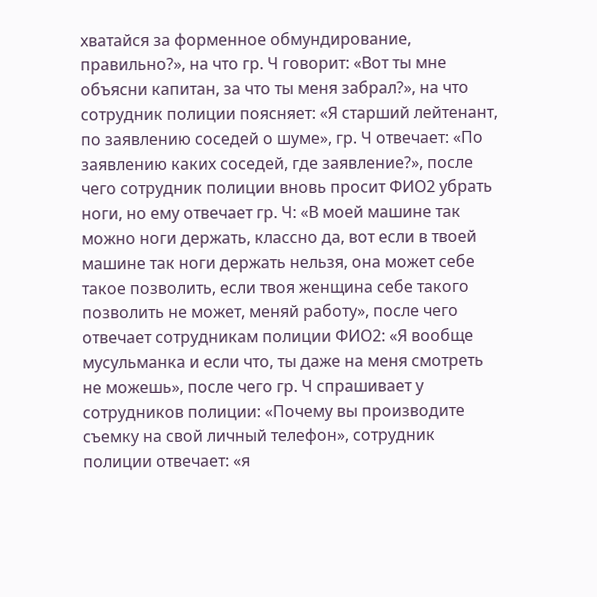хватайся за форменное обмундирование, правильно?», на что гр. Ч говорит: «Вот ты мне объясни капитан, за что ты меня забрал?», на что сотрудник полиции поясняет: «Я старший лейтенант, по заявлению соседей о шуме», гр. Ч отвечает: «По заявлению каких соседей, где заявление?», после чего сотрудник полиции вновь просит ФИО2 убрать ноги, но ему отвечает гр. Ч: «В моей машине так можно ноги держать, классно да, вот если в твоей машине так ноги держать нельзя, она может себе такое позволить, если твоя женщина себе такого позволить не может, меняй работу», после чего отвечает сотрудникам полиции ФИО2: «Я вообще мусульманка и если что, ты даже на меня смотреть не можешь», после чего гр. Ч спрашивает у сотрудников полиции: «Почему вы производите съемку на свой личный телефон», сотрудник полиции отвечает: «я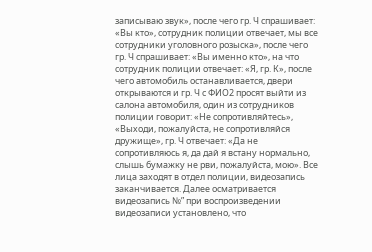записываю звук», после чего гр. Ч спрашивает: «Вы кто», сотрудник полиции отвечает, мы все сотрудники уголовного розыска», после чего гр. Ч спрашивает: «Вы именно кто», на что сотрудник полиции отвечает: «Я, гр. К», после чего автомобиль останавливается, двери открываются и гр. Ч с ФИО2 просят выйти из салона автомобиля, один из сотрудников полиции говорит: «Не сопротивляйтесь», «Выходи, пожалуйста, не сопротивляйся дружище», гр. Ч отвечает: «Да не сопротивляюсь я, да дай я встану нормально, слышь бумажку не рви, пожалуйста, мою». Все лица заходят в отдел полиции, видеозапись заканчивается. Далее осматривается видеозапись №” при воспроизведении видеозаписи установлено, что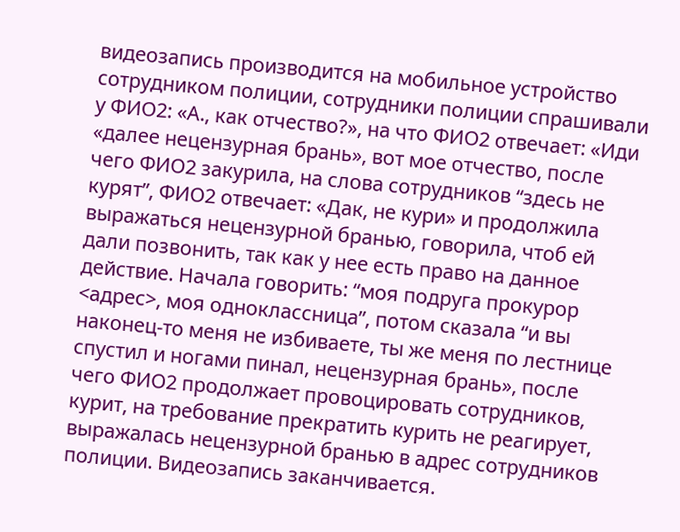видеозапись производится на мобильное устройство сотрудником полиции, сотрудники полиции спрашивали у ФИО2: «А., как отчество?», на что ФИО2 отвечает: «Иди «далее нецензурная брань», вот мое отчество, после чего ФИО2 закурила, на слова сотрудников “здесь не курят”, ФИО2 отвечает: «Дак, не кури» и продолжила выражаться нецензурной бранью, говорила, чтоб ей дали позвонить, так как у нее есть право на данное действие. Начала говорить: “моя подруга прокурор <адрес>, моя одноклассница”, потом сказала “и вы наконец-то меня не избиваете, ты же меня по лестнице спустил и ногами пинал, нецензурная брань», после чего ФИО2 продолжает провоцировать сотрудников, курит, на требование прекратить курить не реагирует, выражалась нецензурной бранью в адрес сотрудников полиции. Видеозапись заканчивается.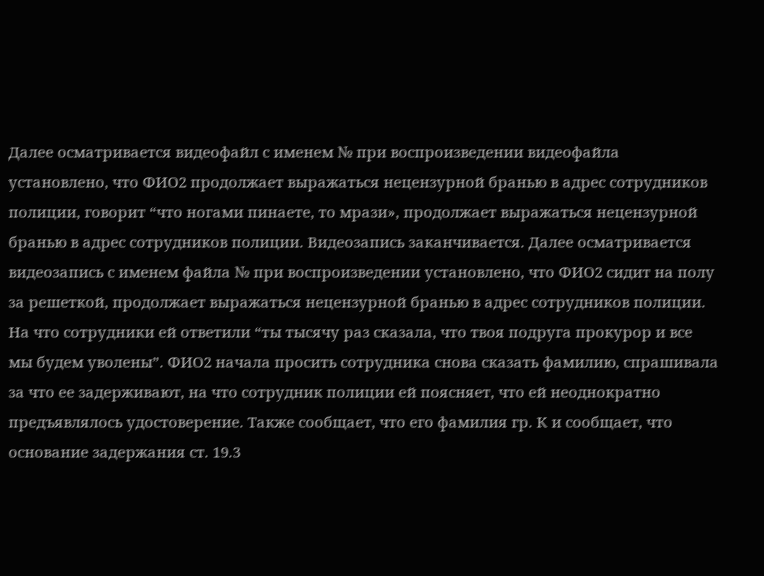Далее осматривается видеофайл с именем № при воспроизведении видеофайла установлено, что ФИО2 продолжает выражаться нецензурной бранью в адрес сотрудников полиции, говорит “что ногами пинаете, то мрази», продолжает выражаться нецензурной бранью в адрес сотрудников полиции. Видеозапись заканчивается. Далее осматривается видеозапись с именем файла № при воспроизведении установлено, что ФИО2 сидит на полу за решеткой, продолжает выражаться нецензурной бранью в адрес сотрудников полиции. На что сотрудники ей ответили “ты тысячу раз сказала, что твоя подруга прокурор и все мы будем уволены”. ФИО2 начала просить сотрудника снова сказать фамилию, спрашивала за что ее задерживают, на что сотрудник полиции ей поясняет, что ей неоднократно предъявлялось удостоверение. Также сообщает, что его фамилия гр. К и сообщает, что основание задержания ст. 19.3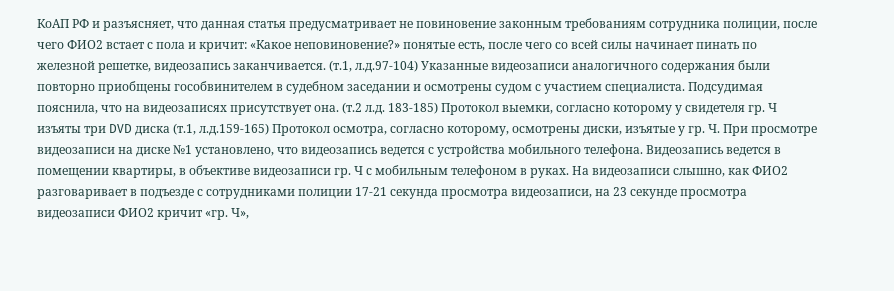КоАП РФ и разъясняет, что данная статья предусматривает не повиновение законным требованиям сотрудника полиции, после чего ФИО2 встает с пола и кричит: «Какое неповиновение?» понятые есть, после чего со всей силы начинает пинать по железной решетке, видеозапись заканчивается. (т.1, л.д.97-104) Указанные видеозаписи аналогичного содержания были повторно приобщены гособвинителем в судебном заседании и осмотрены судом с участием специалиста. Подсудимая пояснила, что на видеозаписях присутствует она. (т.2 л.д. 183-185) Протокол выемки, согласно которому у свидетеля гр. Ч изъяты три DVD диска (т.1, л.д.159-165) Протокол осмотра, согласно которому, осмотрены диски, изъятые у гр. Ч. При просмотре видеозаписи на диске №1 установлено, что видеозапись ведется с устройства мобильного телефона. Видеозапись ведется в помещении квартиры, в объективе видеозаписи гр. Ч с мобильным телефоном в руках. На видеозаписи слышно, как ФИО2 разговаривает в подъезде с сотрудниками полиции 17-21 секунда просмотра видеозаписи, на 23 секунде просмотра видеозаписи ФИО2 кричит «гр. Ч»,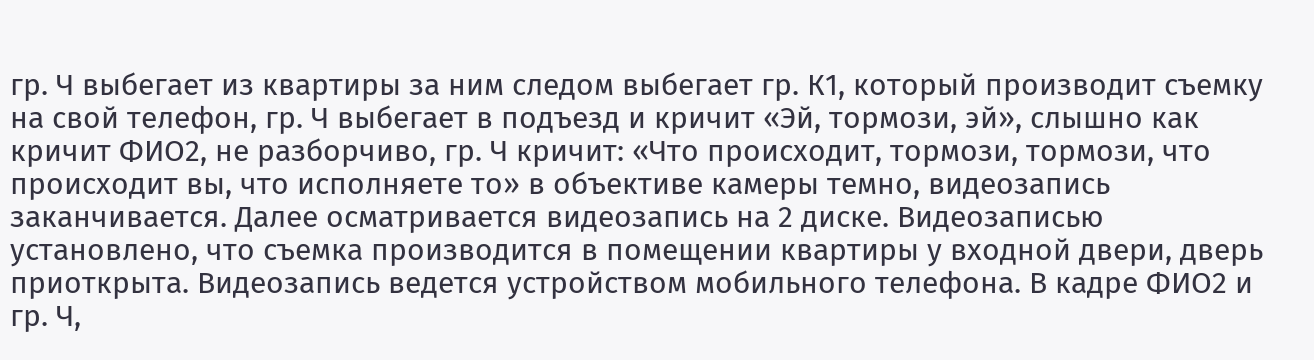гр. Ч выбегает из квартиры за ним следом выбегает гр. К1, который производит съемку на свой телефон, гр. Ч выбегает в подъезд и кричит «Эй, тормози, эй», слышно как кричит ФИО2, не разборчиво, гр. Ч кричит: «Что происходит, тормози, тормози, что происходит вы, что исполняете то» в объективе камеры темно, видеозапись заканчивается. Далее осматривается видеозапись на 2 диске. Видеозаписью установлено, что съемка производится в помещении квартиры у входной двери, дверь приоткрыта. Видеозапись ведется устройством мобильного телефона. В кадре ФИО2 и гр. Ч,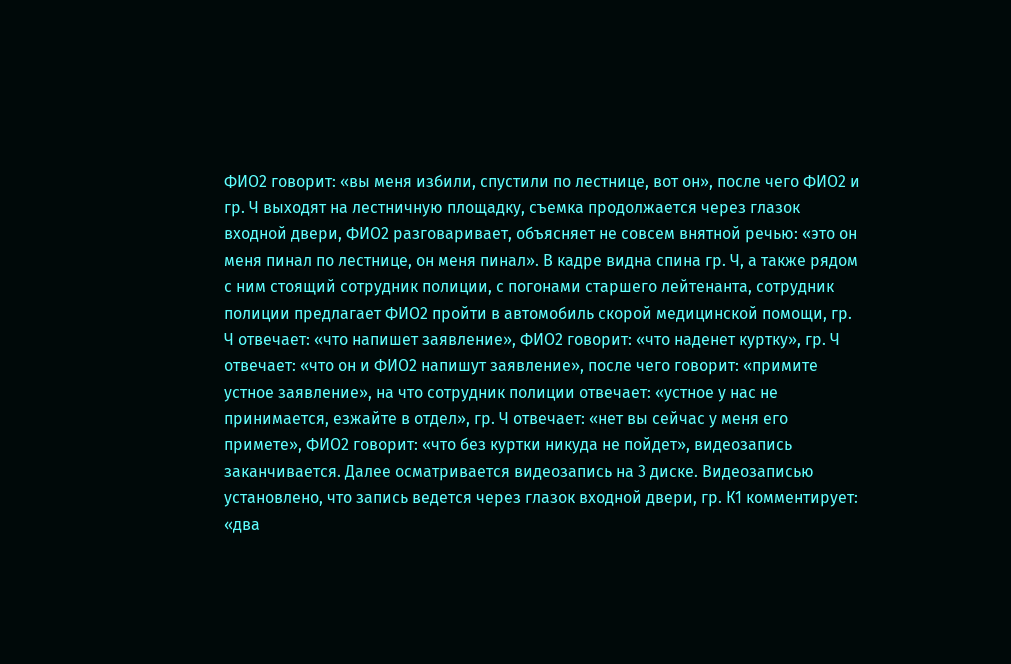ФИО2 говорит: «вы меня избили, спустили по лестнице, вот он», после чего ФИО2 и гр. Ч выходят на лестничную площадку, съемка продолжается через глазок входной двери, ФИО2 разговаривает, объясняет не совсем внятной речью: «это он меня пинал по лестнице, он меня пинал». В кадре видна спина гр. Ч, а также рядом с ним стоящий сотрудник полиции, с погонами старшего лейтенанта, сотрудник полиции предлагает ФИО2 пройти в автомобиль скорой медицинской помощи, гр. Ч отвечает: «что напишет заявление», ФИО2 говорит: «что наденет куртку», гр. Ч отвечает: «что он и ФИО2 напишут заявление», после чего говорит: «примите устное заявление», на что сотрудник полиции отвечает: «устное у нас не принимается, езжайте в отдел», гр. Ч отвечает: «нет вы сейчас у меня его примете», ФИО2 говорит: «что без куртки никуда не пойдет», видеозапись заканчивается. Далее осматривается видеозапись на 3 диске. Видеозаписью установлено, что запись ведется через глазок входной двери, гр. К1 комментирует: «два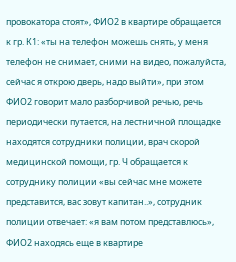провокатора стоят», ФИО2 в квартире обращается к гр. К1: «ты на телефон можешь снять, у меня телефон не снимает, сними на видео, пожалуйста, сейчас я открою дверь, надо выйти», при этом ФИО2 говорит мало разборчивой речью, речь периодически путается, на лестничной площадке находятся сотрудники полиции, врач скорой медицинской помощи, гр. Ч обращается к сотруднику полиции «вы сейчас мне можете представится, вас зовут капитан..», сотрудник полиции отвечает: «я вам потом представлюсь», ФИО2 находясь еще в квартире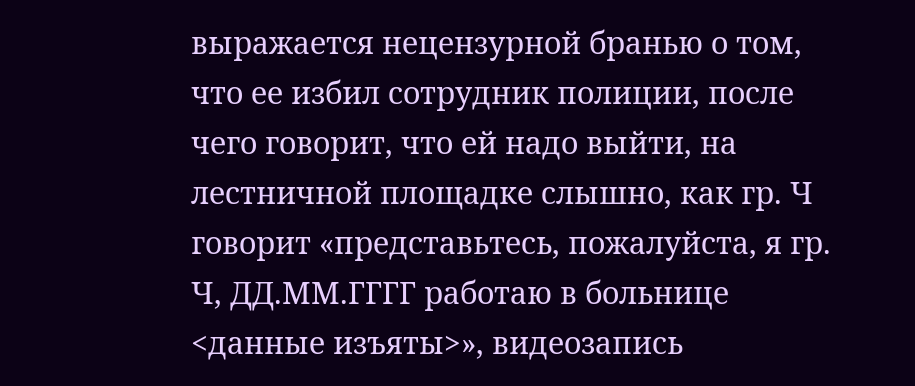выражается нецензурной бранью о том, что ее избил сотрудник полиции, после чего говорит, что ей надо выйти, на лестничной площадке слышно, как гр. Ч говорит «представьтесь, пожалуйста, я гр. Ч, ДД.ММ.ГГГГ работаю в больнице <данные изъяты>», видеозапись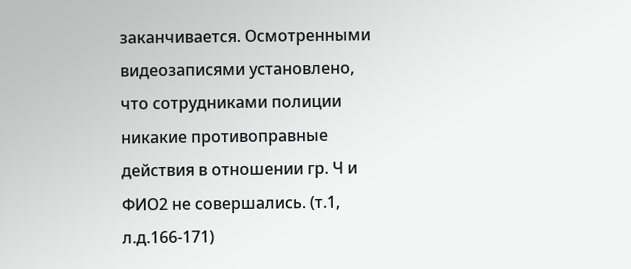заканчивается. Осмотренными видеозаписями установлено, что сотрудниками полиции никакие противоправные действия в отношении гр. Ч и ФИО2 не совершались. (т.1, л.д.166-171)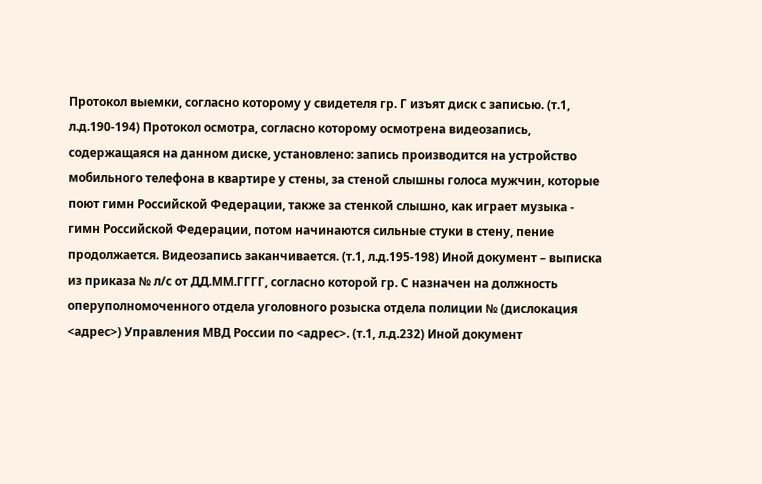Протокол выемки, согласно которому у свидетеля гр. Г изъят диск с записью. (т.1, л.д.190-194) Протокол осмотра, согласно которому осмотрена видеозапись, содержащаяся на данном диске, установлено: запись производится на устройство мобильного телефона в квартире у стены, за стеной слышны голоса мужчин, которые поют гимн Российской Федерации, также за стенкой слышно, как играет музыка - гимн Российской Федерации, потом начинаются сильные стуки в стену, пение продолжается. Видеозапись заканчивается. (т.1, л.д.195-198) Иной документ – выписка из приказа № л/с от ДД.ММ.ГГГГ, согласно которой гр. С назначен на должность оперуполномоченного отдела уголовного розыска отдела полиции № (дислокация <адрес>) Управления МВД России по <адрес>. (т.1, л.д.232) Иной документ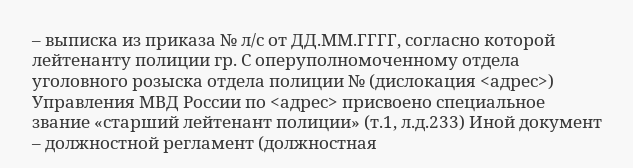– выписка из приказа № л/с от ДД.ММ.ГГГГ, согласно которой лейтенанту полиции гр. С оперуполномоченному отдела уголовного розыска отдела полиции № (дислокация <адрес>) Управления МВД России по <адрес> присвоено специальное звание «старший лейтенант полиции» (т.1, л.д.233) Иной документ – должностной регламент (должностная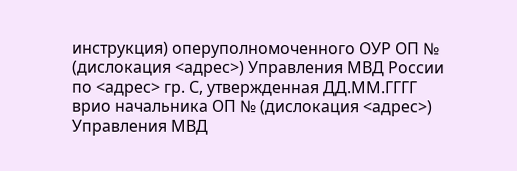инструкция) оперуполномоченного ОУР ОП № (дислокация <адрес>) Управления МВД России по <адрес> гр. С, утвержденная ДД.ММ.ГГГГ врио начальника ОП № (дислокация <адрес>) Управления МВД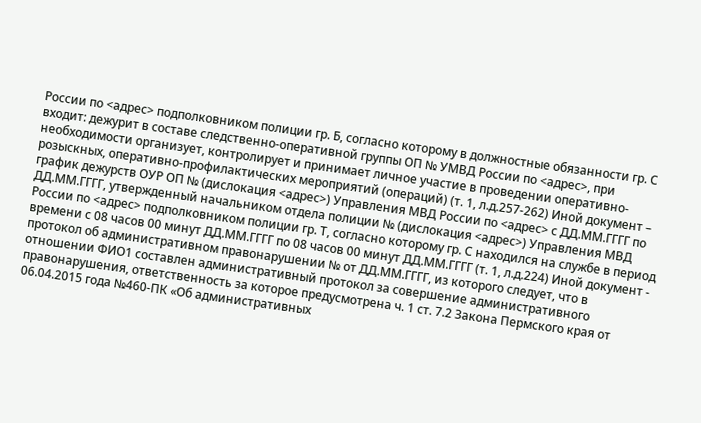России по <адрес> подполковником полиции гр. Б, согласно которому в должностные обязанности гр. С входит: дежурит в составе следственно-оперативной группы ОП № УМВД России по <адрес>, при необходимости организует, контролирует и принимает личное участие в проведении оперативно-розыскных, оперативно-профилактических мероприятий (операций) (т. 1, л.д.257-262) Иной документ – график дежурств ОУР ОП № (дислокация <адрес>) Управления МВД России по <адрес> с ДД.ММ.ГГГГ по ДД.ММ.ГГГГ, утвержденный начальником отдела полиции № (дислокация <адрес>) Управления МВД России по <адрес> подполковником полиции гр. Т, согласно которому гр. С находился на службе в период времени с 08 часов 00 минут ДД.ММ.ГГГГ по 08 часов 00 минут ДД.ММ.ГГГГ (т. 1, л.д.224) Иной документ - протокол об административном правонарушении № от ДД.ММ.ГГГГ, из которого следует, что в отношении ФИО1 составлен административный протокол за совершение административного правонарушения, ответственность за которое предусмотрена ч. 1 ст. 7.2 Закона Пермского края от 06.04.2015 года №460-ПК «Об административных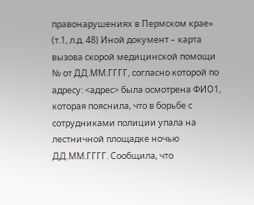правонарушениях в Пермском крае» (т.1, л.д. 48) Иной документ – карта вызова скорой медицинской помощи № от ДД.ММ.ГГГГ, согласно которой по адресу: <адрес> была осмотрена ФИО1, которая пояснила, что в борьбе с сотрудниками полиции упала на лестничной площадке ночью ДД.ММ.ГГГГ. Сообщила, что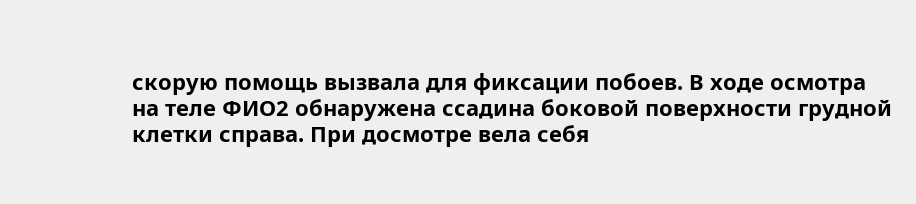скорую помощь вызвала для фиксации побоев. В ходе осмотра на теле ФИО2 обнаружена ссадина боковой поверхности грудной клетки справа. При досмотре вела себя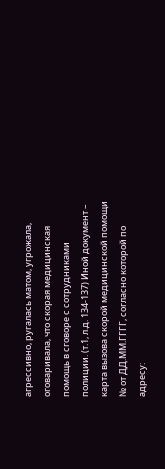агрессивно, ругалась матом, угрожала, оговаривала, что скорая медицинская помощь в сговоре с сотрудниками полиции. (т.1, л.д. 134-137) Иной документ – карта вызова скорой медицинской помощи № от ДД.ММ.ГГГГ, согласно которой по адресу: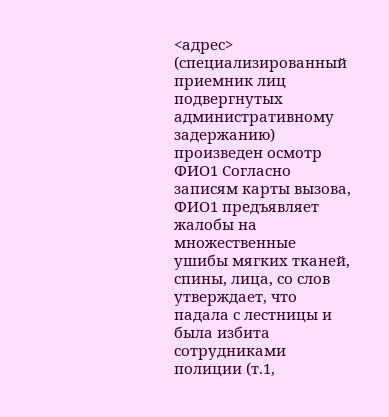<адрес> (специализированный приемник лиц подвергнутых административному задержанию) произведен осмотр ФИО1 Согласно записям карты вызова, ФИО1 предъявляет жалобы на множественные ушибы мягких тканей, спины, лица, со слов утверждает, что падала с лестницы и была избита сотрудниками полиции (т.1,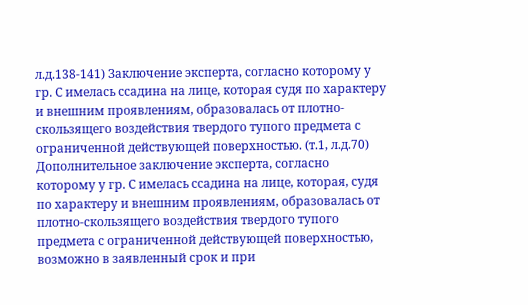л.д.138-141) Заключение эксперта, согласно которому у гр. С имелась ссадина на лице, которая судя по характеру и внешним проявлениям, образовалась от плотно-скользящего воздействия твердого тупого предмета с ограниченной действующей поверхностью. (т.1, л.д.70) Дополнительное заключение эксперта, согласно которому у гр. С имелась ссадина на лице, которая, судя по характеру и внешним проявлениям, образовалась от плотно-скользящего воздействия твердого тупого предмета с ограниченной действующей поверхностью, возможно в заявленный срок и при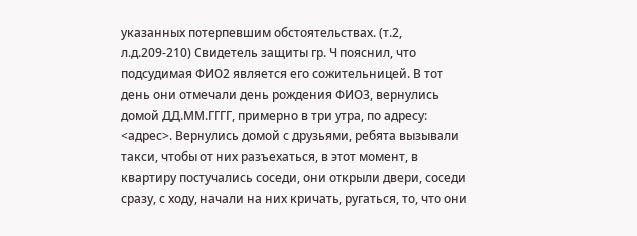указанных потерпевшим обстоятельствах. (т.2, л.д.209-210) Свидетель защиты гр. Ч пояснил, что подсудимая ФИО2 является его сожительницей. В тот день они отмечали день рождения ФИО3, вернулись домой ДД.ММ.ГГГГ, примерно в три утра, по адресу: <адрес>. Вернулись домой с друзьями, ребята вызывали такси, чтобы от них разъехаться, в этот момент, в квартиру постучались соседи, они открыли двери, соседи сразу, с ходу, начали на них кричать, ругаться, то, что они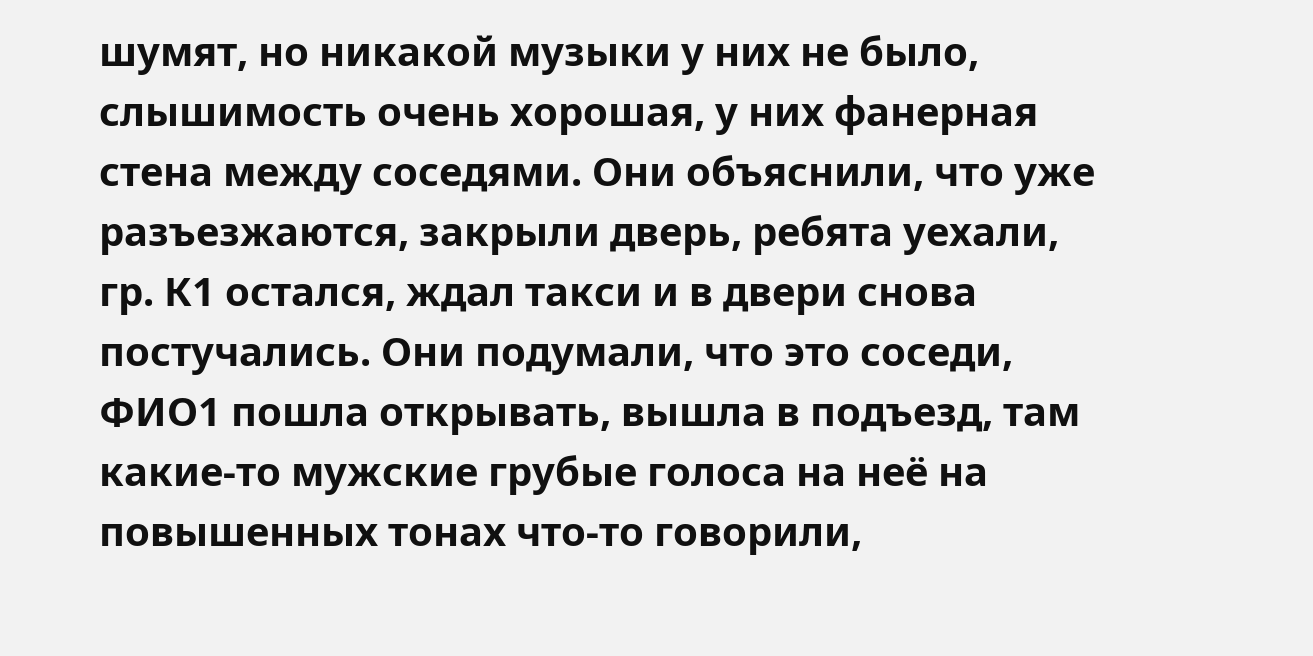шумят, но никакой музыки у них не было, слышимость очень хорошая, у них фанерная стена между соседями. Они объяснили, что уже разъезжаются, закрыли дверь, ребята уехали, гр. К1 остался, ждал такси и в двери снова постучались. Они подумали, что это соседи, ФИО1 пошла открывать, вышла в подъезд, там какие-то мужские грубые голоса на неё на повышенных тонах что-то говорили,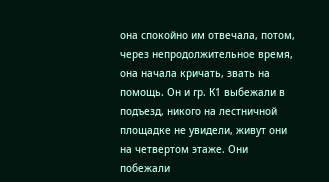она спокойно им отвечала, потом, через непродолжительное время, она начала кричать, звать на помощь. Он и гр. К1 выбежали в подъезд, никого на лестничной площадке не увидели, живут они на четвертом этаже. Они побежали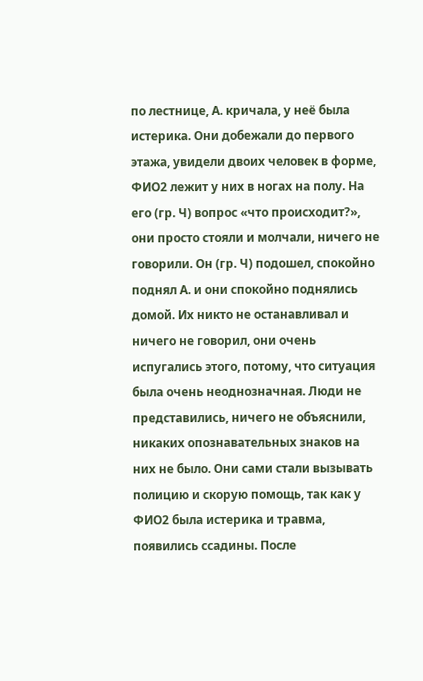по лестнице, А. кричала, у неё была истерика. Они добежали до первого этажа, увидели двоих человек в форме, ФИО2 лежит у них в ногах на полу. На его (гр. Ч) вопрос «что происходит?», они просто стояли и молчали, ничего не говорили. Он (гр. Ч) подошел, спокойно поднял А. и они спокойно поднялись домой. Их никто не останавливал и ничего не говорил, они очень испугались этого, потому, что ситуация была очень неоднозначная. Люди не представились, ничего не объяснили, никаких опознавательных знаков на них не было. Они сами стали вызывать полицию и скорую помощь, так как у ФИО2 была истерика и травма, появились ссадины. После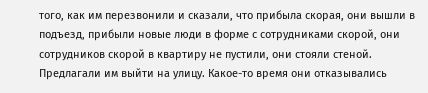того, как им перезвонили и сказали, что прибыла скорая, они вышли в подъезд, прибыли новые люди в форме с сотрудниками скорой, они сотрудников скорой в квартиру не пустили, они стояли стеной. Предлагали им выйти на улицу. Какое-то время они отказывались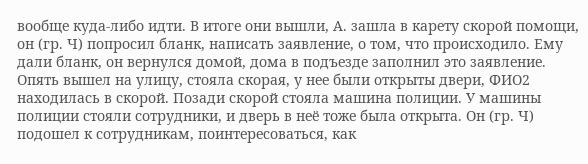вообще куда-либо идти. В итоге они вышли, А. зашла в карету скорой помощи, он (гр. Ч) попросил бланк, написать заявление, о том, что происходило. Ему дали бланк, он вернулся домой, дома в подъезде заполнил это заявление. Опять вышел на улицу, стояла скорая, у нее были открыты двери, ФИО2 находилась в скорой. Позади скорой стояла машина полиции. У машины полиции стояли сотрудники, и дверь в неё тоже была открыта. Он (гр. Ч) подошел к сотрудникам, поинтересоваться, как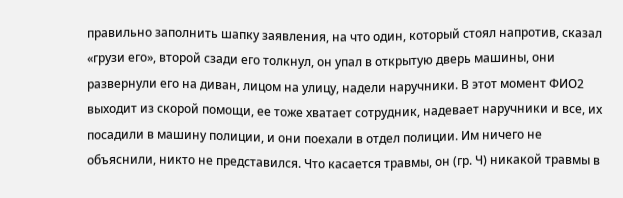правильно заполнить шапку заявления, на что один, который стоял напротив, сказал «грузи его», второй сзади его толкнул, он упал в открытую дверь машины, они развернули его на диван, лицом на улицу, надели наручники. В этот момент ФИО2 выходит из скорой помощи, ее тоже хватает сотрудник, надевает наручники и все, их посадили в машину полиции, и они поехали в отдел полиции. Им ничего не объяснили, никто не представился. Что касается травмы, он (гр. Ч) никакой травмы в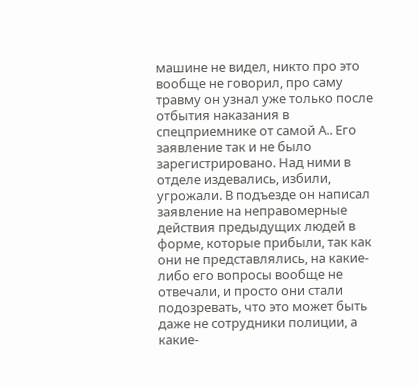машине не видел, никто про это вообще не говорил, про саму травму он узнал уже только после отбытия наказания в спецприемнике от самой А.. Его заявление так и не было зарегистрировано. Над ними в отделе издевались, избили, угрожали. В подъезде он написал заявление на неправомерные действия предыдущих людей в форме, которые прибыли, так как они не представлялись, на какие-либо его вопросы вообще не отвечали, и просто они стали подозревать, что это может быть даже не сотрудники полиции, а какие-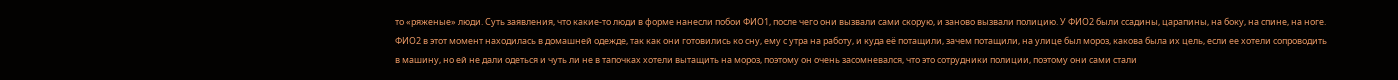то «ряженые» люди. Суть заявления, что какие-то люди в форме нанесли побои ФИО1, после чего они вызвали сами скорую, и заново вызвали полицию. У ФИО2 были ссадины, царапины, на боку, на спине, на ноге. ФИО2 в этот момент находилась в домашней одежде, так как они готовились ко сну, ему с утра на работу, и куда её потащили, зачем потащили, на улице был мороз, какова была их цель, если ее хотели сопроводить в машину, но ей не дали одеться и чуть ли не в тапочках хотели вытащить на мороз, поэтому он очень засомневался, что это сотрудники полиции, поэтому они сами стали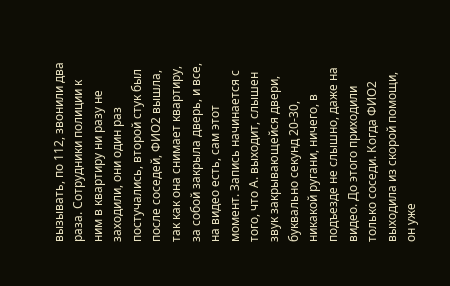вызывать, по 112, звонили два раза. Сотрудники полиции к ним в квартиру ни разу не заходили, они один раз постучались, второй стук был после соседей, ФИО2 вышла, так как она снимает квартиру, за собой закрыла дверь, и все, на видео есть, сам этот момент. Запись начинается с того, что А. выходит, слышен звук закрывающейся двери, буквально секунд 20-30, никакой ругани, ничего, в подъезде не слышно, даже на видео. До этого приходили только соседи. Когда ФИО2 выходила из скорой помощи, он уже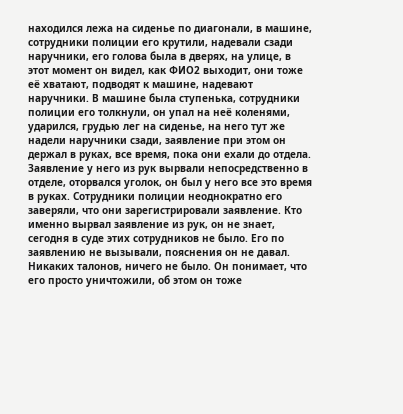находился лежа на сиденье по диагонали, в машине, сотрудники полиции его крутили, надевали сзади наручники, его голова была в дверях, на улице, в этот момент он видел, как ФИО2 выходит, они тоже её хватают, подводят к машине, надевают наручники. В машине была ступенька, сотрудники полиции его толкнули, он упал на неё коленями, ударился, грудью лег на сиденье, на него тут же надели наручники сзади, заявление при этом он держал в руках, все время, пока они ехали до отдела. Заявление у него из рук вырвали непосредственно в отделе, оторвался уголок, он был у него все это время в руках. Сотрудники полиции неоднократно его заверяли, что они зарегистрировали заявление. Кто именно вырвал заявление из рук, он не знает, сегодня в суде этих сотрудников не было. Его по заявлению не вызывали, пояснения он не давал. Никаких талонов, ничего не было. Он понимает, что его просто уничтожили, об этом он тоже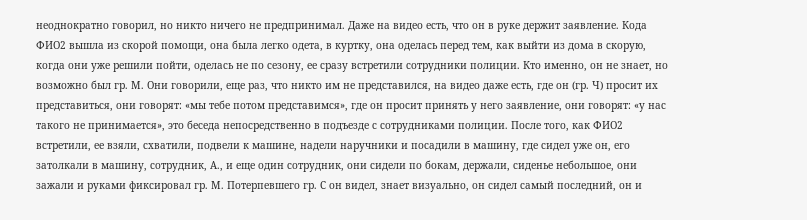неоднократно говорил, но никто ничего не предпринимал. Даже на видео есть, что он в руке держит заявление. Кода ФИО2 вышла из скорой помощи, она была легко одета, в куртку, она оделась перед тем, как выйти из дома в скорую, когда они уже решили пойти, оделась не по сезону, ее сразу встретили сотрудники полиции. Кто именно, он не знает, но возможно был гр. М. Они говорили, еще раз, что никто им не представился, на видео даже есть, где он (гр. Ч) просит их представиться, они говорят: «мы тебе потом представимся», где он просит принять у него заявление, они говорят: «у нас такого не принимается», это беседа непосредственно в подъезде с сотрудниками полиции. После того, как ФИО2 встретили, ее взяли, схватили, подвели к машине, надели наручники и посадили в машину, где сидел уже он, его затолкали в машину, сотрудник, А., и еще один сотрудник, они сидели по бокам, держали, сиденье небольшое, они зажали и руками фиксировал гр. М. Потерпевшего гр. С он видел, знает визуально, он сидел самый последний, он и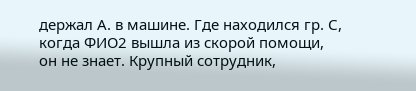держал А. в машине. Где находился гр. С, когда ФИО2 вышла из скорой помощи, он не знает. Крупный сотрудник,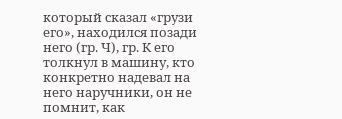который сказал «грузи его», находился позади него (гр. Ч), гр. К его толкнул в машину, кто конкретно надевал на него наручники, он не помнит, как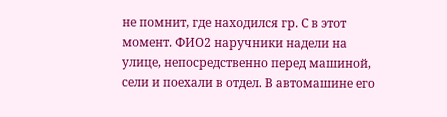не помнит, где находился гр. С в этот момент. ФИО2 наручники надели на улице, непосредственно перед машиной, сели и поехали в отдел. В автомашине его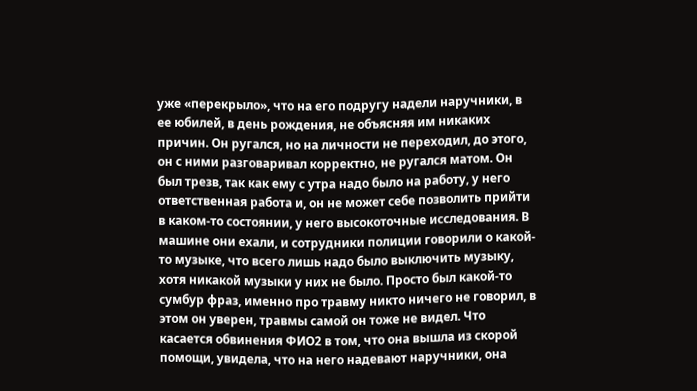уже «перекрыло», что на его подругу надели наручники, в ее юбилей, в день рождения, не объясняя им никаких причин. Он ругался, но на личности не переходил, до этого, он с ними разговаривал корректно, не ругался матом. Он был трезв, так как ему с утра надо было на работу, у него ответственная работа и, он не может себе позволить прийти в каком-то состоянии, у него высокоточные исследования. В машине они ехали, и сотрудники полиции говорили о какой-то музыке, что всего лишь надо было выключить музыку, хотя никакой музыки у них не было. Просто был какой-то сумбур фраз, именно про травму никто ничего не говорил, в этом он уверен, травмы самой он тоже не видел. Что касается обвинения ФИО2 в том, что она вышла из скорой помощи, увидела, что на него надевают наручники, она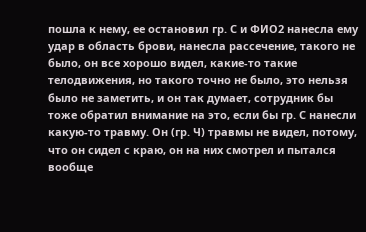пошла к нему, ее остановил гр. С и ФИО2 нанесла ему удар в область брови, нанесла рассечение, такого не было, он все хорошо видел, какие-то такие телодвижения, но такого точно не было, это нельзя было не заметить, и он так думает, сотрудник бы тоже обратил внимание на это, если бы гр. С нанесли какую-то травму. Он (гр. Ч) травмы не видел, потому, что он сидел с краю, он на них смотрел и пытался вообще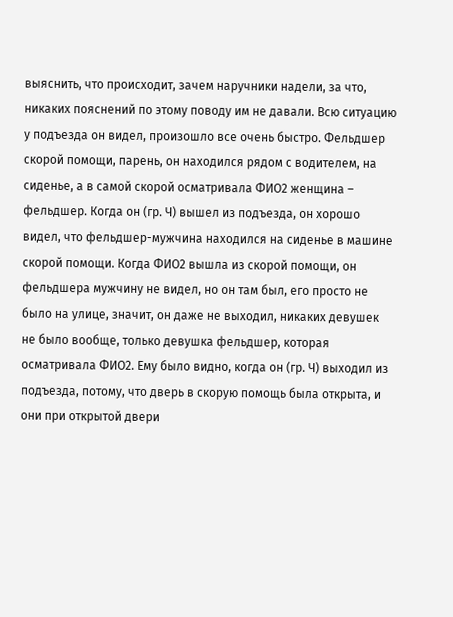выяснить, что происходит, зачем наручники надели, за что, никаких пояснений по этому поводу им не давали. Всю ситуацию у подъезда он видел, произошло все очень быстро. Фельдшер скорой помощи, парень, он находился рядом с водителем, на сиденье, а в самой скорой осматривала ФИО2 женщина – фельдшер. Когда он (гр. Ч) вышел из подъезда, он хорошо видел, что фельдшер-мужчина находился на сиденье в машине скорой помощи. Когда ФИО2 вышла из скорой помощи, он фельдшера мужчину не видел, но он там был, его просто не было на улице, значит, он даже не выходил, никаких девушек не было вообще, только девушка фельдшер, которая осматривала ФИО2. Ему было видно, когда он (гр. Ч) выходил из подъезда, потому, что дверь в скорую помощь была открыта, и они при открытой двери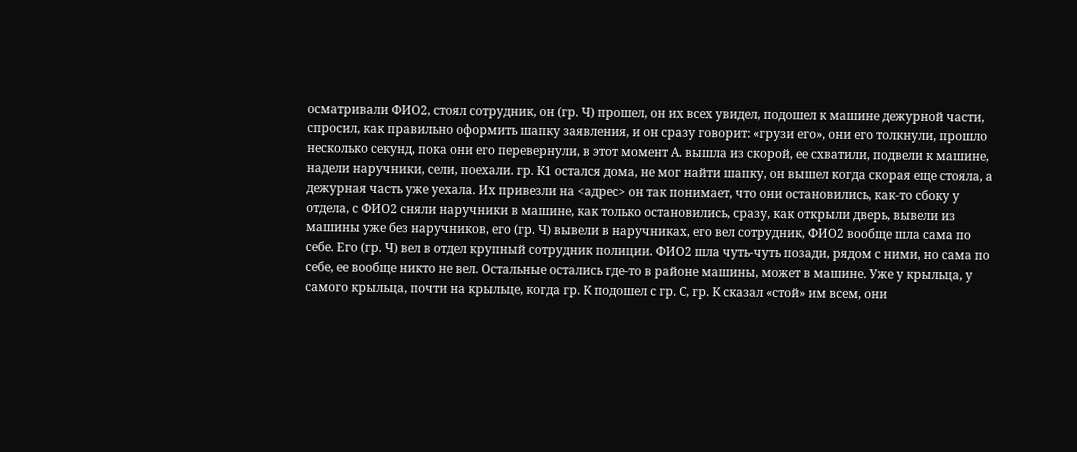осматривали ФИО2, стоял сотрудник, он (гр. Ч) прошел, он их всех увидел, подошел к машине дежурной части, спросил, как правильно оформить шапку заявления, и он сразу говорит: «грузи его», они его толкнули, прошло несколько секунд, пока они его перевернули, в этот момент А. вышла из скорой, ее схватили, подвели к машине, надели наручники, сели, поехали. гр. К1 остался дома, не мог найти шапку, он вышел когда скорая еще стояла, а дежурная часть уже уехала. Их привезли на <адрес> он так понимает, что они остановились, как-то сбоку у отдела, с ФИО2 сняли наручники в машине, как только остановились, сразу, как открыли дверь, вывели из машины уже без наручников, его (гр. Ч) вывели в наручниках, его вел сотрудник, ФИО2 вообще шла сама по себе. Его (гр. Ч) вел в отдел крупный сотрудник полиции. ФИО2 шла чуть-чуть позади, рядом с ними, но сама по себе, ее вообще никто не вел. Остальные остались где-то в районе машины, может в машине. Уже у крыльца, у самого крыльца, почти на крыльце, когда гр. К подошел с гр. С, гр. К сказал «стой» им всем, они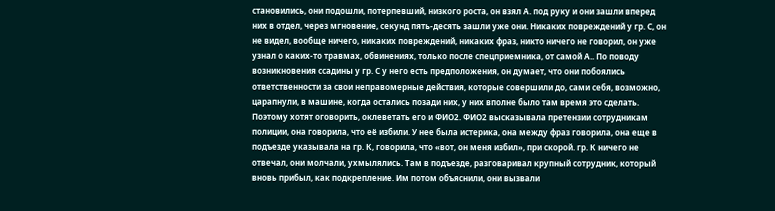становились, они подошли, потерпевший, низкого роста, он взял А. под руку и они зашли вперед них в отдел, через мгновение, секунд пять-десять зашли уже они. Никаких повреждений у гр. С, он не видел, вообще ничего, никаких повреждений, никаких фраз, никто ничего не говорил, он уже узнал о каких-то травмах, обвинениях, только после спецприемника, от самой А.. По поводу возникновения ссадины у гр. С у него есть предположения, он думает, что они побоялись ответственности за свои неправомерные действия, которые совершили до, сами себя, возможно, царапнули, в машине, когда остались позади них, у них вполне было там время это сделать. Поэтому хотят оговорить, оклеветать его и ФИО2. ФИО2 высказывала претензии сотрудникам полиции, она говорила, что её избили. У нее была истерика, она между фраз говорила, она еще в подъезде указывала на гр. К, говорила, что «вот, он меня избил», при скорой. гр. К ничего не отвечал, они молчали, ухмылялись. Там в подъезде, разговаривал крупный сотрудник, который вновь прибыл, как подкрепление. Им потом объяснили, они вызвали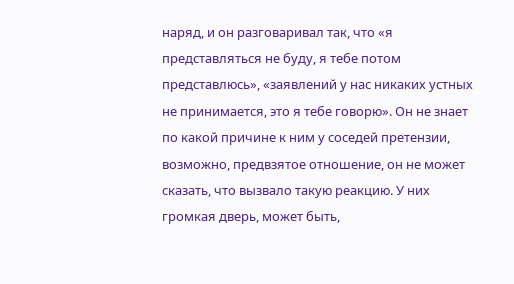наряд, и он разговаривал так, что «я представляться не буду, я тебе потом представлюсь», «заявлений у нас никаких устных не принимается, это я тебе говорю». Он не знает по какой причине к ним у соседей претензии, возможно, предвзятое отношение, он не может сказать, что вызвало такую реакцию. У них громкая дверь, может быть,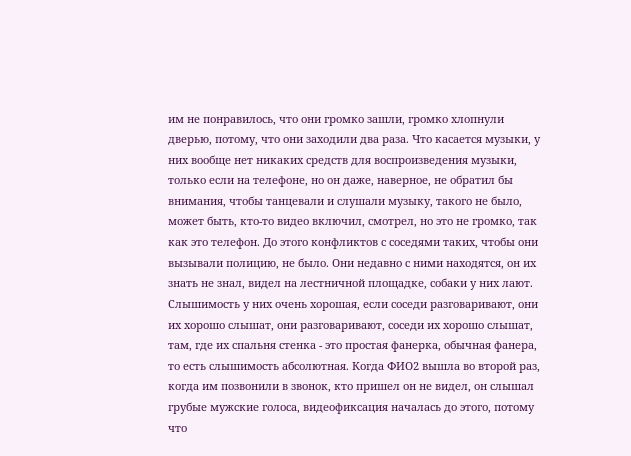им не понравилось, что они громко зашли, громко хлопнули дверью, потому, что они заходили два раза. Что касается музыки, у них вообще нет никаких средств для воспроизведения музыки, только если на телефоне, но он даже, наверное, не обратил бы внимания, чтобы танцевали и слушали музыку, такого не было, может быть, кто-то видео включил, смотрел, но это не громко, так как это телефон. До этого конфликтов с соседями таких, чтобы они вызывали полицию, не было. Они недавно с ними находятся, он их знать не знал, видел на лестничной площадке, собаки у них лают. Слышимость у них очень хорошая, если соседи разговаривают, они их хорошо слышат, они разговаривают, соседи их хорошо слышат, там, где их спальня стенка - это простая фанерка, обычная фанера, то есть слышимость абсолютная. Когда ФИО2 вышла во второй раз, когда им позвонили в звонок, кто пришел он не видел, он слышал грубые мужские голоса, видеофиксация началась до этого, потому что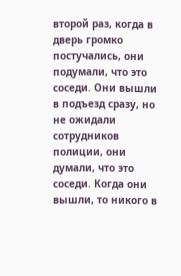второй раз, когда в дверь громко постучались, они подумали, что это соседи. Они вышли в подъезд сразу, но не ожидали сотрудников полиции, они думали, что это соседи. Когда они вышли, то никого в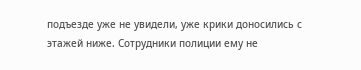подъезде уже не увидели, уже крики доносились с этажей ниже. Сотрудники полиции ему не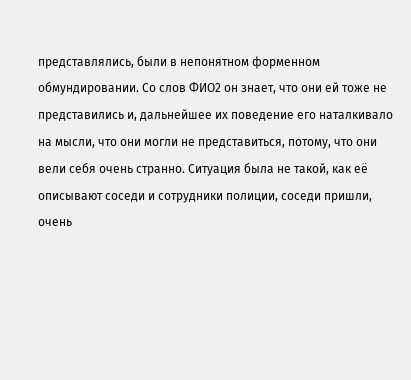представлялись, были в непонятном форменном обмундировании. Со слов ФИО2 он знает, что они ей тоже не представились и, дальнейшее их поведение его наталкивало на мысли, что они могли не представиться, потому, что они вели себя очень странно. Ситуация была не такой, как её описывают соседи и сотрудники полиции, соседи пришли, очень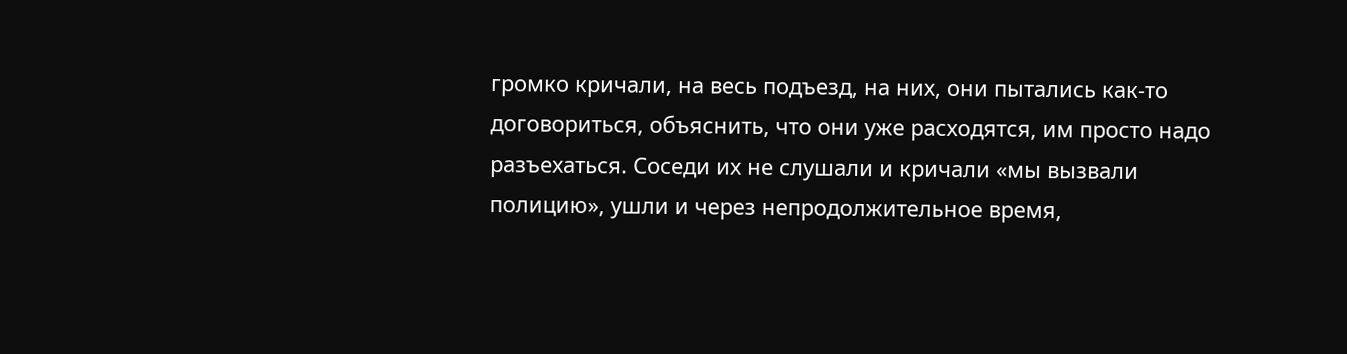громко кричали, на весь подъезд, на них, они пытались как-то договориться, объяснить, что они уже расходятся, им просто надо разъехаться. Соседи их не слушали и кричали «мы вызвали полицию», ушли и через непродолжительное время,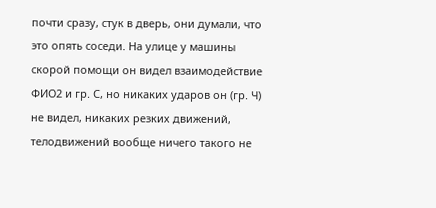почти сразу, стук в дверь, они думали, что это опять соседи. На улице у машины скорой помощи он видел взаимодействие ФИО2 и гр. С, но никаких ударов он (гр. Ч) не видел, никаких резких движений, телодвижений вообще ничего такого не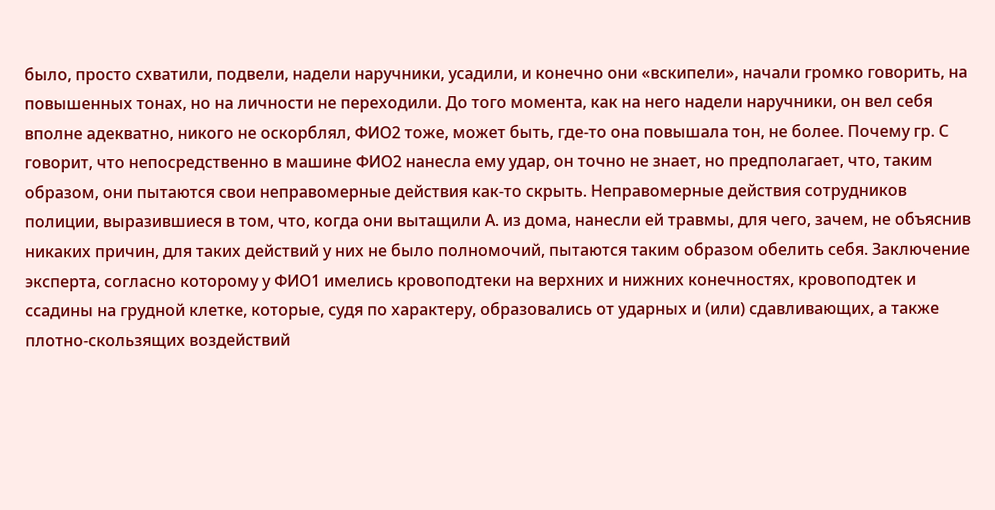было, просто схватили, подвели, надели наручники, усадили, и конечно они «вскипели», начали громко говорить, на повышенных тонах, но на личности не переходили. До того момента, как на него надели наручники, он вел себя вполне адекватно, никого не оскорблял, ФИО2 тоже, может быть, где-то она повышала тон, не более. Почему гр. С говорит, что непосредственно в машине ФИО2 нанесла ему удар, он точно не знает, но предполагает, что, таким образом, они пытаются свои неправомерные действия как-то скрыть. Неправомерные действия сотрудников полиции, выразившиеся в том, что, когда они вытащили А. из дома, нанесли ей травмы, для чего, зачем, не объяснив никаких причин, для таких действий у них не было полномочий, пытаются таким образом обелить себя. Заключение эксперта, согласно которому у ФИО1 имелись кровоподтеки на верхних и нижних конечностях, кровоподтек и ссадины на грудной клетке, которые, судя по характеру, образовались от ударных и (или) сдавливающих, а также плотно-скользящих воздействий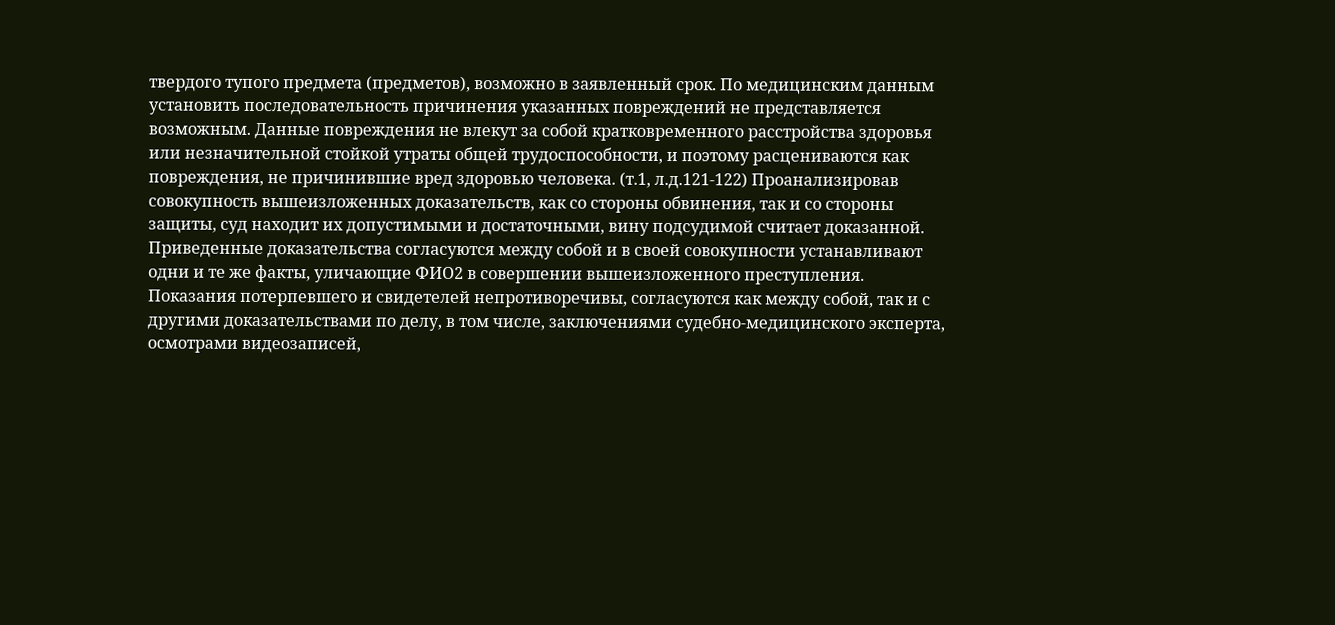твердого тупого предмета (предметов), возможно в заявленный срок. По медицинским данным установить последовательность причинения указанных повреждений не представляется возможным. Данные повреждения не влекут за собой кратковременного расстройства здоровья или незначительной стойкой утраты общей трудоспособности, и поэтому расцениваются как повреждения, не причинившие вред здоровью человека. (т.1, л.д.121-122) Проанализировав совокупность вышеизложенных доказательств, как со стороны обвинения, так и со стороны защиты, суд находит их допустимыми и достаточными, вину подсудимой считает доказанной. Приведенные доказательства согласуются между собой и в своей совокупности устанавливают одни и те же факты, уличающие ФИО2 в совершении вышеизложенного преступления. Показания потерпевшего и свидетелей непротиворечивы, согласуются как между собой, так и с другими доказательствами по делу, в том числе, заключениями судебно-медицинского эксперта, осмотрами видеозаписей,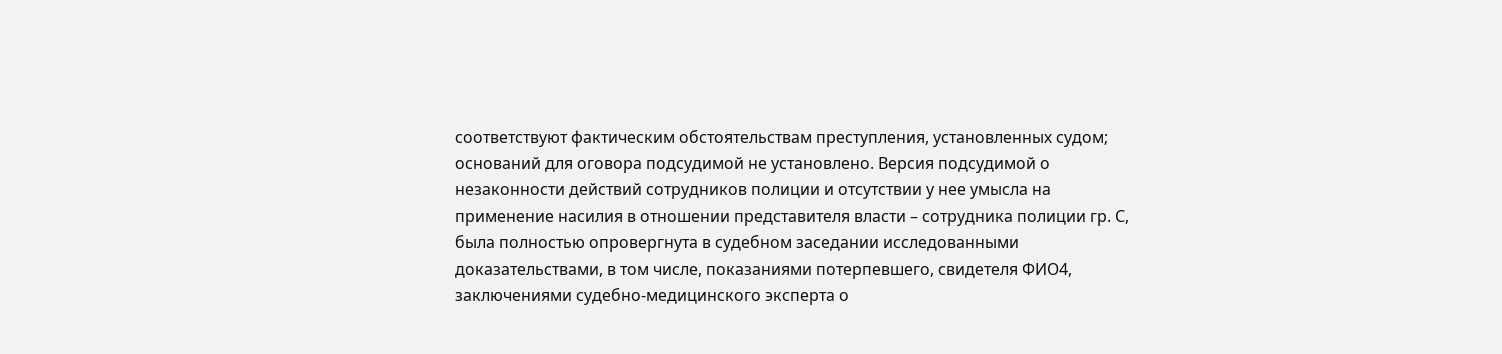соответствуют фактическим обстоятельствам преступления, установленных судом; оснований для оговора подсудимой не установлено. Версия подсудимой о незаконности действий сотрудников полиции и отсутствии у нее умысла на применение насилия в отношении представителя власти – сотрудника полиции гр. С, была полностью опровергнута в судебном заседании исследованными доказательствами, в том числе, показаниями потерпевшего, свидетеля ФИО4, заключениями судебно-медицинского эксперта о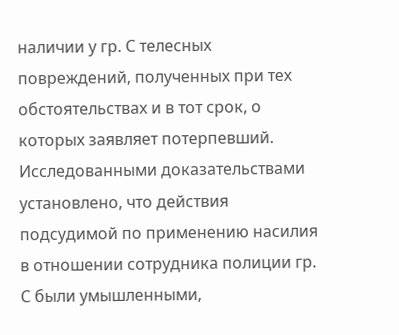наличии у гр. С телесных повреждений, полученных при тех обстоятельствах и в тот срок, о которых заявляет потерпевший. Исследованными доказательствами установлено, что действия подсудимой по применению насилия в отношении сотрудника полиции гр. С были умышленными,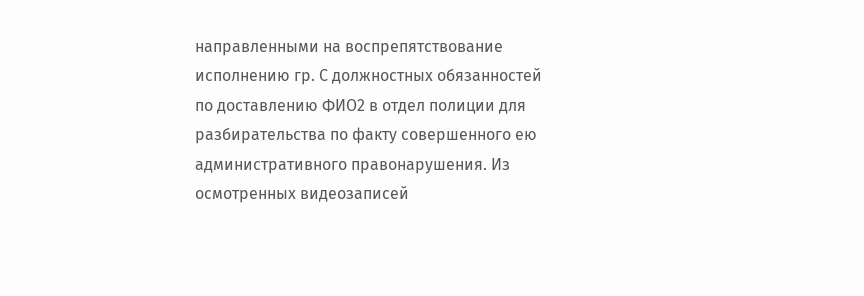направленными на воспрепятствование исполнению гр. С должностных обязанностей по доставлению ФИО2 в отдел полиции для разбирательства по факту совершенного ею административного правонарушения. Из осмотренных видеозаписей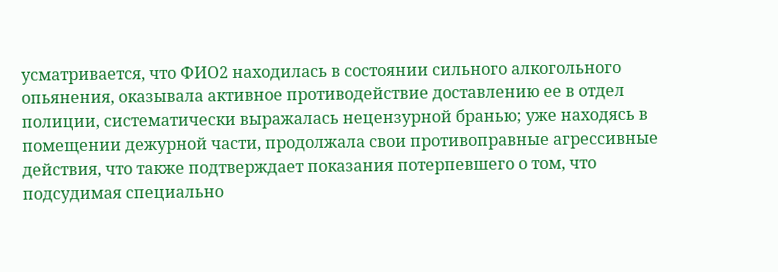усматривается, что ФИО2 находилась в состоянии сильного алкогольного опьянения, оказывала активное противодействие доставлению ее в отдел полиции, систематически выражалась нецензурной бранью; уже находясь в помещении дежурной части, продолжала свои противоправные агрессивные действия, что также подтверждает показания потерпевшего о том, что подсудимая специально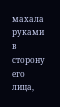махала руками в сторону его лица,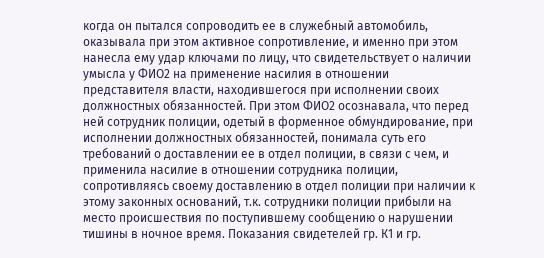когда он пытался сопроводить ее в служебный автомобиль, оказывала при этом активное сопротивление, и именно при этом нанесла ему удар ключами по лицу, что свидетельствует о наличии умысла у ФИО2 на применение насилия в отношении представителя власти, находившегося при исполнении своих должностных обязанностей. При этом ФИО2 осознавала, что перед ней сотрудник полиции, одетый в форменное обмундирование, при исполнении должностных обязанностей, понимала суть его требований о доставлении ее в отдел полиции, в связи с чем, и применила насилие в отношении сотрудника полиции, сопротивляясь своему доставлению в отдел полиции при наличии к этому законных оснований, т.к. сотрудники полиции прибыли на место происшествия по поступившему сообщению о нарушении тишины в ночное время. Показания свидетелей гр. К1 и гр.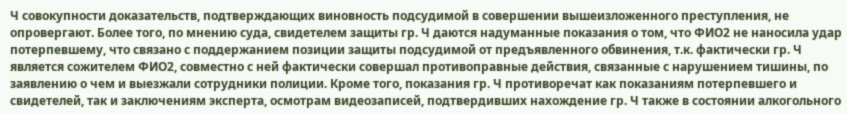Ч совокупности доказательств, подтверждающих виновность подсудимой в совершении вышеизложенного преступления, не опровергают. Более того, по мнению суда, свидетелем защиты гр. Ч даются надуманные показания о том, что ФИО2 не наносила удар потерпевшему, что связано с поддержанием позиции защиты подсудимой от предъявленного обвинения, т.к. фактически гр. Ч является сожителем ФИО2, совместно с ней фактически совершал противоправные действия, связанные с нарушением тишины, по заявлению о чем и выезжали сотрудники полиции. Кроме того, показания гр. Ч противоречат как показаниям потерпевшего и свидетелей, так и заключениям эксперта, осмотрам видеозаписей, подтвердивших нахождение гр. Ч также в состоянии алкогольного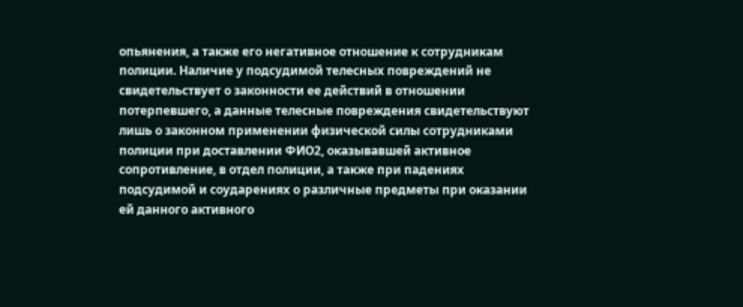опьянения, а также его негативное отношение к сотрудникам полиции. Наличие у подсудимой телесных повреждений не свидетельствует о законности ее действий в отношении потерпевшего, а данные телесные повреждения свидетельствуют лишь о законном применении физической силы сотрудниками полиции при доставлении ФИО2, оказывавшей активное сопротивление, в отдел полиции, а также при падениях подсудимой и соударениях о различные предметы при оказании ей данного активного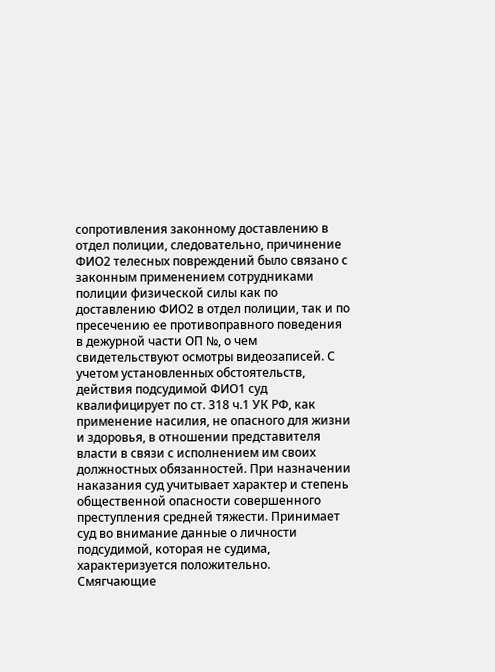сопротивления законному доставлению в отдел полиции, следовательно, причинение ФИО2 телесных повреждений было связано с законным применением сотрудниками полиции физической силы как по доставлению ФИО2 в отдел полиции, так и по пресечению ее противоправного поведения в дежурной части ОП №, о чем свидетельствуют осмотры видеозаписей. С учетом установленных обстоятельств, действия подсудимой ФИО1 суд квалифицирует по ст. 318 ч.1 УК РФ, как применение насилия, не опасного для жизни и здоровья, в отношении представителя власти в связи с исполнением им своих должностных обязанностей. При назначении наказания суд учитывает характер и степень общественной опасности совершенного преступления средней тяжести. Принимает суд во внимание данные о личности подсудимой, которая не судима, характеризуется положительно. Смягчающие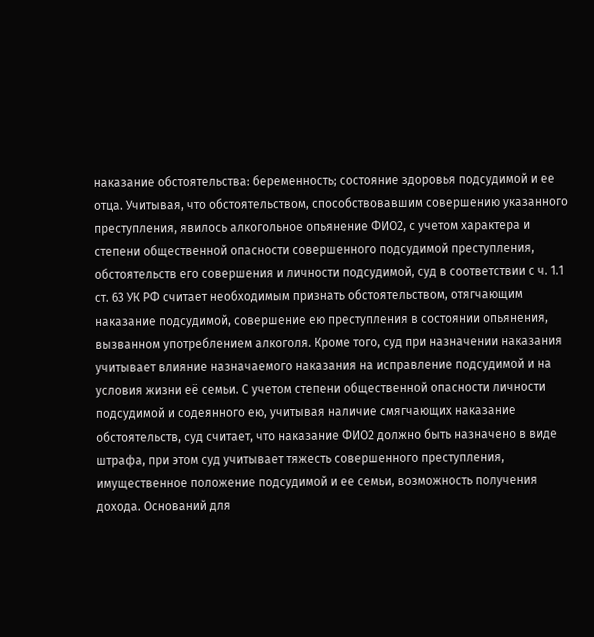наказание обстоятельства: беременность; состояние здоровья подсудимой и ее отца. Учитывая, что обстоятельством, способствовавшим совершению указанного преступления, явилось алкогольное опьянение ФИО2, с учетом характера и степени общественной опасности совершенного подсудимой преступления, обстоятельств его совершения и личности подсудимой, суд в соответствии с ч. 1.1 ст. 63 УК РФ считает необходимым признать обстоятельством, отягчающим наказание подсудимой, совершение ею преступления в состоянии опьянения, вызванном употреблением алкоголя. Кроме того, суд при назначении наказания учитывает влияние назначаемого наказания на исправление подсудимой и на условия жизни её семьи. С учетом степени общественной опасности личности подсудимой и содеянного ею, учитывая наличие смягчающих наказание обстоятельств, суд считает, что наказание ФИО2 должно быть назначено в виде штрафа, при этом суд учитывает тяжесть совершенного преступления, имущественное положение подсудимой и ее семьи, возможность получения дохода. Оснований для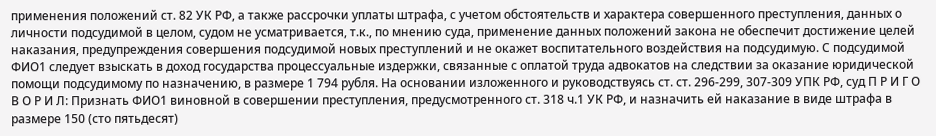применения положений ст. 82 УК РФ, а также рассрочки уплаты штрафа, с учетом обстоятельств и характера совершенного преступления, данных о личности подсудимой в целом, судом не усматривается, т.к., по мнению суда, применение данных положений закона не обеспечит достижение целей наказания, предупреждения совершения подсудимой новых преступлений и не окажет воспитательного воздействия на подсудимую. С подсудимой ФИО1 следует взыскать в доход государства процессуальные издержки, связанные с оплатой труда адвокатов на следствии за оказание юридической помощи подсудимому по назначению, в размере 1 794 рубля. На основании изложенного и руководствуясь ст. ст. 296-299, 307-309 УПК РФ, суд П Р И Г О В О Р И Л: Признать ФИО1 виновной в совершении преступления, предусмотренного ст. 318 ч.1 УК РФ, и назначить ей наказание в виде штрафа в размере 150 (сто пятьдесят)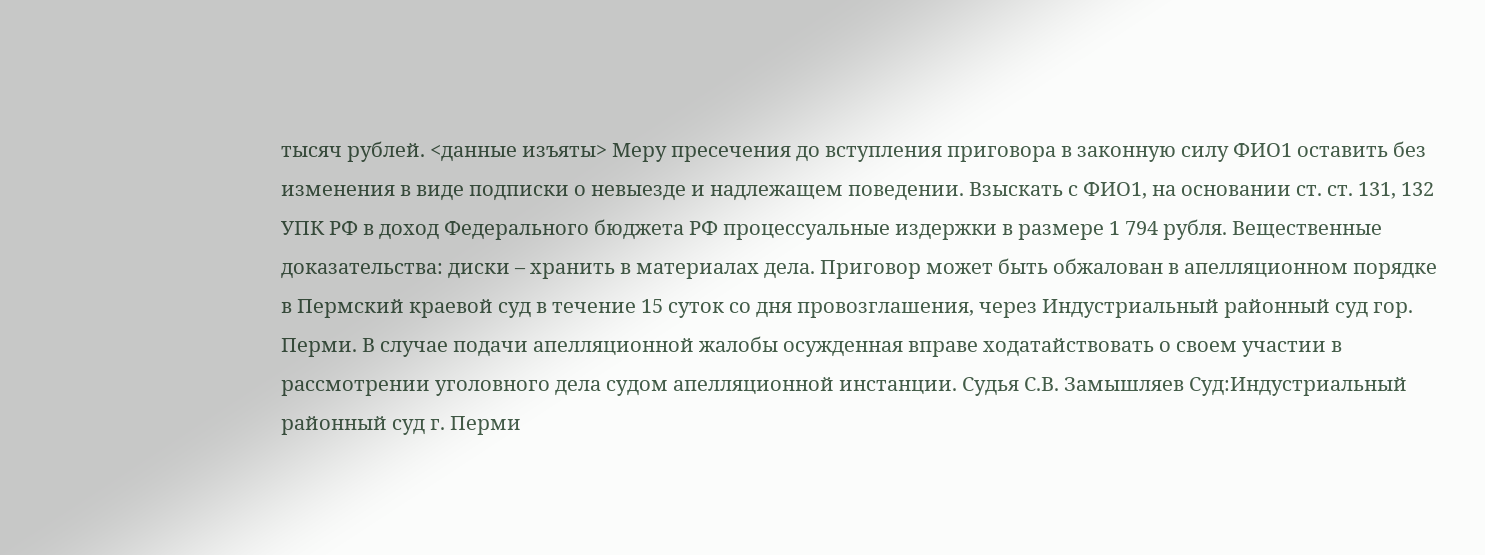тысяч рублей. <данные изъяты> Меру пресечения до вступления приговора в законную силу ФИО1 оставить без изменения в виде подписки о невыезде и надлежащем поведении. Взыскать с ФИО1, на основании ст. ст. 131, 132 УПК РФ в доход Федерального бюджета РФ процессуальные издержки в размере 1 794 рубля. Вещественные доказательства: диски – хранить в материалах дела. Приговор может быть обжалован в апелляционном порядке в Пермский краевой суд в течение 15 суток со дня провозглашения, через Индустриальный районный суд гор. Перми. В случае подачи апелляционной жалобы осужденная вправе ходатайствовать о своем участии в рассмотрении уголовного дела судом апелляционной инстанции. Судья С.В. Замышляев Суд:Индустриальный районный суд г. Перми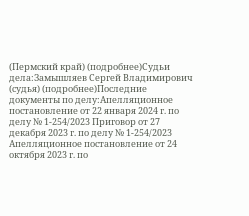(Пермский край) (подробнее)Судьи дела:Замышляев Сергей Владимирович (судья) (подробнее)Последние документы по делу:Апелляционное постановление от 22 января 2024 г. по делу № 1-254/2023 Приговор от 27 декабря 2023 г. по делу № 1-254/2023 Апелляционное постановление от 24 октября 2023 г. по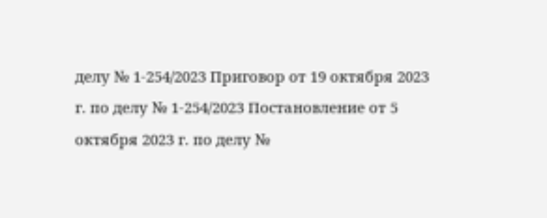делу № 1-254/2023 Приговор от 19 октября 2023 г. по делу № 1-254/2023 Постановление от 5 октября 2023 г. по делу №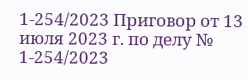1-254/2023 Приговор от 13 июля 2023 г. по делу № 1-254/2023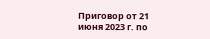Приговор от 21 июня 2023 г. по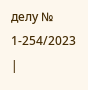делу № 1-254/2023 |